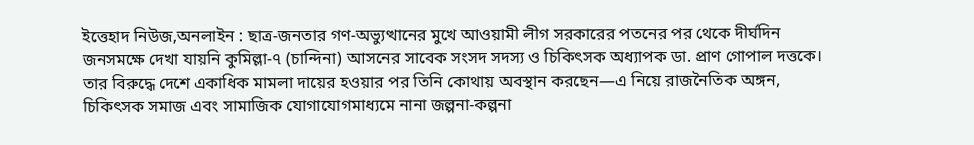ইত্তেহাদ নিউজ,অনলাইন : ছাত্র-জনতার গণ-অভ্যুত্থানের মুখে আওয়ামী লীগ সরকারের পতনের পর থেকে দীর্ঘদিন জনসমক্ষে দেখা যায়নি কুমিল্লা-৭ (চান্দিনা) আসনের সাবেক সংসদ সদস্য ও চিকিৎসক অধ্যাপক ডা. প্রাণ গোপাল দত্তকে। তার বিরুদ্ধে দেশে একাধিক মামলা দায়ের হওয়ার পর তিনি কোথায় অবস্থান করছেন—এ নিয়ে রাজনৈতিক অঙ্গন, চিকিৎসক সমাজ এবং সামাজিক যোগাযোগমাধ্যমে নানা জল্পনা-কল্পনা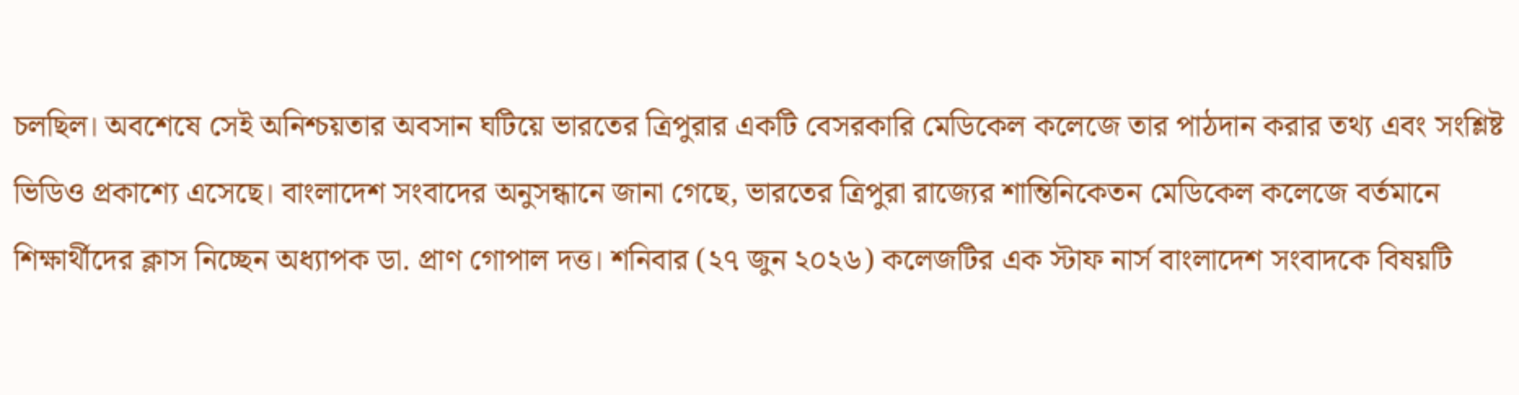চলছিল। অবশেষে সেই অনিশ্চয়তার অবসান ঘটিয়ে ভারতের ত্রিপুরার একটি বেসরকারি মেডিকেল কলেজে তার পাঠদান করার তথ্য এবং সংশ্লিষ্ট ভিডিও প্রকাশ্যে এসেছে। বাংলাদেশ সংবাদের অনুসন্ধানে জানা গেছে, ভারতের ত্রিপুরা রাজ্যের শান্তিনিকেতন মেডিকেল কলেজে বর্তমানে শিক্ষার্থীদের ক্লাস নিচ্ছেন অধ্যাপক ডা. প্রাণ গোপাল দত্ত। শনিবার (২৭ জুন ২০২৬) কলেজটির এক স্টাফ নার্স বাংলাদেশ সংবাদকে বিষয়টি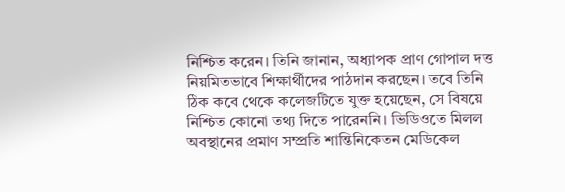নিশ্চিত করেন। তিনি জানান, অধ্যাপক প্রাণ গোপাল দত্ত নিয়মিতভাবে শিক্ষার্থীদের পাঠদান করছেন। তবে তিনি ঠিক কবে থেকে কলেজটিতে যুক্ত হয়েছেন, সে বিষয়ে নিশ্চিত কোনো তথ্য দিতে পারেননি। ভিডিওতে মিলল অবস্থানের প্রমাণ সম্প্রতি শান্তিনিকেতন মেডিকেল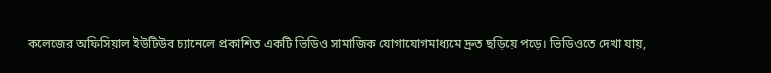কলেজের অফিসিয়াল ইউটিউব চ্যানেলে প্রকাশিত একটি ভিডিও সামাজিক যোগাযোগমাধ্যমে দ্রুত ছড়িয়ে পড়ে। ভিডিওতে দেখা যায়,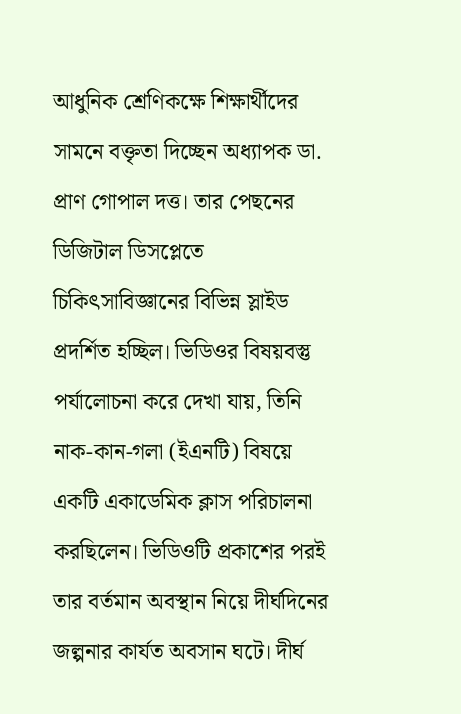আধুনিক শ্রেণিকক্ষে শিক্ষার্থীদের সামনে বক্তৃতা দিচ্ছেন অধ্যাপক ডা. প্রাণ গোপাল দত্ত। তার পেছনের ডিজিটাল ডিসপ্লেতে চিকিৎসাবিজ্ঞানের বিভিন্ন স্লাইড প্রদর্শিত হচ্ছিল। ভিডিওর বিষয়বস্তু পর্যালোচনা করে দেখা যায়, তিনি নাক-কান-গলা (ইএনটি) বিষয়ে একটি একাডেমিক ক্লাস পরিচালনা করছিলেন। ভিডিওটি প্রকাশের পরই তার বর্তমান অবস্থান নিয়ে দীর্ঘদিনের জল্পনার কার্যত অবসান ঘটে। দীর্ঘ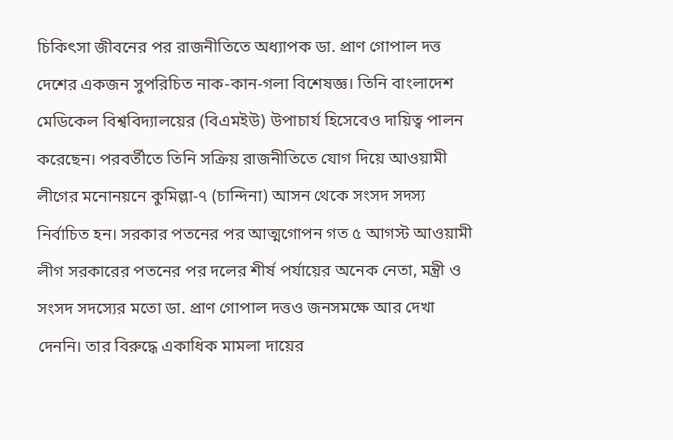চিকিৎসা জীবনের পর রাজনীতিতে অধ্যাপক ডা. প্রাণ গোপাল দত্ত দেশের একজন সুপরিচিত নাক-কান-গলা বিশেষজ্ঞ। তিনি বাংলাদেশ মেডিকেল বিশ্ববিদ্যালয়ের (বিএমইউ) উপাচার্য হিসেবেও দায়িত্ব পালন করেছেন। পরবর্তীতে তিনি সক্রিয় রাজনীতিতে যোগ দিয়ে আওয়ামী লীগের মনোনয়নে কুমিল্লা-৭ (চান্দিনা) আসন থেকে সংসদ সদস্য নির্বাচিত হন। সরকার পতনের পর আত্মগোপন গত ৫ আগস্ট আওয়ামী লীগ সরকারের পতনের পর দলের শীর্ষ পর্যায়ের অনেক নেতা, মন্ত্রী ও সংসদ সদস্যের মতো ডা. প্রাণ গোপাল দত্তও জনসমক্ষে আর দেখা দেননি। তার বিরুদ্ধে একাধিক মামলা দায়ের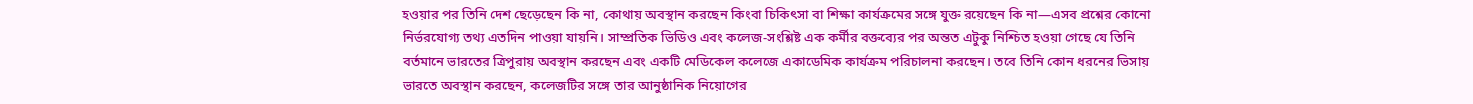হওয়ার পর তিনি দেশ ছেড়েছেন কি না, কোথায় অবস্থান করছেন কিংবা চিকিৎসা বা শিক্ষা কার্যক্রমের সঙ্গে যুক্ত রয়েছেন কি না—এসব প্রশ্নের কোনো নির্ভরযোগ্য তথ্য এতদিন পাওয়া যায়নি। সাম্প্রতিক ভিডিও এবং কলেজ-সংশ্লিষ্ট এক কর্মীর বক্তব্যের পর অন্তত এটুকু নিশ্চিত হওয়া গেছে যে তিনি বর্তমানে ভারতের ত্রিপুরায় অবস্থান করছেন এবং একটি মেডিকেল কলেজে একাডেমিক কার্যক্রম পরিচালনা করছেন। তবে তিনি কোন ধরনের ভিসায় ভারতে অবস্থান করছেন, কলেজটির সঙ্গে তার আনুষ্ঠানিক নিয়োগের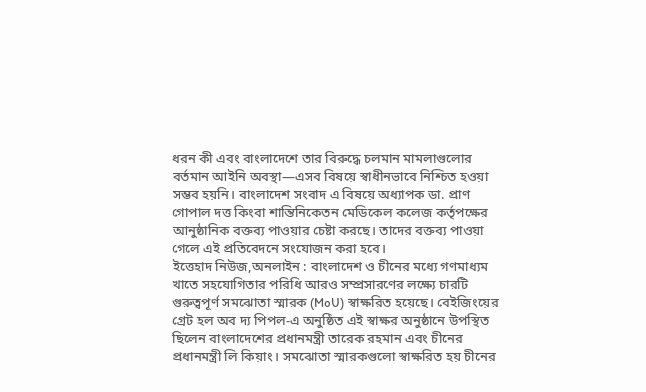ধরন কী এবং বাংলাদেশে তার বিরুদ্ধে চলমান মামলাগুলোর বর্তমান আইনি অবস্থা—এসব বিষয়ে স্বাধীনভাবে নিশ্চিত হওয়া সম্ভব হয়নি। বাংলাদেশ সংবাদ এ বিষয়ে অধ্যাপক ডা. প্রাণ গোপাল দত্ত কিংবা শান্তিনিকেতন মেডিকেল কলেজ কর্তৃপক্ষের আনুষ্ঠানিক বক্তব্য পাওয়ার চেষ্টা করছে। তাদের বক্তব্য পাওয়া গেলে এই প্রতিবেদনে সংযোজন করা হবে।
ইত্তেহাদ নিউজ,অনলাইন : বাংলাদেশ ও চীনের মধ্যে গণমাধ্যম খাতে সহযোগিতার পরিধি আরও সম্প্রসারণের লক্ষ্যে চারটি গুরুত্বপূর্ণ সমঝোতা স্মারক (MoU) স্বাক্ষরিত হয়েছে। বেইজিংয়ের গ্রেট হল অব দ্য পিপল-এ অনুষ্ঠিত এই স্বাক্ষর অনুষ্ঠানে উপস্থিত ছিলেন বাংলাদেশের প্রধানমন্ত্রী তারেক রহমান এবং চীনের প্রধানমন্ত্রী লি কিয়াং। সমঝোতা স্মারকগুলো স্বাক্ষরিত হয় চীনের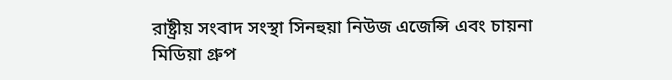রাষ্ট্রীয় সংবাদ সংস্থা সিনহুয়া নিউজ এজেন্সি এবং চায়না মিডিয়া গ্রুপ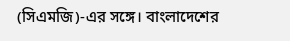(সিএমজি)-এর সঙ্গে। বাংলাদেশের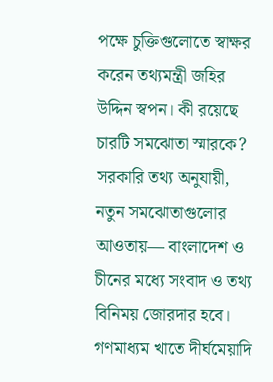পক্ষে চুক্তিগুলোতে স্বাক্ষর করেন তথ্যমন্ত্রী জহির উদ্দিন স্বপন। কী রয়েছে চারটি সমঝোতা স্মারকে? সরকারি তথ্য অনুযায়ী, নতুন সমঝোতাগুলোর আওতায়— বাংলাদেশ ও চীনের মধ্যে সংবাদ ও তথ্য বিনিময় জোরদার হবে। গণমাধ্যম খাতে দীর্ঘমেয়াদি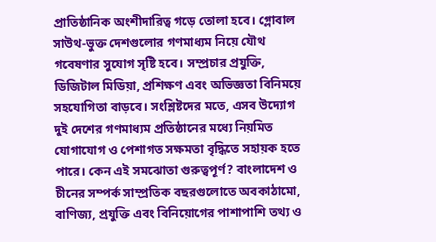প্রাতিষ্ঠানিক অংশীদারিত্ব গড়ে তোলা হবে। গ্লোবাল সাউথ-ভুক্ত দেশগুলোর গণমাধ্যম নিয়ে যৌথ গবেষণার সুযোগ সৃষ্টি হবে। সম্প্রচার প্রযুক্তি, ডিজিটাল মিডিয়া, প্রশিক্ষণ এবং অভিজ্ঞতা বিনিময়ে সহযোগিতা বাড়বে। সংশ্লিষ্টদের মতে, এসব উদ্যোগ দুই দেশের গণমাধ্যম প্রতিষ্ঠানের মধ্যে নিয়মিত যোগাযোগ ও পেশাগত সক্ষমতা বৃদ্ধিতে সহায়ক হতে পারে। কেন এই সমঝোতা গুরুত্বপূর্ণ? বাংলাদেশ ও চীনের সম্পর্ক সাম্প্রতিক বছরগুলোতে অবকাঠামো, বাণিজ্য, প্রযুক্তি এবং বিনিয়োগের পাশাপাশি তথ্য ও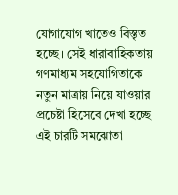যোগাযোগ খাতেও বিস্তৃত হচ্ছে। সেই ধারাবাহিকতায় গণমাধ্যম সহযোগিতাকে নতুন মাত্রায় নিয়ে যাওয়ার প্রচেষ্টা হিসেবে দেখা হচ্ছে এই চারটি সমঝোতা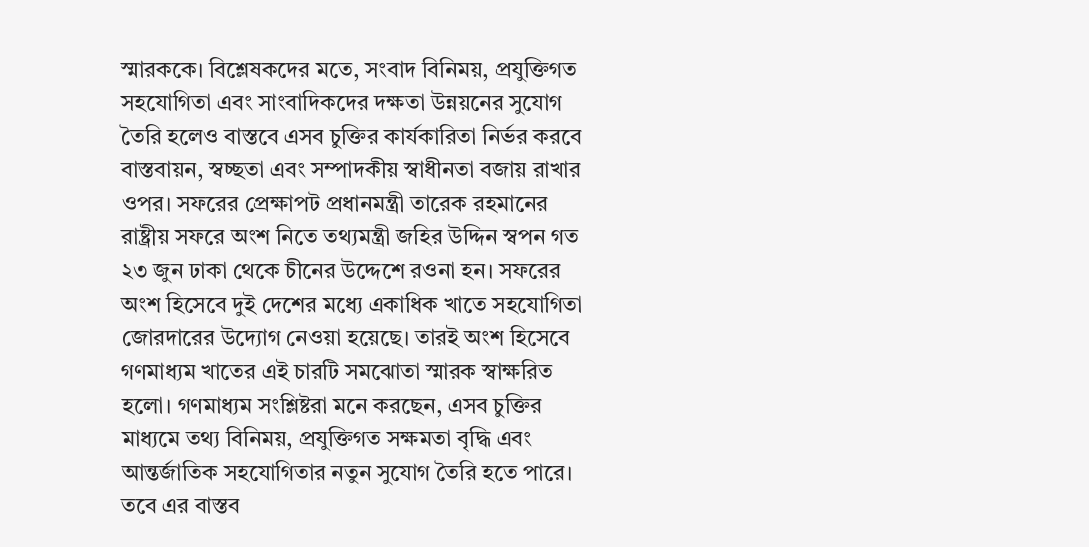স্মারককে। বিশ্লেষকদের মতে, সংবাদ বিনিময়, প্রযুক্তিগত সহযোগিতা এবং সাংবাদিকদের দক্ষতা উন্নয়নের সুযোগ তৈরি হলেও বাস্তবে এসব চুক্তির কার্যকারিতা নির্ভর করবে বাস্তবায়ন, স্বচ্ছতা এবং সম্পাদকীয় স্বাধীনতা বজায় রাখার ওপর। সফরের প্রেক্ষাপট প্রধানমন্ত্রী তারেক রহমানের রাষ্ট্রীয় সফরে অংশ নিতে তথ্যমন্ত্রী জহির উদ্দিন স্বপন গত ২৩ জুন ঢাকা থেকে চীনের উদ্দেশে রওনা হন। সফরের অংশ হিসেবে দুই দেশের মধ্যে একাধিক খাতে সহযোগিতা জোরদারের উদ্যোগ নেওয়া হয়েছে। তারই অংশ হিসেবে গণমাধ্যম খাতের এই চারটি সমঝোতা স্মারক স্বাক্ষরিত হলো। গণমাধ্যম সংশ্লিষ্টরা মনে করছেন, এসব চুক্তির মাধ্যমে তথ্য বিনিময়, প্রযুক্তিগত সক্ষমতা বৃদ্ধি এবং আন্তর্জাতিক সহযোগিতার নতুন সুযোগ তৈরি হতে পারে। তবে এর বাস্তব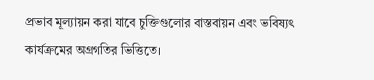প্রভাব মূল্যায়ন করা যাবে চুক্তিগুলোর বাস্তবায়ন এবং ভবিষ্যৎ কার্যক্রমের অগ্রগতির ভিত্তিতে।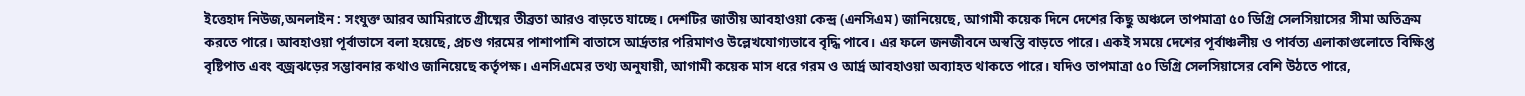ইত্তেহাদ নিউজ,অনলাইন : সংযুক্ত আরব আমিরাতে গ্রীষ্মের তীব্রতা আরও বাড়তে যাচ্ছে। দেশটির জাতীয় আবহাওয়া কেন্দ্র (এনসিএম) জানিয়েছে, আগামী কয়েক দিনে দেশের কিছু অঞ্চলে তাপমাত্রা ৫০ ডিগ্রি সেলসিয়াসের সীমা অতিক্রম করতে পারে। আবহাওয়া পূর্বাভাসে বলা হয়েছে, প্রচণ্ড গরমের পাশাপাশি বাতাসে আর্দ্রতার পরিমাণও উল্লেখযোগ্যভাবে বৃদ্ধি পাবে। এর ফলে জনজীবনে অস্বস্তি বাড়তে পারে। একই সময়ে দেশের পূর্বাঞ্চলীয় ও পার্বত্য এলাকাগুলোতে বিক্ষিপ্ত বৃষ্টিপাত এবং বজ্রঝড়ের সম্ভাবনার কথাও জানিয়েছে কর্তৃপক্ষ। এনসিএমের তথ্য অনুযায়ী, আগামী কয়েক মাস ধরে গরম ও আর্দ্র আবহাওয়া অব্যাহত থাকতে পারে। যদিও তাপমাত্রা ৫০ ডিগ্রি সেলসিয়াসের বেশি উঠতে পারে,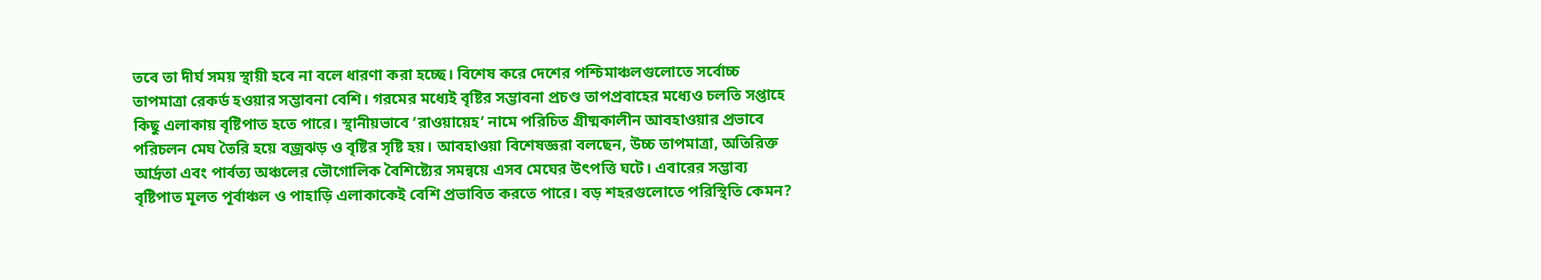তবে তা দীর্ঘ সময় স্থায়ী হবে না বলে ধারণা করা হচ্ছে। বিশেষ করে দেশের পশ্চিমাঞ্চলগুলোতে সর্বোচ্চ তাপমাত্রা রেকর্ড হওয়ার সম্ভাবনা বেশি। গরমের মধ্যেই বৃষ্টির সম্ভাবনা প্রচণ্ড তাপপ্রবাহের মধ্যেও চলতি সপ্তাহে কিছু এলাকায় বৃষ্টিপাত হতে পারে। স্থানীয়ভাবে ‘রাওয়ায়েহ’ নামে পরিচিত গ্রীষ্মকালীন আবহাওয়ার প্রভাবে পরিচলন মেঘ তৈরি হয়ে বজ্রঝড় ও বৃষ্টির সৃষ্টি হয়। আবহাওয়া বিশেষজ্ঞরা বলছেন, উচ্চ তাপমাত্রা, অতিরিক্ত আর্দ্রতা এবং পার্বত্য অঞ্চলের ভৌগোলিক বৈশিষ্ট্যের সমন্বয়ে এসব মেঘের উৎপত্তি ঘটে। এবারের সম্ভাব্য বৃষ্টিপাত মূলত পূর্বাঞ্চল ও পাহাড়ি এলাকাকেই বেশি প্রভাবিত করতে পারে। বড় শহরগুলোতে পরিস্থিতি কেমন?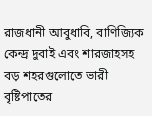রাজধানী আবুধাবি, বাণিজ্যিক কেন্দ্র দুবাই এবং শারজাহসহ বড় শহরগুলোতে ভারী বৃষ্টিপাতের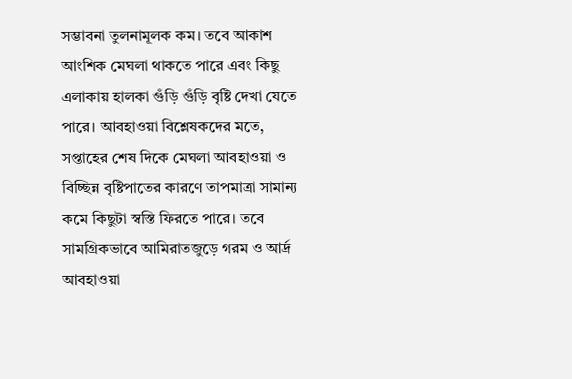সম্ভাবনা তুলনামূলক কম। তবে আকাশ আংশিক মেঘলা থাকতে পারে এবং কিছু এলাকায় হালকা গুঁড়ি গুঁড়ি বৃষ্টি দেখা যেতে পারে। আবহাওয়া বিশ্লেষকদের মতে, সপ্তাহের শেষ দিকে মেঘলা আবহাওয়া ও বিচ্ছিন্ন বৃষ্টিপাতের কারণে তাপমাত্রা সামান্য কমে কিছুটা স্বস্তি ফিরতে পারে। তবে সামগ্রিকভাবে আমিরাতজুড়ে গরম ও আর্দ্র আবহাওয়া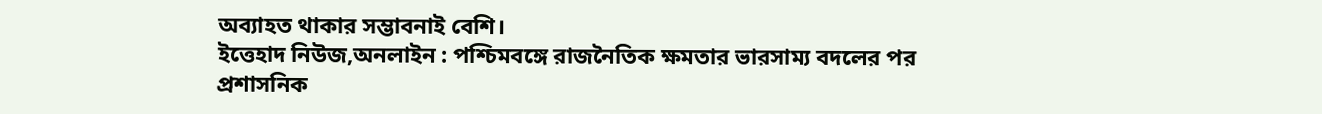অব্যাহত থাকার সম্ভাবনাই বেশি।
ইত্তেহাদ নিউজ,অনলাইন : পশ্চিমবঙ্গে রাজনৈতিক ক্ষমতার ভারসাম্য বদলের পর প্রশাসনিক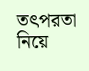তৎপরতা নিয়ে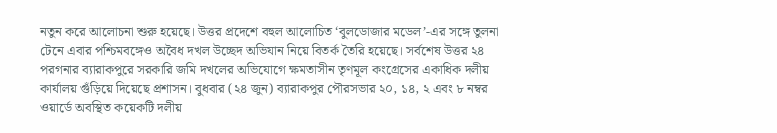নতুন করে আলোচনা শুরু হয়েছে। উত্তর প্রদেশে বহুল আলোচিত ‘বুলডোজার মডেল’-এর সঙ্গে তুলনা টেনে এবার পশ্চিমবঙ্গেও অবৈধ দখল উচ্ছেদ অভিযান নিয়ে বিতর্ক তৈরি হয়েছে। সর্বশেষ উত্তর ২৪ পরগনার ব্যারাকপুরে সরকারি জমি দখলের অভিযোগে ক্ষমতাসীন তৃণমূল কংগ্রেসের একাধিক দলীয় কার্যালয় গুঁড়িয়ে দিয়েছে প্রশাসন। বুধবার (২৪ জুন) ব্যারাকপুর পৌরসভার ২০, ১৪, ২ এবং ৮ নম্বর ওয়ার্ডে অবস্থিত কয়েকটি দলীয়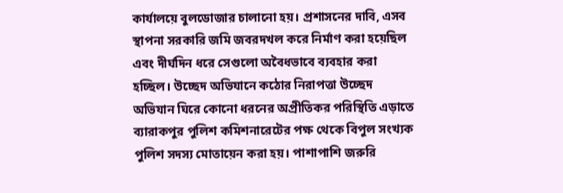কার্যালয়ে বুলডোজার চালানো হয়। প্রশাসনের দাবি, এসব স্থাপনা সরকারি জমি জবরদখল করে নির্মাণ করা হয়েছিল এবং দীর্ঘদিন ধরে সেগুলো অবৈধভাবে ব্যবহার করা হচ্ছিল। উচ্ছেদ অভিযানে কঠোর নিরাপত্তা উচ্ছেদ অভিযান ঘিরে কোনো ধরনের অপ্রীতিকর পরিস্থিতি এড়াতে ব্যারাকপুর পুলিশ কমিশনারেটের পক্ষ থেকে বিপুল সংখ্যক পুলিশ সদস্য মোতায়েন করা হয়। পাশাপাশি জরুরি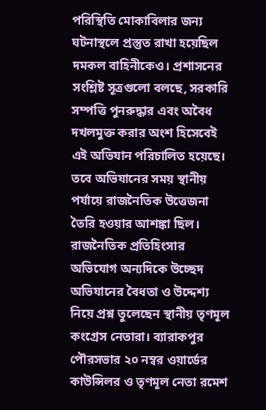পরিস্থিতি মোকাবিলার জন্য ঘটনাস্থলে প্রস্তুত রাখা হয়েছিল দমকল বাহিনীকেও। প্রশাসনের সংশ্লিষ্ট সূত্রগুলো বলছে, সরকারি সম্পত্তি পুনরুদ্ধার এবং অবৈধ দখলমুক্ত করার অংশ হিসেবেই এই অভিযান পরিচালিত হয়েছে। তবে অভিযানের সময় স্থানীয় পর্যায়ে রাজনৈতিক উত্তেজনা তৈরি হওয়ার আশঙ্কা ছিল। রাজনৈতিক প্রতিহিংসার অভিযোগ অন্যদিকে উচ্ছেদ অভিযানের বৈধতা ও উদ্দেশ্য নিয়ে প্রশ্ন তুলেছেন স্থানীয় তৃণমূল কংগ্রেস নেতারা। ব্যারাকপুর পৌরসভার ২০ নম্বর ওয়ার্ডের কাউন্সিলর ও তৃণমূল নেতা রমেশ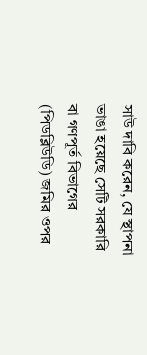সাউ দাবি করেন, যে স্থাপনা ভাঙা হয়েছে সেটি সরকারি বা গণপূর্ত বিভাগের (পিডব্লিউডি) জমির ওপর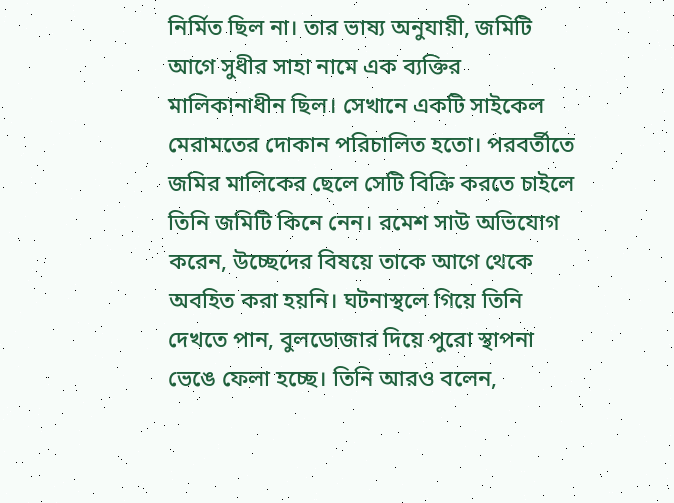নির্মিত ছিল না। তার ভাষ্য অনুযায়ী, জমিটি আগে সুধীর সাহা নামে এক ব্যক্তির মালিকানাধীন ছিল। সেখানে একটি সাইকেল মেরামতের দোকান পরিচালিত হতো। পরবর্তীতে জমির মালিকের ছেলে সেটি বিক্রি করতে চাইলে তিনি জমিটি কিনে নেন। রমেশ সাউ অভিযোগ করেন, উচ্ছেদের বিষয়ে তাকে আগে থেকে অবহিত করা হয়নি। ঘটনাস্থলে গিয়ে তিনি দেখতে পান, বুলডোজার দিয়ে পুরো স্থাপনা ভেঙে ফেলা হচ্ছে। তিনি আরও বলেন,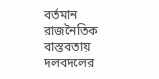বর্তমান রাজনৈতিক বাস্তবতায় দলবদলের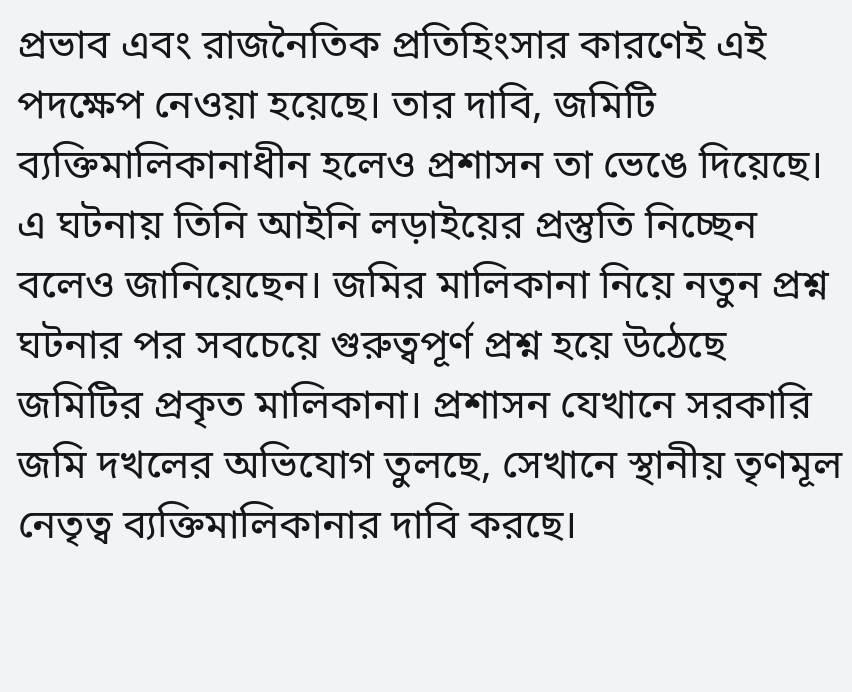প্রভাব এবং রাজনৈতিক প্রতিহিংসার কারণেই এই পদক্ষেপ নেওয়া হয়েছে। তার দাবি, জমিটি ব্যক্তিমালিকানাধীন হলেও প্রশাসন তা ভেঙে দিয়েছে। এ ঘটনায় তিনি আইনি লড়াইয়ের প্রস্তুতি নিচ্ছেন বলেও জানিয়েছেন। জমির মালিকানা নিয়ে নতুন প্রশ্ন ঘটনার পর সবচেয়ে গুরুত্বপূর্ণ প্রশ্ন হয়ে উঠেছে জমিটির প্রকৃত মালিকানা। প্রশাসন যেখানে সরকারি জমি দখলের অভিযোগ তুলছে, সেখানে স্থানীয় তৃণমূল নেতৃত্ব ব্যক্তিমালিকানার দাবি করছে।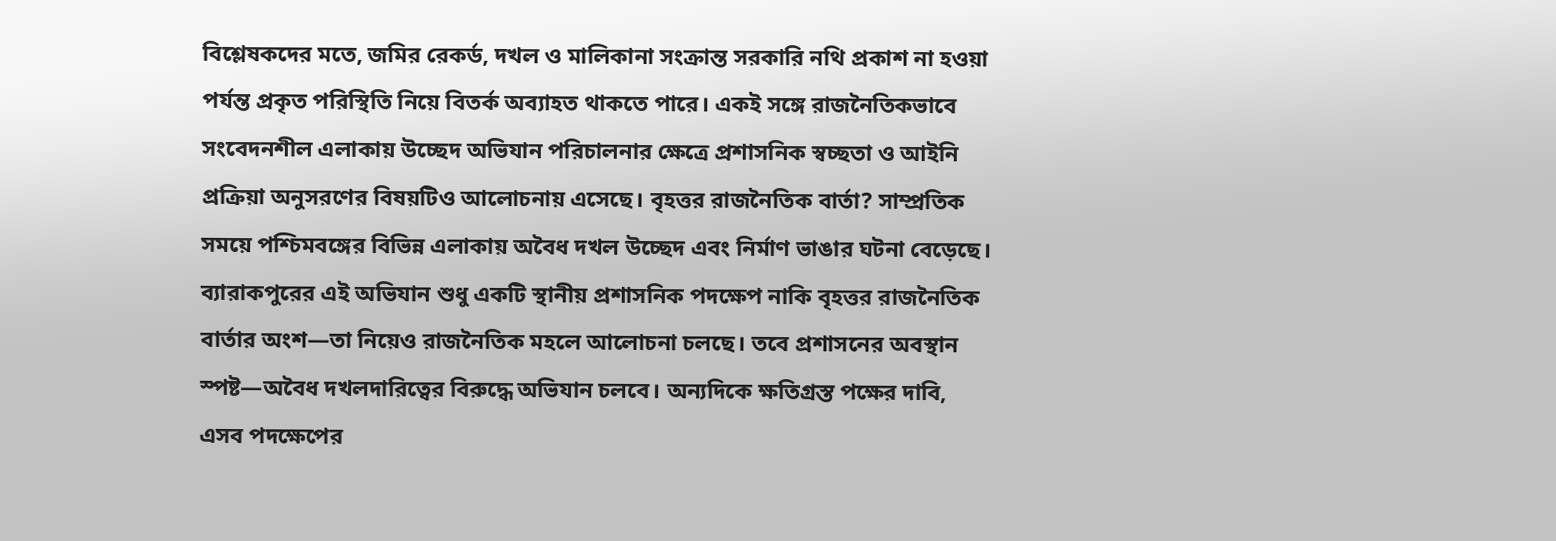বিশ্লেষকদের মতে, জমির রেকর্ড, দখল ও মালিকানা সংক্রান্ত সরকারি নথি প্রকাশ না হওয়া পর্যন্ত প্রকৃত পরিস্থিতি নিয়ে বিতর্ক অব্যাহত থাকতে পারে। একই সঙ্গে রাজনৈতিকভাবে সংবেদনশীল এলাকায় উচ্ছেদ অভিযান পরিচালনার ক্ষেত্রে প্রশাসনিক স্বচ্ছতা ও আইনি প্রক্রিয়া অনুসরণের বিষয়টিও আলোচনায় এসেছে। বৃহত্তর রাজনৈতিক বার্তা? সাম্প্রতিক সময়ে পশ্চিমবঙ্গের বিভিন্ন এলাকায় অবৈধ দখল উচ্ছেদ এবং নির্মাণ ভাঙার ঘটনা বেড়েছে। ব্যারাকপুরের এই অভিযান শুধু একটি স্থানীয় প্রশাসনিক পদক্ষেপ নাকি বৃহত্তর রাজনৈতিক বার্তার অংশ—তা নিয়েও রাজনৈতিক মহলে আলোচনা চলছে। তবে প্রশাসনের অবস্থান স্পষ্ট—অবৈধ দখলদারিত্বের বিরুদ্ধে অভিযান চলবে। অন্যদিকে ক্ষতিগ্রস্ত পক্ষের দাবি, এসব পদক্ষেপের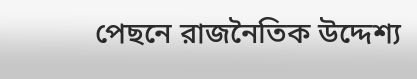পেছনে রাজনৈতিক উদ্দেশ্য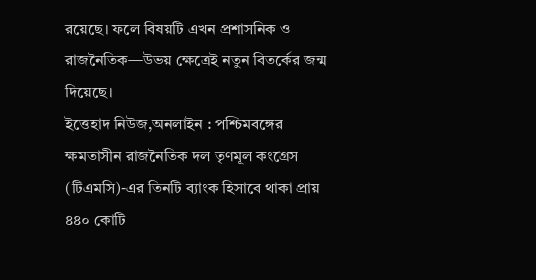রয়েছে। ফলে বিষয়টি এখন প্রশাসনিক ও রাজনৈতিক—উভয় ক্ষেত্রেই নতুন বিতর্কের জন্ম দিয়েছে।
ইত্তেহাদ নিউজ,অনলাইন : পশ্চিমবঙ্গের ক্ষমতাসীন রাজনৈতিক দল তৃণমূল কংগ্রেস (টিএমসি)-এর তিনটি ব্যাংক হিসাবে থাকা প্রায় ৪৪০ কোটি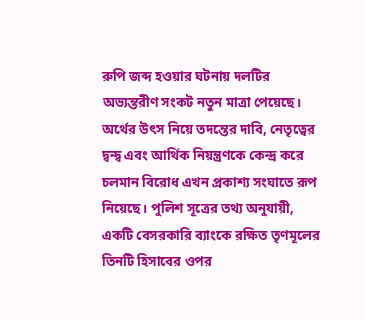রুপি জব্দ হওয়ার ঘটনায় দলটির অভ্যন্তরীণ সংকট নতুন মাত্রা পেয়েছে। অর্থের উৎস নিয়ে তদন্তের দাবি, নেতৃত্বের দ্বন্দ্ব এবং আর্থিক নিয়ন্ত্রণকে কেন্দ্র করে চলমান বিরোধ এখন প্রকাশ্য সংঘাতে রূপ নিয়েছে। পুলিশ সূত্রের তথ্য অনুযায়ী, একটি বেসরকারি ব্যাংকে রক্ষিত তৃণমূলের তিনটি হিসাবের ওপর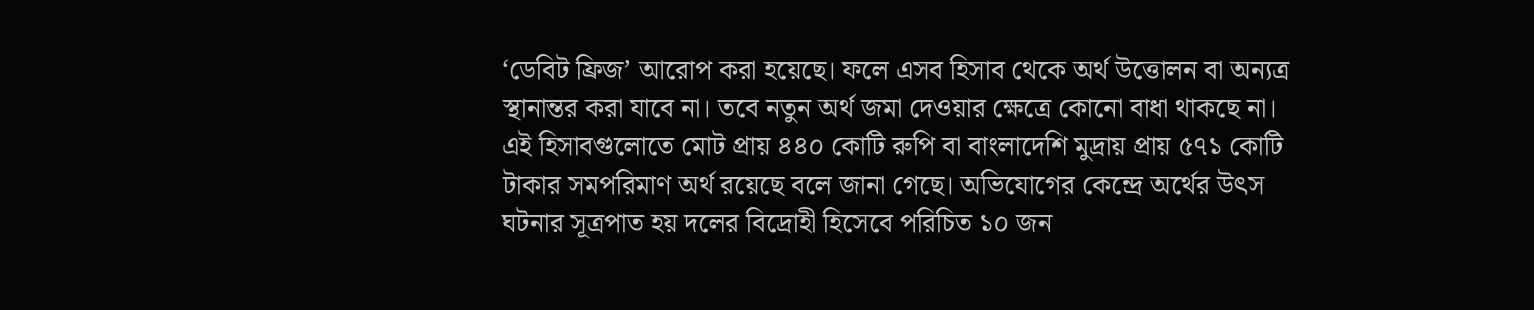‘ডেবিট ফ্রিজ’ আরোপ করা হয়েছে। ফলে এসব হিসাব থেকে অর্থ উত্তোলন বা অন্যত্র স্থানান্তর করা যাবে না। তবে নতুন অর্থ জমা দেওয়ার ক্ষেত্রে কোনো বাধা থাকছে না। এই হিসাবগুলোতে মোট প্রায় ৪৪০ কোটি রুপি বা বাংলাদেশি মুদ্রায় প্রায় ৫৭১ কোটি টাকার সমপরিমাণ অর্থ রয়েছে বলে জানা গেছে। অভিযোগের কেন্দ্রে অর্থের উৎস ঘটনার সূত্রপাত হয় দলের বিদ্রোহী হিসেবে পরিচিত ১০ জন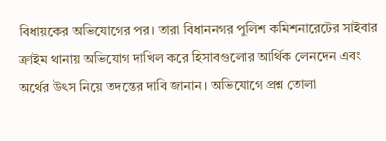বিধায়কের অভিযোগের পর। তারা বিধাননগর পুলিশ কমিশনারেটের সাইবার ক্রাইম থানায় অভিযোগ দাখিল করে হিসাবগুলোর আর্থিক লেনদেন এবং অর্থের উৎস নিয়ে তদন্তের দাবি জানান। অভিযোগে প্রশ্ন তোলা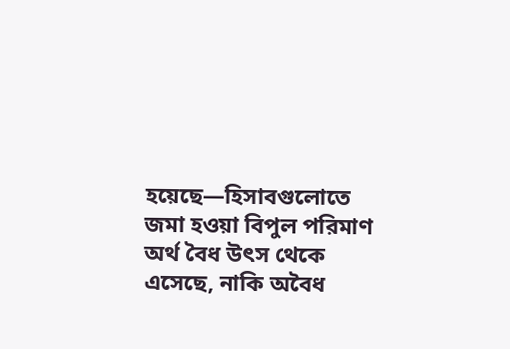হয়েছে—হিসাবগুলোতে জমা হওয়া বিপুল পরিমাণ অর্থ বৈধ উৎস থেকে এসেছে, নাকি অবৈধ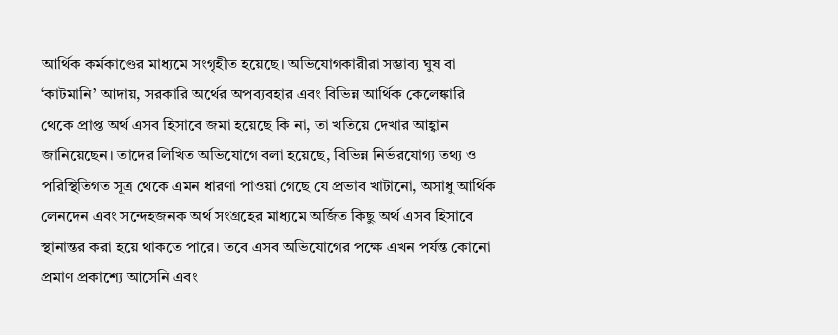আর্থিক কর্মকাণ্ডের মাধ্যমে সংগৃহীত হয়েছে। অভিযোগকারীরা সম্ভাব্য ঘুষ বা ‘কাটমানি’ আদায়, সরকারি অর্থের অপব্যবহার এবং বিভিন্ন আর্থিক কেলেঙ্কারি থেকে প্রাপ্ত অর্থ এসব হিসাবে জমা হয়েছে কি না, তা খতিয়ে দেখার আহ্বান জানিয়েছেন। তাদের লিখিত অভিযোগে বলা হয়েছে, বিভিন্ন নির্ভরযোগ্য তথ্য ও পরিস্থিতিগত সূত্র থেকে এমন ধারণা পাওয়া গেছে যে প্রভাব খাটানো, অসাধু আর্থিক লেনদেন এবং সন্দেহজনক অর্থ সংগ্রহের মাধ্যমে অর্জিত কিছু অর্থ এসব হিসাবে স্থানান্তর করা হয়ে থাকতে পারে। তবে এসব অভিযোগের পক্ষে এখন পর্যন্ত কোনো প্রমাণ প্রকাশ্যে আসেনি এবং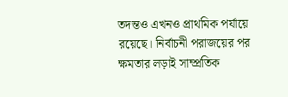তদন্তও এখনও প্রাথমিক পর্যায়ে রয়েছে। নির্বাচনী পরাজয়ের পর ক্ষমতার লড়াই সাম্প্রতিক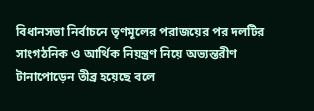বিধানসভা নির্বাচনে তৃণমূলের পরাজয়ের পর দলটির সাংগঠনিক ও আর্থিক নিয়ন্ত্রণ নিয়ে অভ্যন্তরীণ টানাপোড়েন তীব্র হয়েছে বলে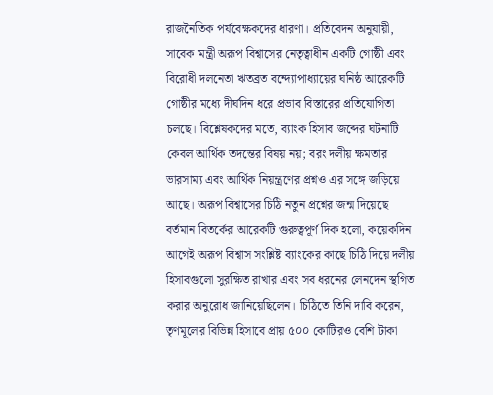রাজনৈতিক পর্যবেক্ষকদের ধারণা। প্রতিবেদন অনুযায়ী, সাবেক মন্ত্রী অরূপ বিশ্বাসের নেতৃত্বাধীন একটি গোষ্ঠী এবং বিরোধী দলনেতা ঋতব্রত বন্দ্যোপাধ্যায়ের ঘনিষ্ঠ আরেকটি গোষ্ঠীর মধ্যে দীর্ঘদিন ধরে প্রভাব বিস্তারের প্রতিযোগিতা চলছে। বিশ্লেষকদের মতে, ব্যাংক হিসাব জব্দের ঘটনাটি কেবল আর্থিক তদন্তের বিষয় নয়; বরং দলীয় ক্ষমতার ভারসাম্য এবং আর্থিক নিয়ন্ত্রণের প্রশ্নও এর সঙ্গে জড়িয়ে আছে। অরূপ বিশ্বাসের চিঠি নতুন প্রশ্নের জন্ম দিয়েছে বর্তমান বিতর্কের আরেকটি গুরুত্বপূর্ণ দিক হলো, কয়েকদিন আগেই অরূপ বিশ্বাস সংশ্লিষ্ট ব্যাংকের কাছে চিঠি দিয়ে দলীয় হিসাবগুলো সুরক্ষিত রাখার এবং সব ধরনের লেনদেন স্থগিত করার অনুরোধ জানিয়েছিলেন। চিঠিতে তিনি দাবি করেন, তৃণমূলের বিভিন্ন হিসাবে প্রায় ৫০০ কোটিরও বেশি টাকা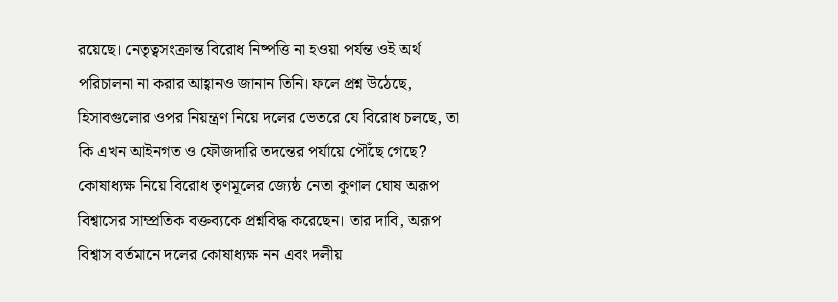রয়েছে। নেতৃত্বসংক্রান্ত বিরোধ নিষ্পত্তি না হওয়া পর্যন্ত ওই অর্থ পরিচালনা না করার আহ্বানও জানান তিনি। ফলে প্রশ্ন উঠেছে, হিসাবগুলোর ওপর নিয়ন্ত্রণ নিয়ে দলের ভেতরে যে বিরোধ চলছে, তা কি এখন আইনগত ও ফৌজদারি তদন্তের পর্যায়ে পৌঁছে গেছে? কোষাধ্যক্ষ নিয়ে বিরোধ তৃণমূলের জ্যেষ্ঠ নেতা কুণাল ঘোষ অরূপ বিশ্বাসের সাম্প্রতিক বক্তব্যকে প্রশ্নবিদ্ধ করেছেন। তার দাবি, অরূপ বিশ্বাস বর্তমানে দলের কোষাধ্যক্ষ নন এবং দলীয়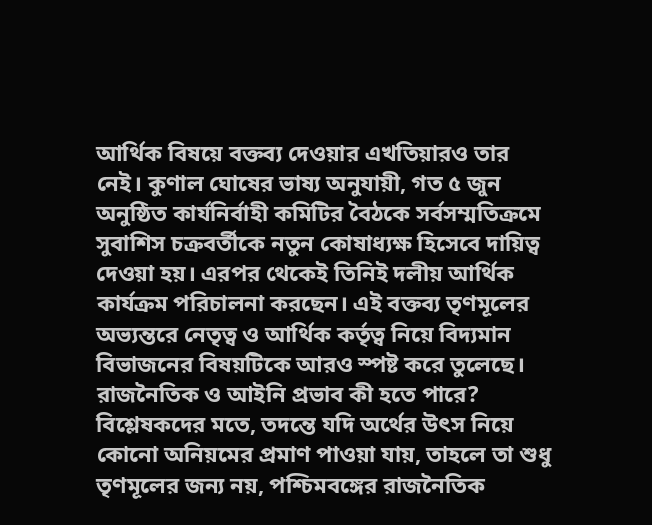আর্থিক বিষয়ে বক্তব্য দেওয়ার এখতিয়ারও তার নেই। কুণাল ঘোষের ভাষ্য অনুযায়ী, গত ৫ জুন অনুষ্ঠিত কার্যনির্বাহী কমিটির বৈঠকে সর্বসম্মতিক্রমে সুবাশিস চক্রবর্তীকে নতুন কোষাধ্যক্ষ হিসেবে দায়িত্ব দেওয়া হয়। এরপর থেকেই তিনিই দলীয় আর্থিক কার্যক্রম পরিচালনা করছেন। এই বক্তব্য তৃণমূলের অভ্যন্তরে নেতৃত্ব ও আর্থিক কর্তৃত্ব নিয়ে বিদ্যমান বিভাজনের বিষয়টিকে আরও স্পষ্ট করে তুলেছে। রাজনৈতিক ও আইনি প্রভাব কী হতে পারে? বিশ্লেষকদের মতে, তদন্তে যদি অর্থের উৎস নিয়ে কোনো অনিয়মের প্রমাণ পাওয়া যায়, তাহলে তা শুধু তৃণমূলের জন্য নয়, পশ্চিমবঙ্গের রাজনৈতিক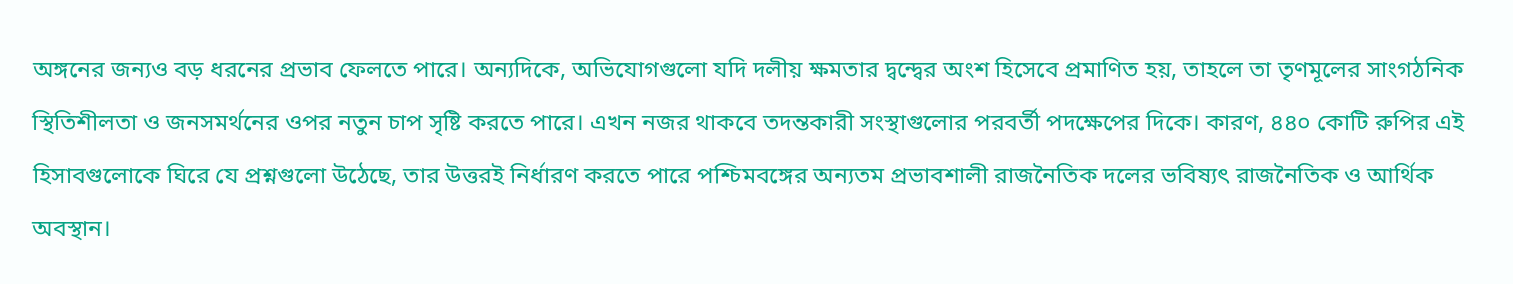অঙ্গনের জন্যও বড় ধরনের প্রভাব ফেলতে পারে। অন্যদিকে, অভিযোগগুলো যদি দলীয় ক্ষমতার দ্বন্দ্বের অংশ হিসেবে প্রমাণিত হয়, তাহলে তা তৃণমূলের সাংগঠনিক স্থিতিশীলতা ও জনসমর্থনের ওপর নতুন চাপ সৃষ্টি করতে পারে। এখন নজর থাকবে তদন্তকারী সংস্থাগুলোর পরবর্তী পদক্ষেপের দিকে। কারণ, ৪৪০ কোটি রুপির এই হিসাবগুলোকে ঘিরে যে প্রশ্নগুলো উঠেছে, তার উত্তরই নির্ধারণ করতে পারে পশ্চিমবঙ্গের অন্যতম প্রভাবশালী রাজনৈতিক দলের ভবিষ্যৎ রাজনৈতিক ও আর্থিক অবস্থান।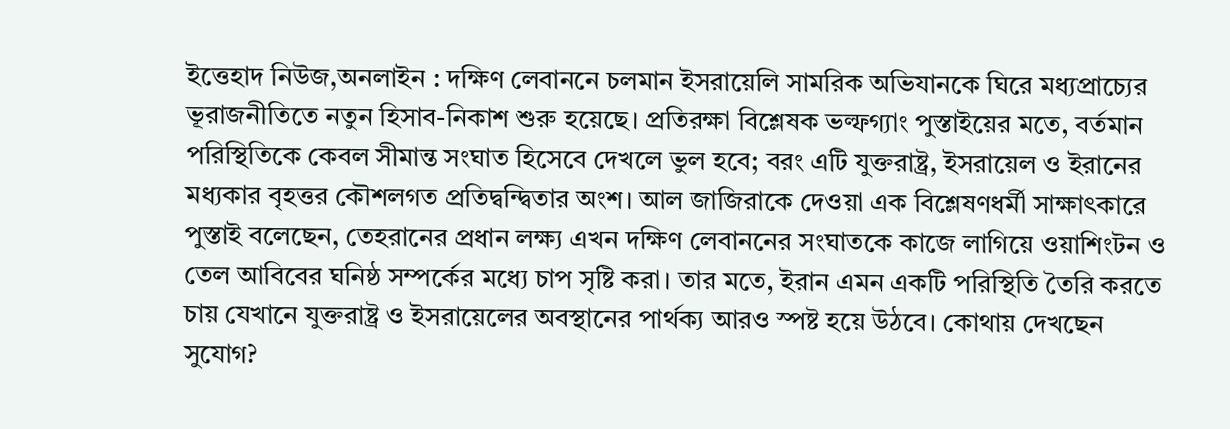ইত্তেহাদ নিউজ,অনলাইন : দক্ষিণ লেবাননে চলমান ইসরায়েলি সামরিক অভিযানকে ঘিরে মধ্যপ্রাচ্যের ভূরাজনীতিতে নতুন হিসাব-নিকাশ শুরু হয়েছে। প্রতিরক্ষা বিশ্লেষক ভল্ফগ্যাং পুস্তাইয়ের মতে, বর্তমান পরিস্থিতিকে কেবল সীমান্ত সংঘাত হিসেবে দেখলে ভুল হবে; বরং এটি যুক্তরাষ্ট্র, ইসরায়েল ও ইরানের মধ্যকার বৃহত্তর কৌশলগত প্রতিদ্বন্দ্বিতার অংশ। আল জাজিরাকে দেওয়া এক বিশ্লেষণধর্মী সাক্ষাৎকারে পুস্তাই বলেছেন, তেহরানের প্রধান লক্ষ্য এখন দক্ষিণ লেবাননের সংঘাতকে কাজে লাগিয়ে ওয়াশিংটন ও তেল আবিবের ঘনিষ্ঠ সম্পর্কের মধ্যে চাপ সৃষ্টি করা। তার মতে, ইরান এমন একটি পরিস্থিতি তৈরি করতে চায় যেখানে যুক্তরাষ্ট্র ও ইসরায়েলের অবস্থানের পার্থক্য আরও স্পষ্ট হয়ে উঠবে। কোথায় দেখছেন সুযোগ?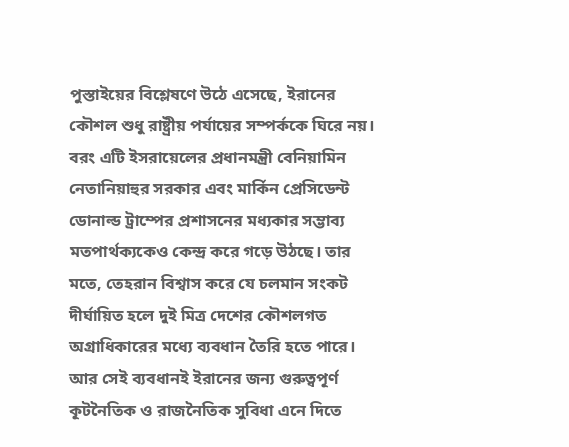পুস্তাইয়ের বিশ্লেষণে উঠে এসেছে, ইরানের কৌশল শুধু রাষ্ট্রীয় পর্যায়ের সম্পর্ককে ঘিরে নয়। বরং এটি ইসরায়েলের প্রধানমন্ত্রী বেনিয়ামিন নেতানিয়াহুর সরকার এবং মার্কিন প্রেসিডেন্ট ডোনাল্ড ট্রাম্পের প্রশাসনের মধ্যকার সম্ভাব্য মতপার্থক্যকেও কেন্দ্র করে গড়ে উঠছে। তার মতে, তেহরান বিশ্বাস করে যে চলমান সংকট দীর্ঘায়িত হলে দুই মিত্র দেশের কৌশলগত অগ্রাধিকারের মধ্যে ব্যবধান তৈরি হতে পারে। আর সেই ব্যবধানই ইরানের জন্য গুরুত্বপূর্ণ কূটনৈতিক ও রাজনৈতিক সুবিধা এনে দিতে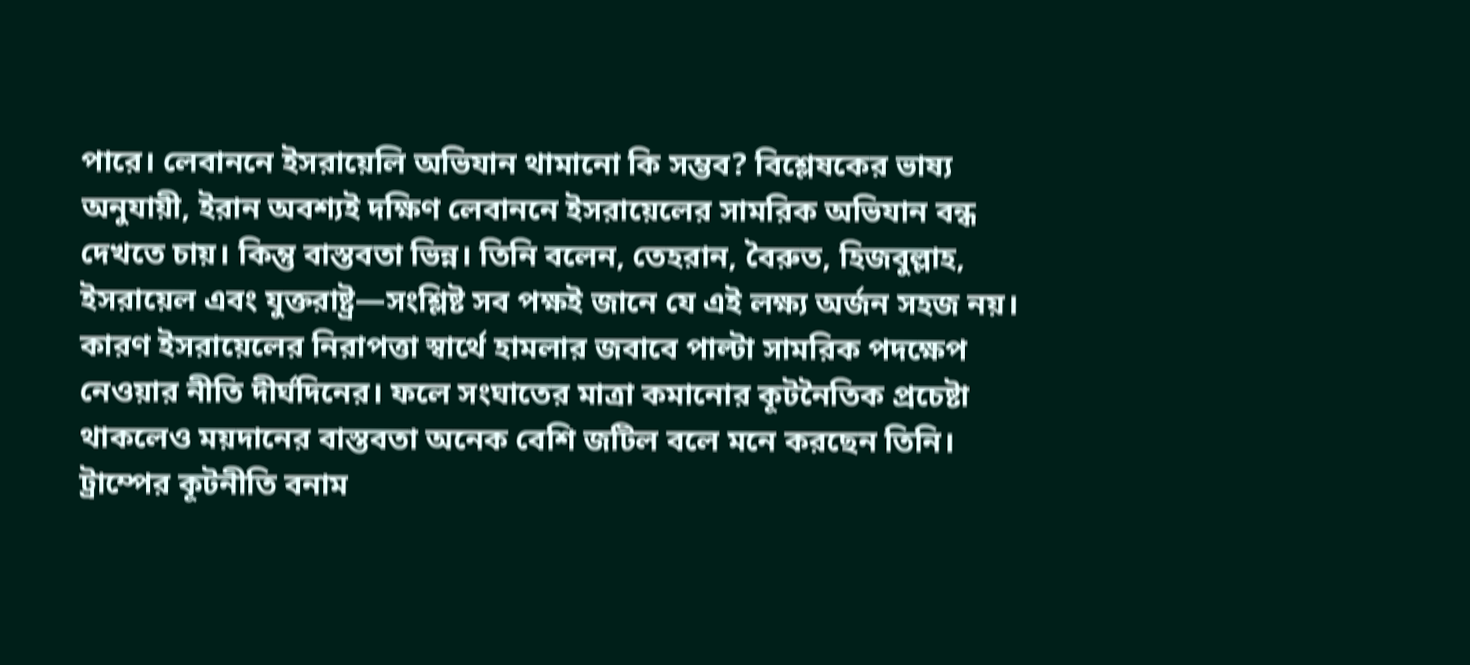পারে। লেবাননে ইসরায়েলি অভিযান থামানো কি সম্ভব? বিশ্লেষকের ভাষ্য অনুযায়ী, ইরান অবশ্যই দক্ষিণ লেবাননে ইসরায়েলের সামরিক অভিযান বন্ধ দেখতে চায়। কিন্তু বাস্তবতা ভিন্ন। তিনি বলেন, তেহরান, বৈরুত, হিজবুল্লাহ, ইসরায়েল এবং যুক্তরাষ্ট্র—সংশ্লিষ্ট সব পক্ষই জানে যে এই লক্ষ্য অর্জন সহজ নয়। কারণ ইসরায়েলের নিরাপত্তা স্বার্থে হামলার জবাবে পাল্টা সামরিক পদক্ষেপ নেওয়ার নীতি দীর্ঘদিনের। ফলে সংঘাতের মাত্রা কমানোর কূটনৈতিক প্রচেষ্টা থাকলেও ময়দানের বাস্তবতা অনেক বেশি জটিল বলে মনে করছেন তিনি। ট্রাম্পের কূটনীতি বনাম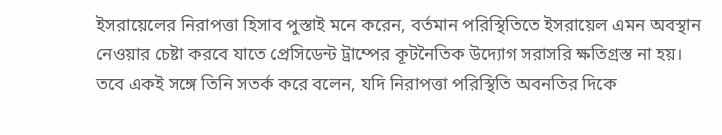ইসরায়েলের নিরাপত্তা হিসাব পুস্তাই মনে করেন, বর্তমান পরিস্থিতিতে ইসরায়েল এমন অবস্থান নেওয়ার চেষ্টা করবে যাতে প্রেসিডেন্ট ট্রাম্পের কূটনৈতিক উদ্যোগ সরাসরি ক্ষতিগ্রস্ত না হয়। তবে একই সঙ্গে তিনি সতর্ক করে বলেন, যদি নিরাপত্তা পরিস্থিতি অবনতির দিকে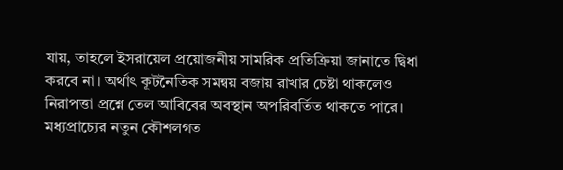যায়, তাহলে ইসরায়েল প্রয়োজনীয় সামরিক প্রতিক্রিয়া জানাতে দ্বিধা করবে না। অর্থাৎ কূটনৈতিক সমন্বয় বজায় রাখার চেষ্টা থাকলেও নিরাপত্তা প্রশ্নে তেল আবিবের অবস্থান অপরিবর্তিত থাকতে পারে। মধ্যপ্রাচ্যের নতুন কৌশলগত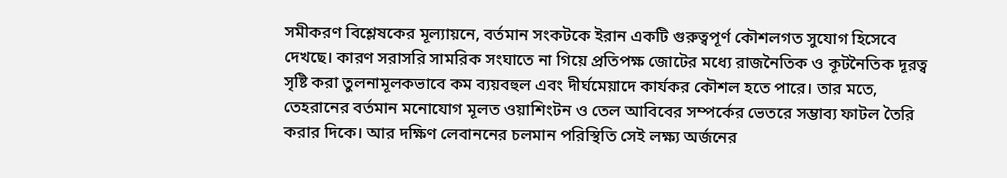সমীকরণ বিশ্লেষকের মূল্যায়নে, বর্তমান সংকটকে ইরান একটি গুরুত্বপূর্ণ কৌশলগত সুযোগ হিসেবে দেখছে। কারণ সরাসরি সামরিক সংঘাতে না গিয়ে প্রতিপক্ষ জোটের মধ্যে রাজনৈতিক ও কূটনৈতিক দূরত্ব সৃষ্টি করা তুলনামূলকভাবে কম ব্যয়বহুল এবং দীর্ঘমেয়াদে কার্যকর কৌশল হতে পারে। তার মতে, তেহরানের বর্তমান মনোযোগ মূলত ওয়াশিংটন ও তেল আবিবের সম্পর্কের ভেতরে সম্ভাব্য ফাটল তৈরি করার দিকে। আর দক্ষিণ লেবাননের চলমান পরিস্থিতি সেই লক্ষ্য অর্জনের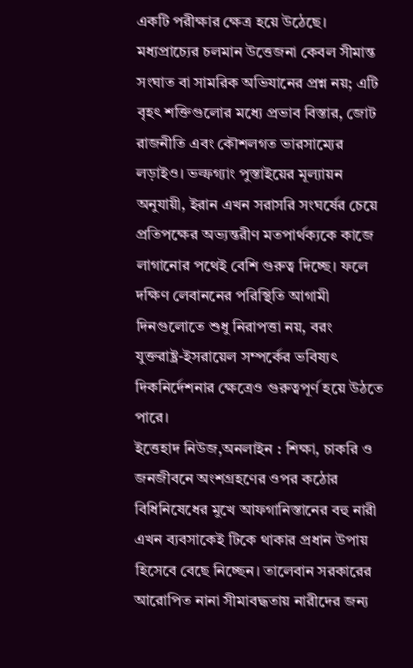একটি পরীক্ষার ক্ষেত্র হয়ে উঠেছে। মধ্যপ্রাচ্যের চলমান উত্তেজনা কেবল সীমান্ত সংঘাত বা সামরিক অভিযানের প্রশ্ন নয়; এটি বৃহৎ শক্তিগুলোর মধ্যে প্রভাব বিস্তার, জোট রাজনীতি এবং কৌশলগত ভারসাম্যের লড়াইও। ভল্ফগ্যাং পুস্তাইয়ের মূল্যায়ন অনুযায়ী, ইরান এখন সরাসরি সংঘর্ষের চেয়ে প্রতিপক্ষের অভ্যন্তরীণ মতপার্থক্যকে কাজে লাগানোর পথেই বেশি গুরুত্ব দিচ্ছে। ফলে দক্ষিণ লেবাননের পরিস্থিতি আগামী দিনগুলোতে শুধু নিরাপত্তা নয়, বরং যুক্তরাষ্ট্র-ইসরায়েল সম্পর্কের ভবিষ্যৎ দিকনির্দেশনার ক্ষেত্রেও গুরুত্বপূর্ণ হয়ে উঠতে পারে।
ইত্তেহাদ নিউজ,অনলাইন : শিক্ষা, চাকরি ও জনজীবনে অংশগ্রহণের ওপর কঠোর বিধিনিষেধের মুখে আফগানিস্তানের বহু নারী এখন ব্যবসাকেই টিকে থাকার প্রধান উপায় হিসেবে বেছে নিচ্ছেন। তালেবান সরকারের আরোপিত নানা সীমাবদ্ধতায় নারীদের জন্য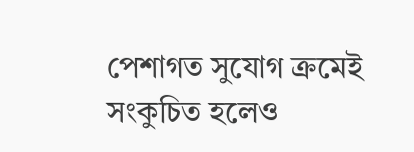পেশাগত সুযোগ ক্রমেই সংকুচিত হলেও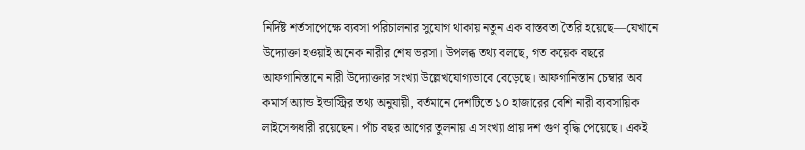নির্দিষ্ট শর্তসাপেক্ষে ব্যবসা পরিচালনার সুযোগ থাকায় নতুন এক বাস্তবতা তৈরি হয়েছে—যেখানে উদ্যোক্তা হওয়াই অনেক নারীর শেষ ভরসা। উপলব্ধ তথ্য বলছে, গত কয়েক বছরে আফগানিস্তানে নারী উদ্যোক্তার সংখ্যা উল্লেখযোগ্যভাবে বেড়েছে। আফগানিস্তান চেম্বার অব কমার্স অ্যান্ড ইন্ডাস্ট্রির তথ্য অনুযায়ী, বর্তমানে দেশটিতে ১০ হাজারের বেশি নারী ব্যবসায়িক লাইসেন্সধারী রয়েছেন। পাঁচ বছর আগের তুলনায় এ সংখ্যা প্রায় দশ গুণ বৃদ্ধি পেয়েছে। একই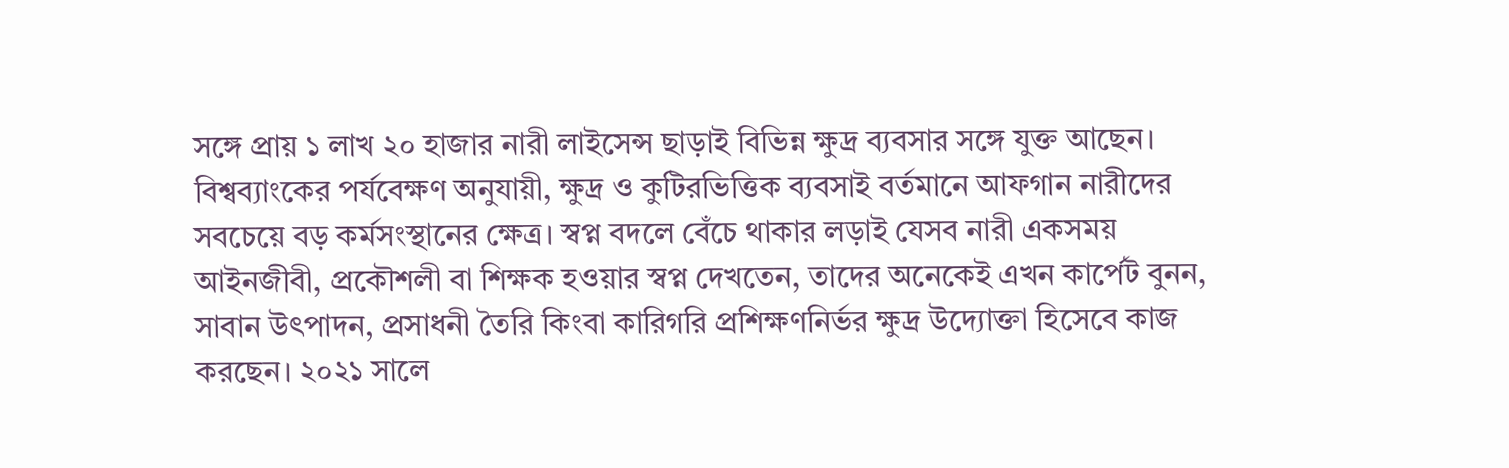সঙ্গে প্রায় ১ লাখ ২০ হাজার নারী লাইসেন্স ছাড়াই বিভিন্ন ক্ষুদ্র ব্যবসার সঙ্গে যুক্ত আছেন। বিশ্বব্যাংকের পর্যবেক্ষণ অনুযায়ী, ক্ষুদ্র ও কুটিরভিত্তিক ব্যবসাই বর্তমানে আফগান নারীদের সবচেয়ে বড় কর্মসংস্থানের ক্ষেত্র। স্বপ্ন বদলে বেঁচে থাকার লড়াই যেসব নারী একসময় আইনজীবী, প্রকৌশলী বা শিক্ষক হওয়ার স্বপ্ন দেখতেন, তাদের অনেকেই এখন কার্পেট বুনন, সাবান উৎপাদন, প্রসাধনী তৈরি কিংবা কারিগরি প্রশিক্ষণনির্ভর ক্ষুদ্র উদ্যোক্তা হিসেবে কাজ করছেন। ২০২১ সালে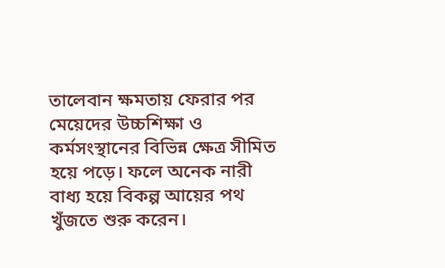তালেবান ক্ষমতায় ফেরার পর মেয়েদের উচ্চশিক্ষা ও কর্মসংস্থানের বিভিন্ন ক্ষেত্র সীমিত হয়ে পড়ে। ফলে অনেক নারী বাধ্য হয়ে বিকল্প আয়ের পথ খুঁজতে শুরু করেন।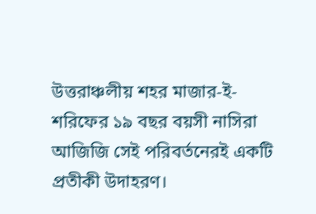উত্তরাঞ্চলীয় শহর মাজার-ই-শরিফের ১৯ বছর বয়সী নাসিরা আজিজি সেই পরিবর্তনেরই একটি প্রতীকী উদাহরণ।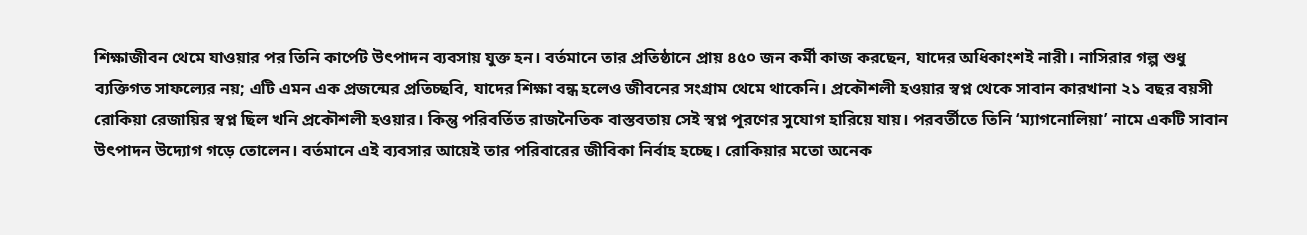শিক্ষাজীবন থেমে যাওয়ার পর তিনি কার্পেট উৎপাদন ব্যবসায় যুক্ত হন। বর্তমানে তার প্রতিষ্ঠানে প্রায় ৪৫০ জন কর্মী কাজ করছেন, যাদের অধিকাংশই নারী। নাসিরার গল্প শুধু ব্যক্তিগত সাফল্যের নয়; এটি এমন এক প্রজন্মের প্রতিচ্ছবি, যাদের শিক্ষা বন্ধ হলেও জীবনের সংগ্রাম থেমে থাকেনি। প্রকৌশলী হওয়ার স্বপ্ন থেকে সাবান কারখানা ২১ বছর বয়সী রোকিয়া রেজায়ির স্বপ্ন ছিল খনি প্রকৌশলী হওয়ার। কিন্তু পরিবর্তিত রাজনৈতিক বাস্তবতায় সেই স্বপ্ন পূরণের সুযোগ হারিয়ে যায়। পরবর্তীতে তিনি ‘ম্যাগনোলিয়া’ নামে একটি সাবান উৎপাদন উদ্যোগ গড়ে তোলেন। বর্তমানে এই ব্যবসার আয়েই তার পরিবারের জীবিকা নির্বাহ হচ্ছে। রোকিয়ার মতো অনেক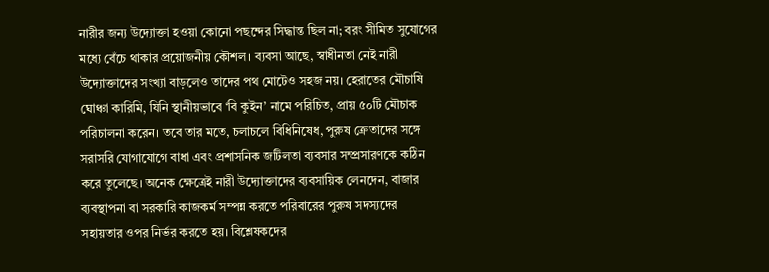নারীর জন্য উদ্যোক্তা হওয়া কোনো পছন্দের সিদ্ধান্ত ছিল না; বরং সীমিত সুযোগের মধ্যে বেঁচে থাকার প্রয়োজনীয় কৌশল। ব্যবসা আছে, স্বাধীনতা নেই নারী উদ্যোক্তাদের সংখ্যা বাড়লেও তাদের পথ মোটেও সহজ নয়। হেরাতের মৌচাষি ঘোঞ্চা কারিমি, যিনি স্থানীয়ভাবে ‘বি কুইন’ নামে পরিচিত, প্রায় ৫০টি মৌচাক পরিচালনা করেন। তবে তার মতে, চলাচলে বিধিনিষেধ, পুরুষ ক্রেতাদের সঙ্গে সরাসরি যোগাযোগে বাধা এবং প্রশাসনিক জটিলতা ব্যবসার সম্প্রসারণকে কঠিন করে তুলেছে। অনেক ক্ষেত্রেই নারী উদ্যোক্তাদের ব্যবসায়িক লেনদেন, বাজার ব্যবস্থাপনা বা সরকারি কাজকর্ম সম্পন্ন করতে পরিবারের পুরুষ সদস্যদের সহায়তার ওপর নির্ভর করতে হয়। বিশ্লেষকদের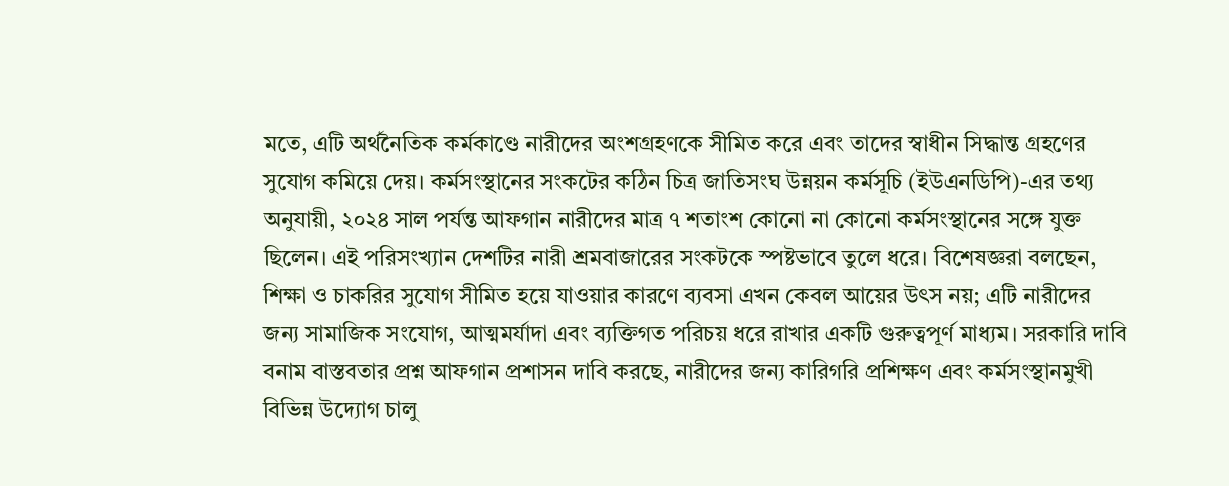মতে, এটি অর্থনৈতিক কর্মকাণ্ডে নারীদের অংশগ্রহণকে সীমিত করে এবং তাদের স্বাধীন সিদ্ধান্ত গ্রহণের সুযোগ কমিয়ে দেয়। কর্মসংস্থানের সংকটের কঠিন চিত্র জাতিসংঘ উন্নয়ন কর্মসূচি (ইউএনডিপি)-এর তথ্য অনুযায়ী, ২০২৪ সাল পর্যন্ত আফগান নারীদের মাত্র ৭ শতাংশ কোনো না কোনো কর্মসংস্থানের সঙ্গে যুক্ত ছিলেন। এই পরিসংখ্যান দেশটির নারী শ্রমবাজারের সংকটকে স্পষ্টভাবে তুলে ধরে। বিশেষজ্ঞরা বলছেন, শিক্ষা ও চাকরির সুযোগ সীমিত হয়ে যাওয়ার কারণে ব্যবসা এখন কেবল আয়ের উৎস নয়; এটি নারীদের জন্য সামাজিক সংযোগ, আত্মমর্যাদা এবং ব্যক্তিগত পরিচয় ধরে রাখার একটি গুরুত্বপূর্ণ মাধ্যম। সরকারি দাবি বনাম বাস্তবতার প্রশ্ন আফগান প্রশাসন দাবি করছে, নারীদের জন্য কারিগরি প্রশিক্ষণ এবং কর্মসংস্থানমুখী বিভিন্ন উদ্যোগ চালু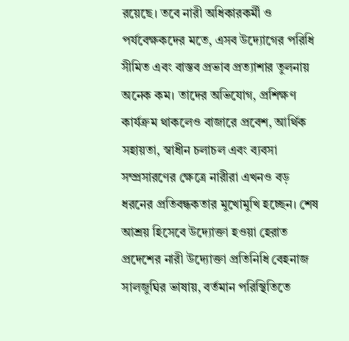রয়েছে। তবে নারী অধিকারকর্মী ও পর্যবেক্ষকদের মতে, এসব উদ্যোগের পরিধি সীমিত এবং বাস্তব প্রভাব প্রত্যাশার তুলনায় অনেক কম। তাদের অভিযোগ, প্রশিক্ষণ কার্যক্রম থাকলেও বাজারে প্রবেশ, আর্থিক সহায়তা, স্বাধীন চলাচল এবং ব্যবসা সম্প্রসারণের ক্ষেত্রে নারীরা এখনও বড় ধরনের প্রতিবন্ধকতার মুখোমুখি হচ্ছেন। শেষ আশ্রয় হিসেবে উদ্যোক্তা হওয়া হেরাত প্রদেশের নারী উদ্যোক্তা প্রতিনিধি বেহনাজ সালজুঘির ভাষায়, বর্তমান পরিস্থিতিতে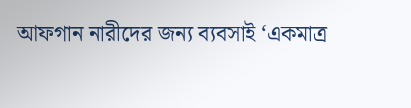আফগান নারীদের জন্য ব্যবসাই ‘একমাত্র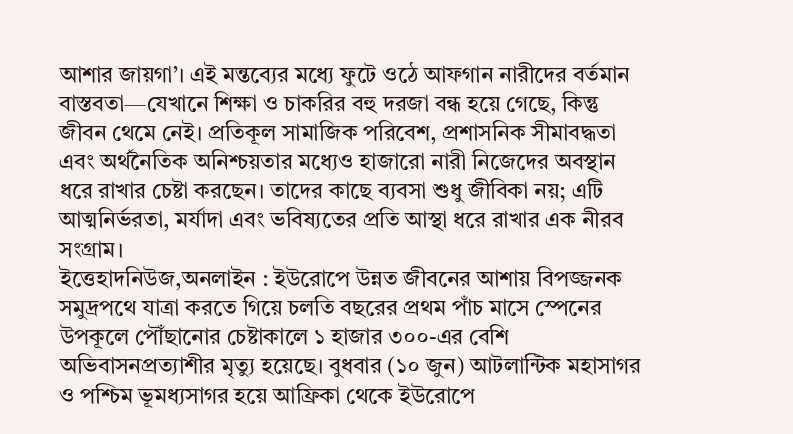আশার জায়গা’। এই মন্তব্যের মধ্যে ফুটে ওঠে আফগান নারীদের বর্তমান বাস্তবতা—যেখানে শিক্ষা ও চাকরির বহু দরজা বন্ধ হয়ে গেছে, কিন্তু জীবন থেমে নেই। প্রতিকূল সামাজিক পরিবেশ, প্রশাসনিক সীমাবদ্ধতা এবং অর্থনৈতিক অনিশ্চয়তার মধ্যেও হাজারো নারী নিজেদের অবস্থান ধরে রাখার চেষ্টা করছেন। তাদের কাছে ব্যবসা শুধু জীবিকা নয়; এটি আত্মনির্ভরতা, মর্যাদা এবং ভবিষ্যতের প্রতি আস্থা ধরে রাখার এক নীরব সংগ্রাম।
ইত্তেহাদনিউজ,অনলাইন : ইউরোপে উন্নত জীবনের আশায় বিপজ্জনক সমুদ্রপথে যাত্রা করতে গিয়ে চলতি বছরের প্রথম পাঁচ মাসে স্পেনের উপকূলে পৌঁছানোর চেষ্টাকালে ১ হাজার ৩০০-এর বেশি অভিবাসনপ্রত্যাশীর মৃত্যু হয়েছে। বুধবার (১০ জুন) আটলান্টিক মহাসাগর ও পশ্চিম ভূমধ্যসাগর হয়ে আফ্রিকা থেকে ইউরোপে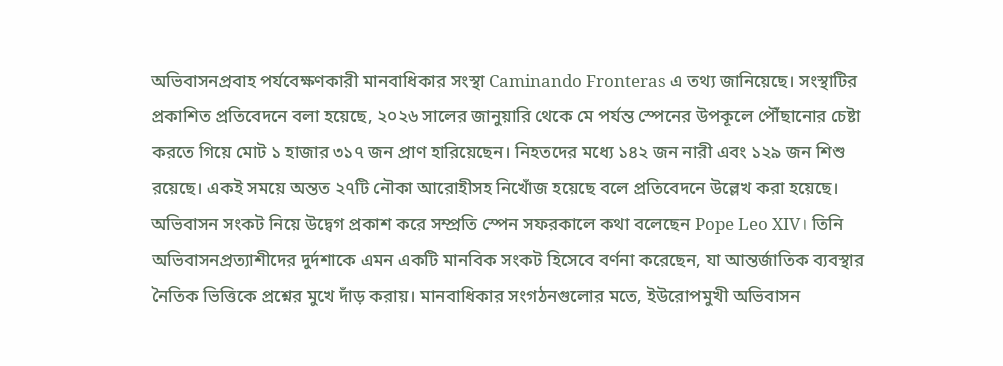অভিবাসনপ্রবাহ পর্যবেক্ষণকারী মানবাধিকার সংস্থা Caminando Fronteras এ তথ্য জানিয়েছে। সংস্থাটির প্রকাশিত প্রতিবেদনে বলা হয়েছে, ২০২৬ সালের জানুয়ারি থেকে মে পর্যন্ত স্পেনের উপকূলে পৌঁছানোর চেষ্টা করতে গিয়ে মোট ১ হাজার ৩১৭ জন প্রাণ হারিয়েছেন। নিহতদের মধ্যে ১৪২ জন নারী এবং ১২৯ জন শিশু রয়েছে। একই সময়ে অন্তত ২৭টি নৌকা আরোহীসহ নিখোঁজ হয়েছে বলে প্রতিবেদনে উল্লেখ করা হয়েছে। অভিবাসন সংকট নিয়ে উদ্বেগ প্রকাশ করে সম্প্রতি স্পেন সফরকালে কথা বলেছেন Pope Leo XIV। তিনি অভিবাসনপ্রত্যাশীদের দুর্দশাকে এমন একটি মানবিক সংকট হিসেবে বর্ণনা করেছেন, যা আন্তর্জাতিক ব্যবস্থার নৈতিক ভিত্তিকে প্রশ্নের মুখে দাঁড় করায়। মানবাধিকার সংগঠনগুলোর মতে, ইউরোপমুখী অভিবাসন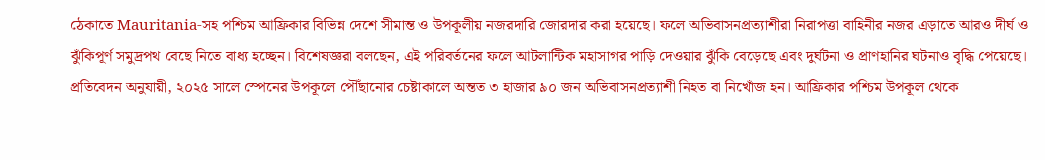ঠেকাতে Mauritania-সহ পশ্চিম আফ্রিকার বিভিন্ন দেশে সীমান্ত ও উপকূলীয় নজরদারি জোরদার করা হয়েছে। ফলে অভিবাসনপ্রত্যাশীরা নিরাপত্তা বাহিনীর নজর এড়াতে আরও দীর্ঘ ও ঝুঁকিপূর্ণ সমুদ্রপথ বেছে নিতে বাধ্য হচ্ছেন। বিশেষজ্ঞরা বলছেন, এই পরিবর্তনের ফলে আটলান্টিক মহাসাগর পাড়ি দেওয়ার ঝুঁকি বেড়েছে এবং দুর্ঘটনা ও প্রাণহানির ঘটনাও বৃদ্ধি পেয়েছে। প্রতিবেদন অনুযায়ী, ২০২৫ সালে স্পেনের উপকূলে পৌঁছানোর চেষ্টাকালে অন্তত ৩ হাজার ৯০ জন অভিবাসনপ্রত্যাশী নিহত বা নিখোঁজ হন। আফ্রিকার পশ্চিম উপকূল থেকে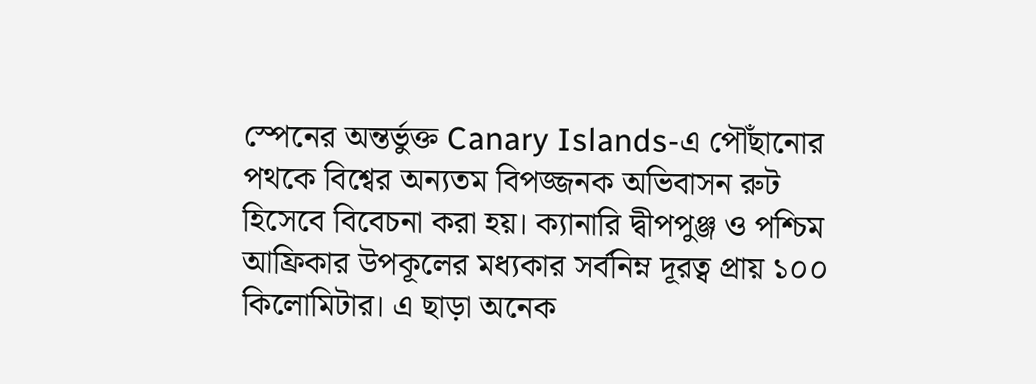স্পেনের অন্তর্ভুক্ত Canary Islands-এ পৌঁছানোর পথকে বিশ্বের অন্যতম বিপজ্জনক অভিবাসন রুট হিসেবে বিবেচনা করা হয়। ক্যানারি দ্বীপপুঞ্জ ও পশ্চিম আফ্রিকার উপকূলের মধ্যকার সর্বনিম্ন দূরত্ব প্রায় ১০০ কিলোমিটার। এ ছাড়া অনেক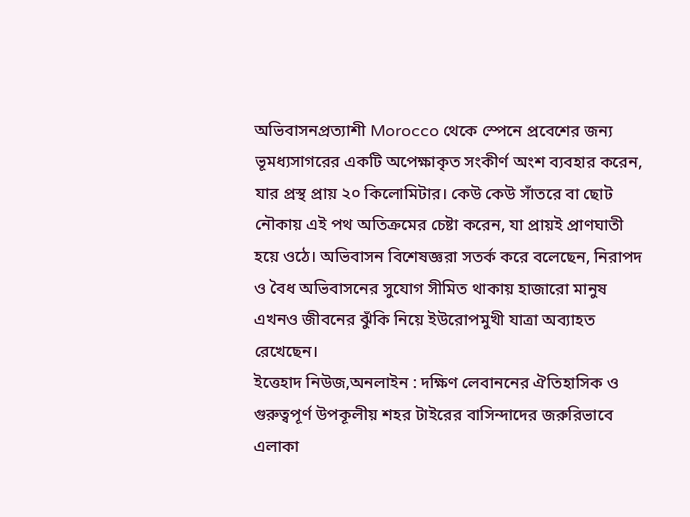অভিবাসনপ্রত্যাশী Morocco থেকে স্পেনে প্রবেশের জন্য ভূমধ্যসাগরের একটি অপেক্ষাকৃত সংকীর্ণ অংশ ব্যবহার করেন, যার প্রস্থ প্রায় ২০ কিলোমিটার। কেউ কেউ সাঁতরে বা ছোট নৌকায় এই পথ অতিক্রমের চেষ্টা করেন, যা প্রায়ই প্রাণঘাতী হয়ে ওঠে। অভিবাসন বিশেষজ্ঞরা সতর্ক করে বলেছেন, নিরাপদ ও বৈধ অভিবাসনের সুযোগ সীমিত থাকায় হাজারো মানুষ এখনও জীবনের ঝুঁকি নিয়ে ইউরোপমুখী যাত্রা অব্যাহত রেখেছেন।
ইত্তেহাদ নিউজ,অনলাইন : দক্ষিণ লেবাননের ঐতিহাসিক ও গুরুত্বপূর্ণ উপকূলীয় শহর টাইরের বাসিন্দাদের জরুরিভাবে এলাকা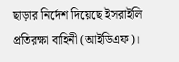ছাড়ার নির্দেশ দিয়েছে ইসরাইলি প্রতিরক্ষা বাহিনী (আইডিএফ)।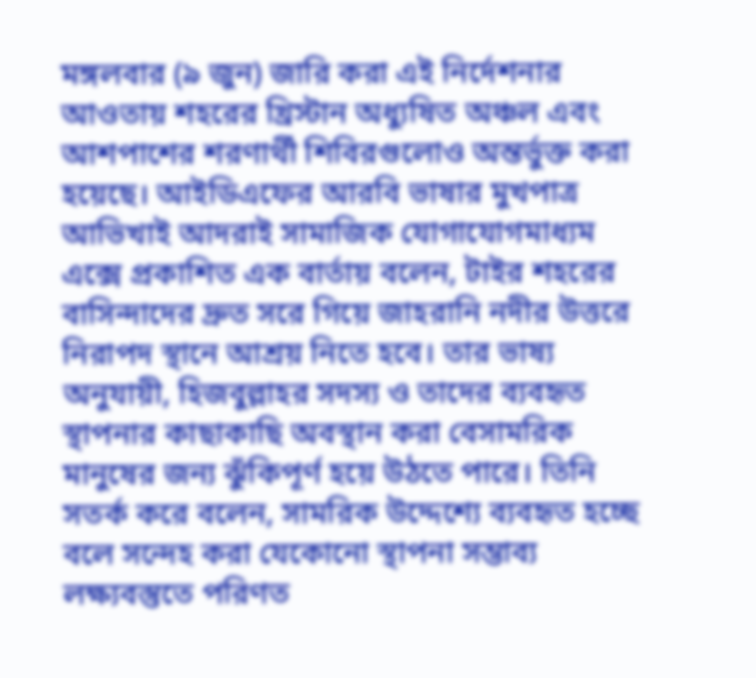মঙ্গলবার (৯ জুন) জারি করা এই নির্দেশনার আওতায় শহরের খ্রিস্টান অধ্যুষিত অঞ্চল এবং আশপাশের শরণার্থী শিবিরগুলোও অন্তর্ভুক্ত করা হয়েছে। আইডিএফের আরবি ভাষার মুখপাত্র আভিখাই আদরাই সামাজিক যোগাযোগমাধ্যম এক্সে প্রকাশিত এক বার্তায় বলেন, টাইর শহরের বাসিন্দাদের দ্রুত সরে গিয়ে জাহরানি নদীর উত্তরে নিরাপদ স্থানে আশ্রয় নিতে হবে। তার ভাষ্য অনুযায়ী, হিজবুল্লাহর সদস্য ও তাদের ব্যবহৃত স্থাপনার কাছাকাছি অবস্থান করা বেসামরিক মানুষের জন্য ঝুঁকিপূর্ণ হয়ে উঠতে পারে। তিনি সতর্ক করে বলেন, সামরিক উদ্দেশ্যে ব্যবহৃত হচ্ছে বলে সন্দেহ করা যেকোনো স্থাপনা সম্ভাব্য লক্ষ্যবস্তুতে পরিণত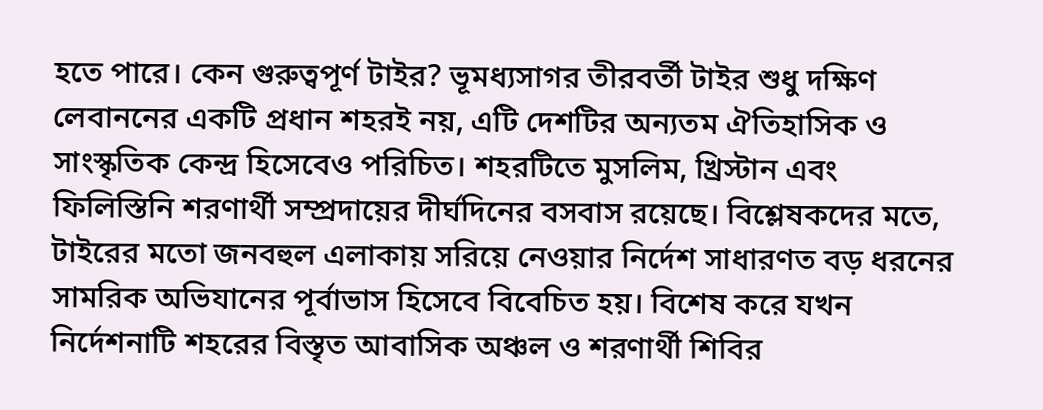হতে পারে। কেন গুরুত্বপূর্ণ টাইর? ভূমধ্যসাগর তীরবর্তী টাইর শুধু দক্ষিণ লেবাননের একটি প্রধান শহরই নয়, এটি দেশটির অন্যতম ঐতিহাসিক ও সাংস্কৃতিক কেন্দ্র হিসেবেও পরিচিত। শহরটিতে মুসলিম, খ্রিস্টান এবং ফিলিস্তিনি শরণার্থী সম্প্রদায়ের দীর্ঘদিনের বসবাস রয়েছে। বিশ্লেষকদের মতে, টাইরের মতো জনবহুল এলাকায় সরিয়ে নেওয়ার নির্দেশ সাধারণত বড় ধরনের সামরিক অভিযানের পূর্বাভাস হিসেবে বিবেচিত হয়। বিশেষ করে যখন নির্দেশনাটি শহরের বিস্তৃত আবাসিক অঞ্চল ও শরণার্থী শিবির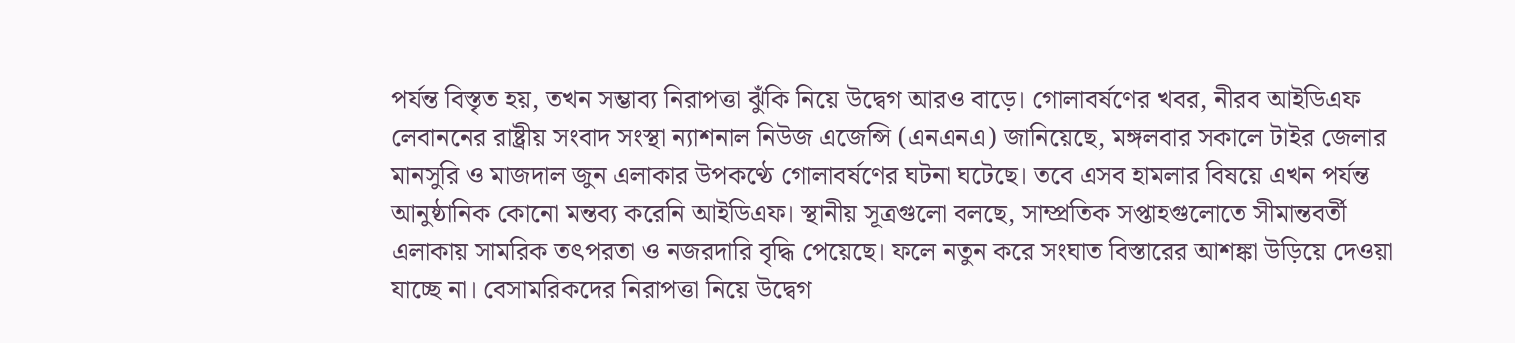পর্যন্ত বিস্তৃত হয়, তখন সম্ভাব্য নিরাপত্তা ঝুঁকি নিয়ে উদ্বেগ আরও বাড়ে। গোলাবর্ষণের খবর, নীরব আইডিএফ লেবাননের রাষ্ট্রীয় সংবাদ সংস্থা ন্যাশনাল নিউজ এজেন্সি (এনএনএ) জানিয়েছে, মঙ্গলবার সকালে টাইর জেলার মানসুরি ও মাজদাল জুন এলাকার উপকণ্ঠে গোলাবর্ষণের ঘটনা ঘটেছে। তবে এসব হামলার বিষয়ে এখন পর্যন্ত আনুষ্ঠানিক কোনো মন্তব্য করেনি আইডিএফ। স্থানীয় সূত্রগুলো বলছে, সাম্প্রতিক সপ্তাহগুলোতে সীমান্তবর্তী এলাকায় সামরিক তৎপরতা ও নজরদারি বৃদ্ধি পেয়েছে। ফলে নতুন করে সংঘাত বিস্তারের আশঙ্কা উড়িয়ে দেওয়া যাচ্ছে না। বেসামরিকদের নিরাপত্তা নিয়ে উদ্বেগ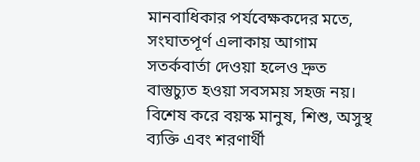মানবাধিকার পর্যবেক্ষকদের মতে, সংঘাতপূর্ণ এলাকায় আগাম সতর্কবার্তা দেওয়া হলেও দ্রুত বাস্তুচ্যুত হওয়া সবসময় সহজ নয়। বিশেষ করে বয়স্ক মানুষ, শিশু, অসুস্থ ব্যক্তি এবং শরণার্থী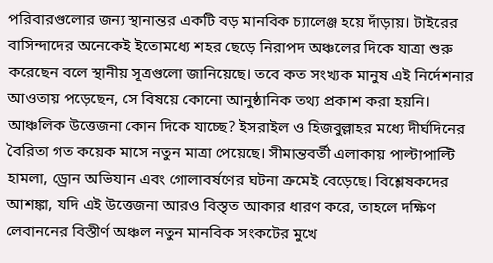পরিবারগুলোর জন্য স্থানান্তর একটি বড় মানবিক চ্যালেঞ্জ হয়ে দাঁড়ায়। টাইরের বাসিন্দাদের অনেকেই ইতোমধ্যে শহর ছেড়ে নিরাপদ অঞ্চলের দিকে যাত্রা শুরু করেছেন বলে স্থানীয় সূত্রগুলো জানিয়েছে। তবে কত সংখ্যক মানুষ এই নির্দেশনার আওতায় পড়েছেন, সে বিষয়ে কোনো আনুষ্ঠানিক তথ্য প্রকাশ করা হয়নি। আঞ্চলিক উত্তেজনা কোন দিকে যাচ্ছে? ইসরাইল ও হিজবুল্লাহর মধ্যে দীর্ঘদিনের বৈরিতা গত কয়েক মাসে নতুন মাত্রা পেয়েছে। সীমান্তবর্তী এলাকায় পাল্টাপাল্টি হামলা, ড্রোন অভিযান এবং গোলাবর্ষণের ঘটনা ক্রমেই বেড়েছে। বিশ্লেষকদের আশঙ্কা, যদি এই উত্তেজনা আরও বিস্তৃত আকার ধারণ করে, তাহলে দক্ষিণ লেবাননের বিস্তীর্ণ অঞ্চল নতুন মানবিক সংকটের মুখে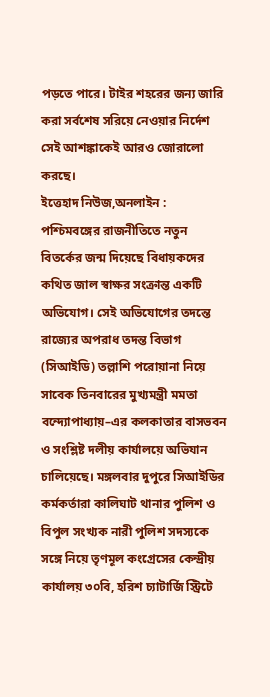পড়তে পারে। টাইর শহরের জন্য জারি করা সর্বশেষ সরিয়ে নেওয়ার নির্দেশ সেই আশঙ্কাকেই আরও জোরালো করছে।
ইত্তেহাদ নিউজ,অনলাইন : পশ্চিমবঙ্গের রাজনীতিতে নতুন বিতর্কের জন্ম দিয়েছে বিধায়কদের কথিত জাল স্বাক্ষর সংক্রান্ত একটি অভিযোগ। সেই অভিযোগের তদন্তে রাজ্যের অপরাধ তদন্ত বিভাগ (সিআইডি) তল্লাশি পরোয়ানা নিয়ে সাবেক তিনবারের মুখ্যমন্ত্রী মমতা বন্দ্যোপাধ্যায়–এর কলকাতার বাসভবন ও সংশ্লিষ্ট দলীয় কার্যালয়ে অভিযান চালিয়েছে। মঙ্গলবার দুপুরে সিআইডির কর্মকর্তারা কালিঘাট থানার পুলিশ ও বিপুল সংখ্যক নারী পুলিশ সদস্যকে সঙ্গে নিয়ে তৃণমূল কংগ্রেসের কেন্দ্রীয় কার্যালয় ৩০বি, হরিশ চ্যাটার্জি স্ট্রিটে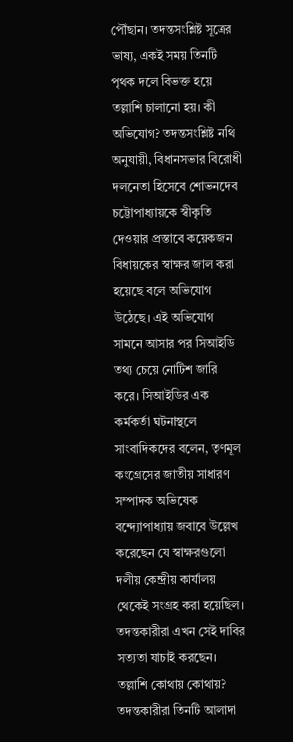পৌঁছান। তদন্তসংশ্লিষ্ট সূত্রের ভাষ্য, একই সময় তিনটি পৃথক দলে বিভক্ত হয়ে তল্লাশি চালানো হয়। কী অভিযোগ? তদন্তসংশ্লিষ্ট নথি অনুযায়ী, বিধানসভার বিরোধী দলনেতা হিসেবে শোভনদেব চট্টোপাধ্যায়কে স্বীকৃতি দেওয়ার প্রস্তাবে কয়েকজন বিধায়কের স্বাক্ষর জাল করা হয়েছে বলে অভিযোগ উঠেছে। এই অভিযোগ সামনে আসার পর সিআইডি তথ্য চেয়ে নোটিশ জারি করে। সিআইডির এক কর্মকর্তা ঘটনাস্থলে সাংবাদিকদের বলেন, তৃণমূল কংগ্রেসের জাতীয় সাধারণ সম্পাদক অভিষেক বন্দ্যোপাধ্যায় জবাবে উল্লেখ করেছেন যে স্বাক্ষরগুলো দলীয় কেন্দ্রীয় কার্যালয় থেকেই সংগ্রহ করা হয়েছিল। তদন্তকারীরা এখন সেই দাবির সত্যতা যাচাই করছেন। তল্লাশি কোথায় কোথায়? তদন্তকারীরা তিনটি আলাদা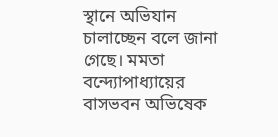স্থানে অভিযান চালাচ্ছেন বলে জানা গেছে। মমতা বন্দ্যোপাধ্যায়ের বাসভবন অভিষেক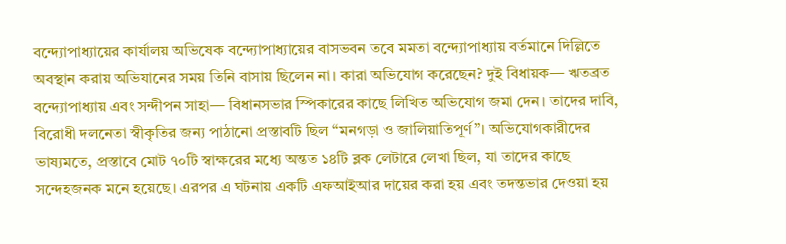বন্দ্যোপাধ্যায়ের কার্যালয় অভিষেক বন্দ্যোপাধ্যায়ের বাসভবন তবে মমতা বন্দ্যোপাধ্যায় বর্তমানে দিল্লিতে অবস্থান করায় অভিযানের সময় তিনি বাসায় ছিলেন না। কারা অভিযোগ করেছেন? দুই বিধায়ক— ঋতব্রত বন্দ্যোপাধ্যায় এবং সন্দীপন সাহা— বিধানসভার স্পিকারের কাছে লিখিত অভিযোগ জমা দেন। তাদের দাবি, বিরোধী দলনেতা স্বীকৃতির জন্য পাঠানো প্রস্তাবটি ছিল “মনগড়া ও জালিয়াতিপূর্ণ”। অভিযোগকারীদের ভাষ্যমতে, প্রস্তাবে মোট ৭০টি স্বাক্ষরের মধ্যে অন্তত ১৪টি ব্লক লেটারে লেখা ছিল, যা তাদের কাছে সন্দেহজনক মনে হয়েছে। এরপর এ ঘটনায় একটি এফআইআর দায়ের করা হয় এবং তদন্তভার দেওয়া হয়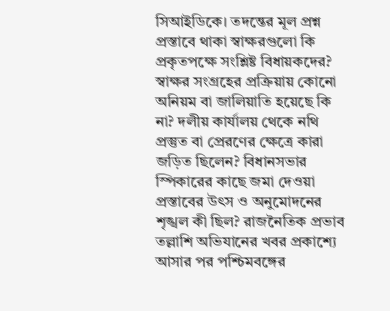সিআইডিকে। তদন্তের মূল প্রশ্ন প্রস্তাবে থাকা স্বাক্ষরগুলো কি প্রকৃতপক্ষে সংশ্লিষ্ট বিধায়কদের? স্বাক্ষর সংগ্রহের প্রক্রিয়ায় কোনো অনিয়ম বা জালিয়াতি হয়েছে কি না? দলীয় কার্যালয় থেকে নথি প্রস্তুত বা প্রেরণের ক্ষেত্রে কারা জড়িত ছিলেন? বিধানসভার স্পিকারের কাছে জমা দেওয়া প্রস্তাবের উৎস ও অনুমোদনের শৃঙ্খল কী ছিল? রাজনৈতিক প্রভাব তল্লাশি অভিযানের খবর প্রকাশ্যে আসার পর পশ্চিমবঙ্গের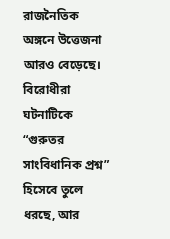রাজনৈতিক অঙ্গনে উত্তেজনা আরও বেড়েছে। বিরোধীরা ঘটনাটিকে “গুরুতর সাংবিধানিক প্রশ্ন” হিসেবে তুলে ধরছে, আর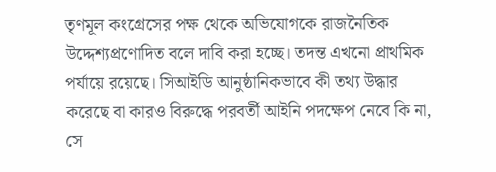তৃণমূল কংগ্রেসের পক্ষ থেকে অভিযোগকে রাজনৈতিক উদ্দেশ্যপ্রণোদিত বলে দাবি করা হচ্ছে। তদন্ত এখনো প্রাথমিক পর্যায়ে রয়েছে। সিআইডি আনুষ্ঠানিকভাবে কী তথ্য উদ্ধার করেছে বা কারও বিরুদ্ধে পরবর্তী আইনি পদক্ষেপ নেবে কি না, সে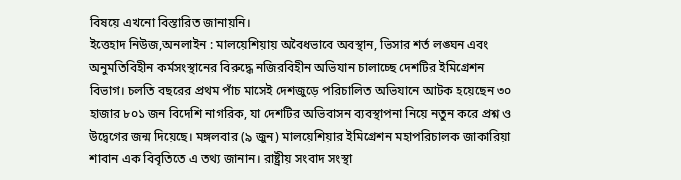বিষয়ে এখনো বিস্তারিত জানায়নি।
ইত্তেহাদ নিউজ,অনলাইন : মালয়েশিয়ায় অবৈধভাবে অবস্থান, ভিসার শর্ত লঙ্ঘন এবং অনুমতিবিহীন কর্মসংস্থানের বিরুদ্ধে নজিরবিহীন অভিযান চালাচ্ছে দেশটির ইমিগ্রেশন বিভাগ। চলতি বছরের প্রথম পাঁচ মাসেই দেশজুড়ে পরিচালিত অভিযানে আটক হয়েছেন ৩০ হাজার ৮০১ জন বিদেশি নাগরিক, যা দেশটির অভিবাসন ব্যবস্থাপনা নিয়ে নতুন করে প্রশ্ন ও উদ্বেগের জন্ম দিয়েছে। মঙ্গলবার (৯ জুন) মালয়েশিয়ার ইমিগ্রেশন মহাপরিচালক জাকারিয়া শাবান এক বিবৃতিতে এ তথ্য জানান। রাষ্ট্রীয় সংবাদ সংস্থা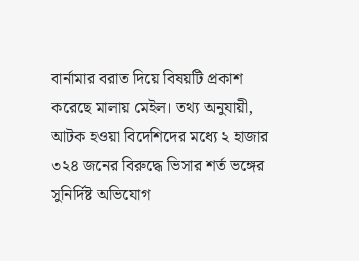বার্নামার বরাত দিয়ে বিষয়টি প্রকাশ করেছে মালায় মেইল। তথ্য অনুযায়ী, আটক হওয়া বিদেশিদের মধ্যে ২ হাজার ৩২৪ জনের বিরুদ্ধে ভিসার শর্ত ভঙ্গের সুনির্দিষ্ট অভিযোগ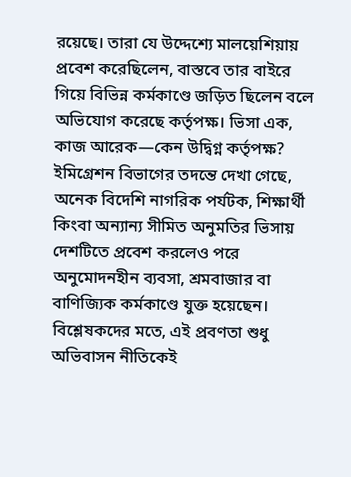রয়েছে। তারা যে উদ্দেশ্যে মালয়েশিয়ায় প্রবেশ করেছিলেন, বাস্তবে তার বাইরে গিয়ে বিভিন্ন কর্মকাণ্ডে জড়িত ছিলেন বলে অভিযোগ করেছে কর্তৃপক্ষ। ভিসা এক, কাজ আরেক—কেন উদ্বিগ্ন কর্তৃপক্ষ? ইমিগ্রেশন বিভাগের তদন্তে দেখা গেছে, অনেক বিদেশি নাগরিক পর্যটক, শিক্ষার্থী কিংবা অন্যান্য সীমিত অনুমতির ভিসায় দেশটিতে প্রবেশ করলেও পরে অনুমোদনহীন ব্যবসা, শ্রমবাজার বা বাণিজ্যিক কর্মকাণ্ডে যুক্ত হয়েছেন। বিশ্লেষকদের মতে, এই প্রবণতা শুধু অভিবাসন নীতিকেই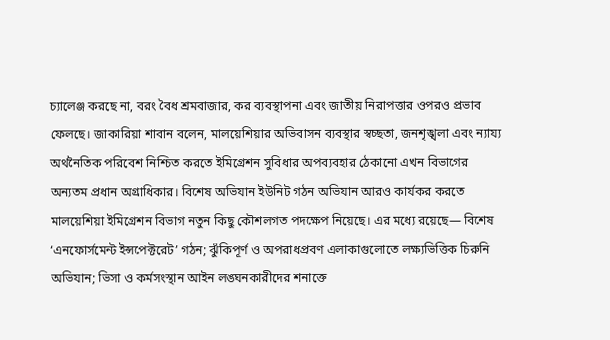চ্যালেঞ্জ করছে না, বরং বৈধ শ্রমবাজার, কর ব্যবস্থাপনা এবং জাতীয় নিরাপত্তার ওপরও প্রভাব ফেলছে। জাকারিয়া শাবান বলেন, মালয়েশিয়ার অভিবাসন ব্যবস্থার স্বচ্ছতা, জনশৃঙ্খলা এবং ন্যায্য অর্থনৈতিক পরিবেশ নিশ্চিত করতে ইমিগ্রেশন সুবিধার অপব্যবহার ঠেকানো এখন বিভাগের অন্যতম প্রধান অগ্রাধিকার। বিশেষ অভিযান ইউনিট গঠন অভিযান আরও কার্যকর করতে মালয়েশিয়া ইমিগ্রেশন বিভাগ নতুন কিছু কৌশলগত পদক্ষেপ নিয়েছে। এর মধ্যে রয়েছে— বিশেষ ‘এনফোর্সমেন্ট ইন্সপেক্টরেট’ গঠন; ঝুঁকিপূর্ণ ও অপরাধপ্রবণ এলাকাগুলোতে লক্ষ্যভিত্তিক চিরুনি অভিযান; ভিসা ও কর্মসংস্থান আইন লঙ্ঘনকারীদের শনাক্তে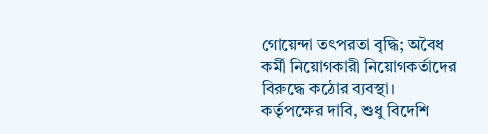গোয়েন্দা তৎপরতা বৃদ্ধি; অবৈধ কর্মী নিয়োগকারী নিয়োগকর্তাদের বিরুদ্ধে কঠোর ব্যবস্থা। কর্তৃপক্ষের দাবি, শুধু বিদেশি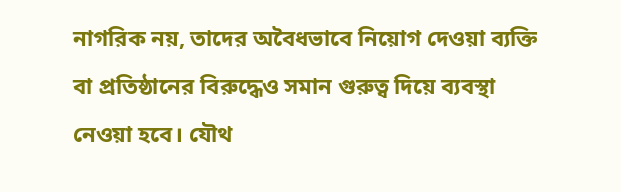নাগরিক নয়, তাদের অবৈধভাবে নিয়োগ দেওয়া ব্যক্তি বা প্রতিষ্ঠানের বিরুদ্ধেও সমান গুরুত্ব দিয়ে ব্যবস্থা নেওয়া হবে। যৌথ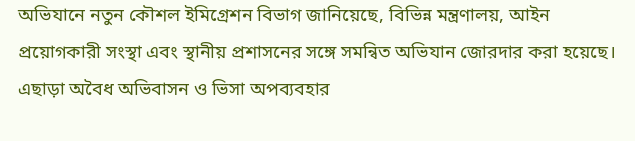অভিযানে নতুন কৌশল ইমিগ্রেশন বিভাগ জানিয়েছে, বিভিন্ন মন্ত্রণালয়, আইন প্রয়োগকারী সংস্থা এবং স্থানীয় প্রশাসনের সঙ্গে সমন্বিত অভিযান জোরদার করা হয়েছে। এছাড়া অবৈধ অভিবাসন ও ভিসা অপব্যবহার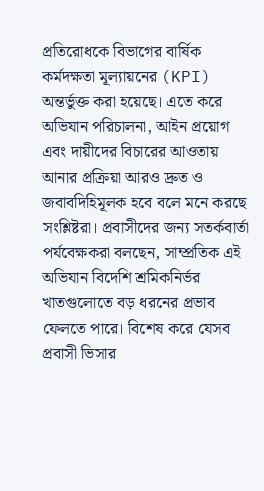প্রতিরোধকে বিভাগের বার্ষিক কর্মদক্ষতা মূল্যায়নের (KPI) অন্তর্ভুক্ত করা হয়েছে। এতে করে অভিযান পরিচালনা, আইন প্রয়োগ এবং দায়ীদের বিচারের আওতায় আনার প্রক্রিয়া আরও দ্রুত ও জবাবদিহিমূলক হবে বলে মনে করছে সংশ্লিষ্টরা। প্রবাসীদের জন্য সতর্কবার্তা পর্যবেক্ষকরা বলছেন, সাম্প্রতিক এই অভিযান বিদেশি শ্রমিকনির্ভর খাতগুলোতে বড় ধরনের প্রভাব ফেলতে পারে। বিশেষ করে যেসব প্রবাসী ভিসার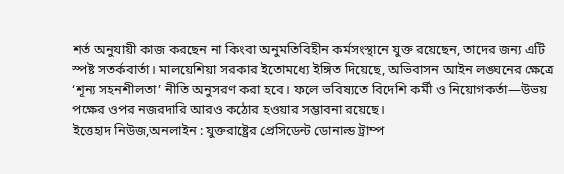শর্ত অনুযায়ী কাজ করছেন না কিংবা অনুমতিবিহীন কর্মসংস্থানে যুক্ত রয়েছেন, তাদের জন্য এটি স্পষ্ট সতর্কবার্তা। মালয়েশিয়া সরকার ইতোমধ্যে ইঙ্গিত দিয়েছে, অভিবাসন আইন লঙ্ঘনের ক্ষেত্রে ‘শূন্য সহনশীলতা’ নীতি অনুসরণ করা হবে। ফলে ভবিষ্যতে বিদেশি কর্মী ও নিয়োগকর্তা—উভয় পক্ষের ওপর নজরদারি আরও কঠোর হওয়ার সম্ভাবনা রয়েছে।
ইত্তেহাদ নিউজ,অনলাইন : যুক্তরাষ্ট্রের প্রেসিডেন্ট ডোনাল্ড ট্রাম্প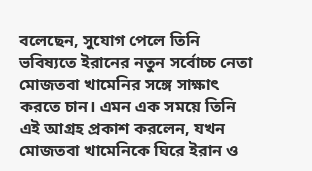বলেছেন, সুযোগ পেলে তিনি ভবিষ্যতে ইরানের নতুন সর্বোচ্চ নেতা মোজতবা খামেনির সঙ্গে সাক্ষাৎ করতে চান। এমন এক সময়ে তিনি এই আগ্রহ প্রকাশ করলেন, যখন মোজতবা খামেনিকে ঘিরে ইরান ও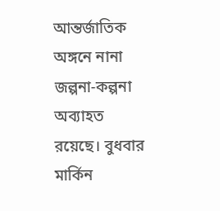আন্তর্জাতিক অঙ্গনে নানা জল্পনা-কল্পনা অব্যাহত রয়েছে। বুধবার মার্কিন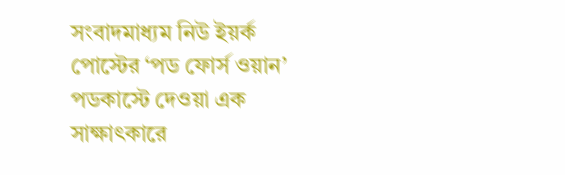সংবাদমাধ্যম নিউ ইয়র্ক পোস্টের ‘পড ফোর্স ওয়ান’ পডকাস্টে দেওয়া এক সাক্ষাৎকারে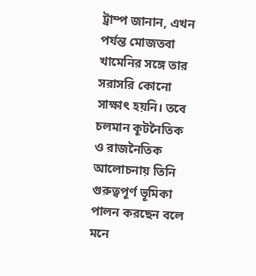ট্রাম্প জানান, এখন পর্যন্ত মোজতবা খামেনির সঙ্গে তার সরাসরি কোনো সাক্ষাৎ হয়নি। তবে চলমান কূটনৈতিক ও রাজনৈতিক আলোচনায় তিনি গুরুত্বপূর্ণ ভূমিকা পালন করছেন বলে মনে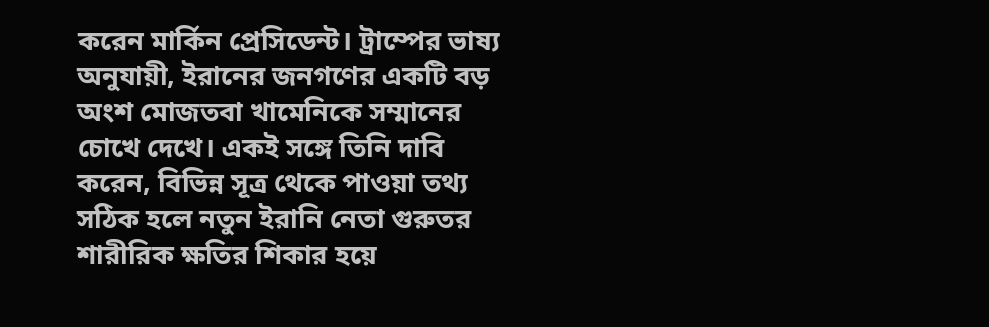করেন মার্কিন প্রেসিডেন্ট। ট্রাম্পের ভাষ্য অনুযায়ী, ইরানের জনগণের একটি বড় অংশ মোজতবা খামেনিকে সম্মানের চোখে দেখে। একই সঙ্গে তিনি দাবি করেন, বিভিন্ন সূত্র থেকে পাওয়া তথ্য সঠিক হলে নতুন ইরানি নেতা গুরুতর শারীরিক ক্ষতির শিকার হয়ে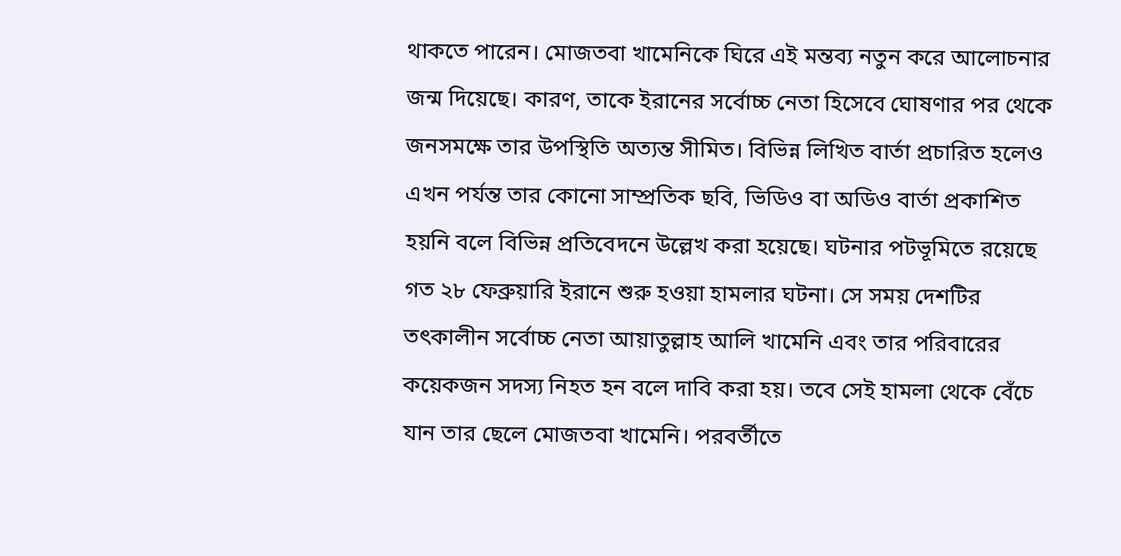থাকতে পারেন। মোজতবা খামেনিকে ঘিরে এই মন্তব্য নতুন করে আলোচনার জন্ম দিয়েছে। কারণ, তাকে ইরানের সর্বোচ্চ নেতা হিসেবে ঘোষণার পর থেকে জনসমক্ষে তার উপস্থিতি অত্যন্ত সীমিত। বিভিন্ন লিখিত বার্তা প্রচারিত হলেও এখন পর্যন্ত তার কোনো সাম্প্রতিক ছবি, ভিডিও বা অডিও বার্তা প্রকাশিত হয়নি বলে বিভিন্ন প্রতিবেদনে উল্লেখ করা হয়েছে। ঘটনার পটভূমিতে রয়েছে গত ২৮ ফেব্রুয়ারি ইরানে শুরু হওয়া হামলার ঘটনা। সে সময় দেশটির তৎকালীন সর্বোচ্চ নেতা আয়াতুল্লাহ আলি খামেনি এবং তার পরিবারের কয়েকজন সদস্য নিহত হন বলে দাবি করা হয়। তবে সেই হামলা থেকে বেঁচে যান তার ছেলে মোজতবা খামেনি। পরবর্তীতে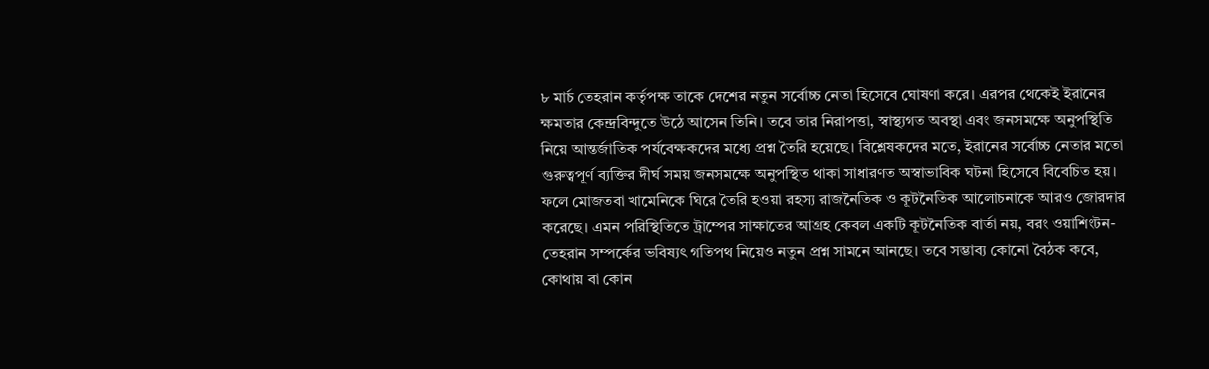৮ মার্চ তেহরান কর্তৃপক্ষ তাকে দেশের নতুন সর্বোচ্চ নেতা হিসেবে ঘোষণা করে। এরপর থেকেই ইরানের ক্ষমতার কেন্দ্রবিন্দুতে উঠে আসেন তিনি। তবে তার নিরাপত্তা, স্বাস্থ্যগত অবস্থা এবং জনসমক্ষে অনুপস্থিতি নিয়ে আন্তর্জাতিক পর্যবেক্ষকদের মধ্যে প্রশ্ন তৈরি হয়েছে। বিশ্লেষকদের মতে, ইরানের সর্বোচ্চ নেতার মতো গুরুত্বপূর্ণ ব্যক্তির দীর্ঘ সময় জনসমক্ষে অনুপস্থিত থাকা সাধারণত অস্বাভাবিক ঘটনা হিসেবে বিবেচিত হয়। ফলে মোজতবা খামেনিকে ঘিরে তৈরি হওয়া রহস্য রাজনৈতিক ও কূটনৈতিক আলোচনাকে আরও জোরদার করেছে। এমন পরিস্থিতিতে ট্রাম্পের সাক্ষাতের আগ্রহ কেবল একটি কূটনৈতিক বার্তা নয়, বরং ওয়াশিংটন-তেহরান সম্পর্কের ভবিষ্যৎ গতিপথ নিয়েও নতুন প্রশ্ন সামনে আনছে। তবে সম্ভাব্য কোনো বৈঠক কবে, কোথায় বা কোন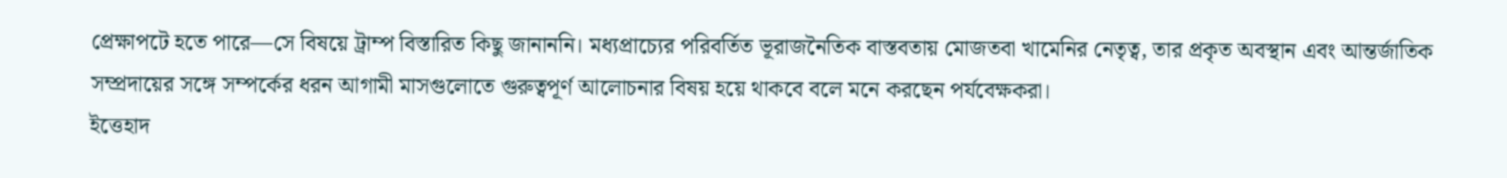প্রেক্ষাপটে হতে পারে—সে বিষয়ে ট্রাম্প বিস্তারিত কিছু জানাননি। মধ্যপ্রাচ্যের পরিবর্তিত ভূরাজনৈতিক বাস্তবতায় মোজতবা খামেনির নেতৃত্ব, তার প্রকৃত অবস্থান এবং আন্তর্জাতিক সম্প্রদায়ের সঙ্গে সম্পর্কের ধরন আগামী মাসগুলোতে গুরুত্বপূর্ণ আলোচনার বিষয় হয়ে থাকবে বলে মনে করছেন পর্যবেক্ষকরা।
ইত্তেহাদ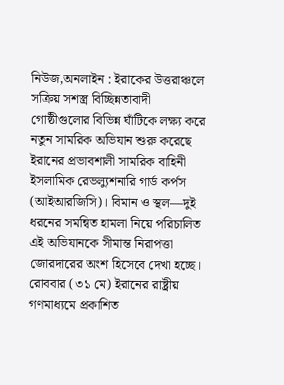নিউজ,অনলাইন : ইরাকের উত্তরাঞ্চলে সক্রিয় সশস্ত্র বিচ্ছিন্নতাবাদী গোষ্ঠীগুলোর বিভিন্ন ঘাঁটিকে লক্ষ্য করে নতুন সামরিক অভিযান শুরু করেছে ইরানের প্রভাবশালী সামরিক বাহিনী ইসলামিক রেভল্যুশনারি গার্ড কর্পস (আইআরজিসি)। বিমান ও স্থল—দুই ধরনের সমন্বিত হামলা নিয়ে পরিচালিত এই অভিযানকে সীমান্ত নিরাপত্তা জোরদারের অংশ হিসেবে দেখা হচ্ছে। রোববার (৩১ মে) ইরানের রাষ্ট্রীয় গণমাধ্যমে প্রকাশিত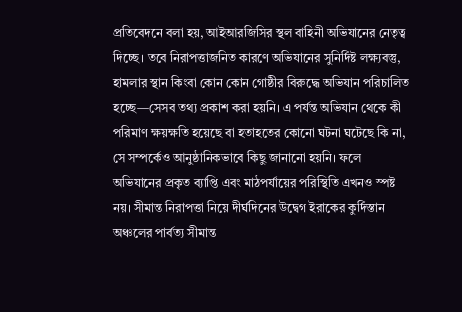প্রতিবেদনে বলা হয়, আইআরজিসির স্থল বাহিনী অভিযানের নেতৃত্ব দিচ্ছে। তবে নিরাপত্তাজনিত কারণে অভিযানের সুনির্দিষ্ট লক্ষ্যবস্তু, হামলার স্থান কিংবা কোন কোন গোষ্ঠীর বিরুদ্ধে অভিযান পরিচালিত হচ্ছে—সেসব তথ্য প্রকাশ করা হয়নি। এ পর্যন্ত অভিযান থেকে কী পরিমাণ ক্ষয়ক্ষতি হয়েছে বা হতাহতের কোনো ঘটনা ঘটেছে কি না, সে সম্পর্কেও আনুষ্ঠানিকভাবে কিছু জানানো হয়নি। ফলে অভিযানের প্রকৃত ব্যাপ্তি এবং মাঠপর্যায়ের পরিস্থিতি এখনও স্পষ্ট নয়। সীমান্ত নিরাপত্তা নিয়ে দীর্ঘদিনের উদ্বেগ ইরাকের কুর্দিস্তান অঞ্চলের পার্বত্য সীমান্ত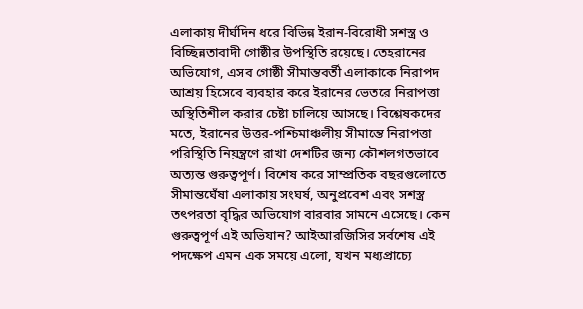এলাকায় দীর্ঘদিন ধরে বিভিন্ন ইরান-বিরোধী সশস্ত্র ও বিচ্ছিন্নতাবাদী গোষ্ঠীর উপস্থিতি রয়েছে। তেহরানের অভিযোগ, এসব গোষ্ঠী সীমান্তবর্তী এলাকাকে নিরাপদ আশ্রয় হিসেবে ব্যবহার করে ইরানের ভেতরে নিরাপত্তা অস্থিতিশীল করার চেষ্টা চালিয়ে আসছে। বিশ্লেষকদের মতে, ইরানের উত্তর-পশ্চিমাঞ্চলীয় সীমান্তে নিরাপত্তা পরিস্থিতি নিয়ন্ত্রণে রাখা দেশটির জন্য কৌশলগতভাবে অত্যন্ত গুরুত্বপূর্ণ। বিশেষ করে সাম্প্রতিক বছরগুলোতে সীমান্তঘেঁষা এলাকায় সংঘর্ষ, অনুপ্রবেশ এবং সশস্ত্র তৎপরতা বৃদ্ধির অভিযোগ বারবার সামনে এসেছে। কেন গুরুত্বপূর্ণ এই অভিযান? আইআরজিসির সর্বশেষ এই পদক্ষেপ এমন এক সময়ে এলো, যখন মধ্যপ্রাচ্যে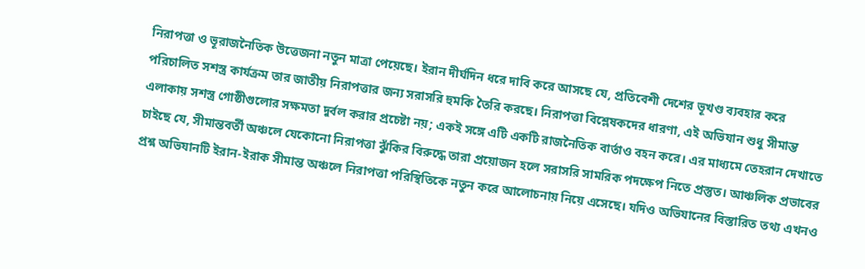নিরাপত্তা ও ভূরাজনৈতিক উত্তেজনা নতুন মাত্রা পেয়েছে। ইরান দীর্ঘদিন ধরে দাবি করে আসছে যে, প্রতিবেশী দেশের ভূখণ্ড ব্যবহার করে পরিচালিত সশস্ত্র কার্যক্রম তার জাতীয় নিরাপত্তার জন্য সরাসরি হুমকি তৈরি করছে। নিরাপত্তা বিশ্লেষকদের ধারণা, এই অভিযান শুধু সীমান্ত এলাকায় সশস্ত্র গোষ্ঠীগুলোর সক্ষমতা দুর্বল করার প্রচেষ্টা নয়; একই সঙ্গে এটি একটি রাজনৈতিক বার্তাও বহন করে। এর মাধ্যমে তেহরান দেখাতে চাইছে যে, সীমান্তবর্তী অঞ্চলে যেকোনো নিরাপত্তা ঝুঁকির বিরুদ্ধে তারা প্রয়োজন হলে সরাসরি সামরিক পদক্ষেপ নিতে প্রস্তুত। আঞ্চলিক প্রভাবের প্রশ্ন অভিযানটি ইরান-ইরাক সীমান্ত অঞ্চলে নিরাপত্তা পরিস্থিতিকে নতুন করে আলোচনায় নিয়ে এসেছে। যদিও অভিযানের বিস্তারিত তথ্য এখনও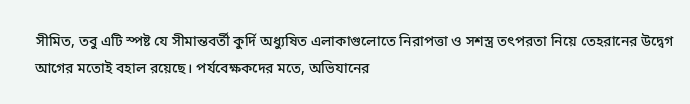সীমিত, তবু এটি স্পষ্ট যে সীমান্তবর্তী কুর্দি অধ্যুষিত এলাকাগুলোতে নিরাপত্তা ও সশস্ত্র তৎপরতা নিয়ে তেহরানের উদ্বেগ আগের মতোই বহাল রয়েছে। পর্যবেক্ষকদের মতে, অভিযানের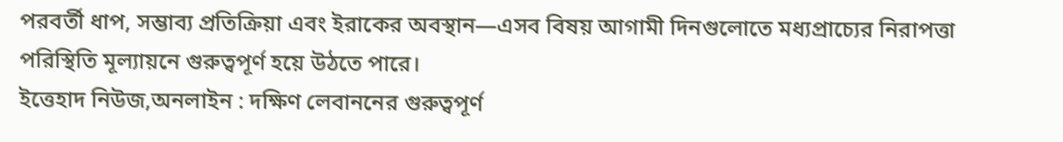পরবর্তী ধাপ, সম্ভাব্য প্রতিক্রিয়া এবং ইরাকের অবস্থান—এসব বিষয় আগামী দিনগুলোতে মধ্যপ্রাচ্যের নিরাপত্তা পরিস্থিতি মূল্যায়নে গুরুত্বপূর্ণ হয়ে উঠতে পারে।
ইত্তেহাদ নিউজ,অনলাইন : দক্ষিণ লেবাননের গুরুত্বপূর্ণ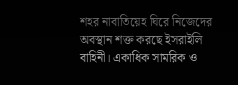শহর নাবাতিয়েহ ঘিরে নিজেদের অবস্থান শক্ত করছে ইসরাইলি বাহিনী। একাধিক সামরিক ও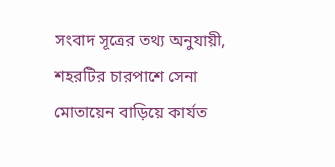সংবাদ সূত্রের তথ্য অনুযায়ী, শহরটির চারপাশে সেনা মোতায়েন বাড়িয়ে কার্যত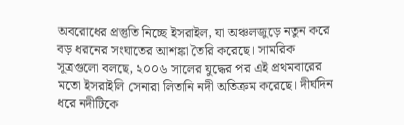অবরোধের প্রস্তুতি নিচ্ছে ইসরাইল, যা অঞ্চলজুড়ে নতুন করে বড় ধরনের সংঘাতের আশঙ্কা তৈরি করেছে। সামরিক সূত্রগুলো বলছে, ২০০৬ সালের যুদ্ধের পর এই প্রথমবারের মতো ইসরাইলি সেনারা লিতানি নদী অতিক্রম করেছে। দীর্ঘদিন ধরে নদীটিকে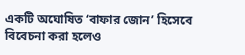একটি অঘোষিত ‘বাফার জোন’ হিসেবে বিবেচনা করা হলেও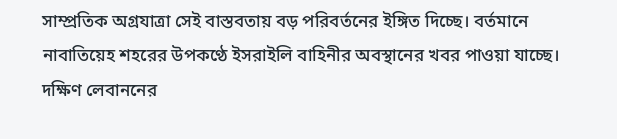সাম্প্রতিক অগ্রযাত্রা সেই বাস্তবতায় বড় পরিবর্তনের ইঙ্গিত দিচ্ছে। বর্তমানে নাবাতিয়েহ শহরের উপকণ্ঠে ইসরাইলি বাহিনীর অবস্থানের খবর পাওয়া যাচ্ছে। দক্ষিণ লেবাননের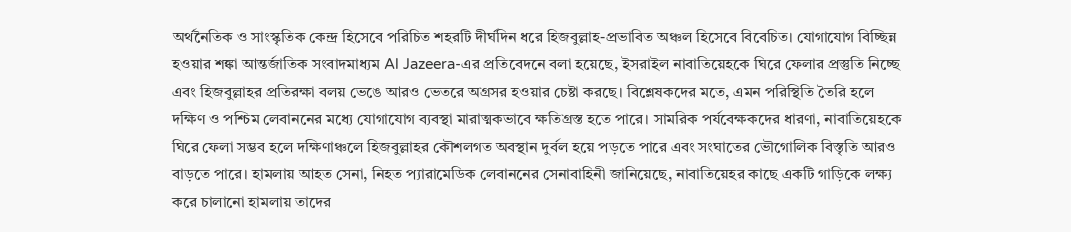অর্থনৈতিক ও সাংস্কৃতিক কেন্দ্র হিসেবে পরিচিত শহরটি দীর্ঘদিন ধরে হিজবুল্লাহ-প্রভাবিত অঞ্চল হিসেবে বিবেচিত। যোগাযোগ বিচ্ছিন্ন হওয়ার শঙ্কা আন্তর্জাতিক সংবাদমাধ্যম Al Jazeera-এর প্রতিবেদনে বলা হয়েছে, ইসরাইল নাবাতিয়েহকে ঘিরে ফেলার প্রস্তুতি নিচ্ছে এবং হিজবুল্লাহর প্রতিরক্ষা বলয় ভেঙে আরও ভেতরে অগ্রসর হওয়ার চেষ্টা করছে। বিশ্লেষকদের মতে, এমন পরিস্থিতি তৈরি হলে দক্ষিণ ও পশ্চিম লেবাননের মধ্যে যোগাযোগ ব্যবস্থা মারাত্মকভাবে ক্ষতিগ্রস্ত হতে পারে। সামরিক পর্যবেক্ষকদের ধারণা, নাবাতিয়েহকে ঘিরে ফেলা সম্ভব হলে দক্ষিণাঞ্চলে হিজবুল্লাহর কৌশলগত অবস্থান দুর্বল হয়ে পড়তে পারে এবং সংঘাতের ভৌগোলিক বিস্তৃতি আরও বাড়তে পারে। হামলায় আহত সেনা, নিহত প্যারামেডিক লেবাননের সেনাবাহিনী জানিয়েছে, নাবাতিয়েহর কাছে একটি গাড়িকে লক্ষ্য করে চালানো হামলায় তাদের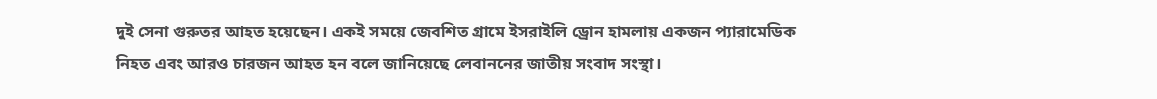দুই সেনা গুরুতর আহত হয়েছেন। একই সময়ে জেবশিত গ্রামে ইসরাইলি ড্রোন হামলায় একজন প্যারামেডিক নিহত এবং আরও চারজন আহত হন বলে জানিয়েছে লেবাননের জাতীয় সংবাদ সংস্থা।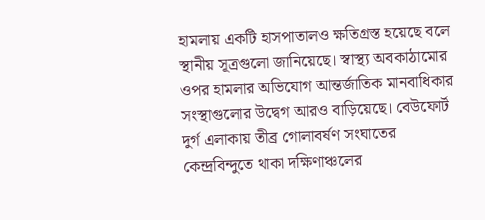হামলায় একটি হাসপাতালও ক্ষতিগ্রস্ত হয়েছে বলে স্থানীয় সূত্রগুলো জানিয়েছে। স্বাস্থ্য অবকাঠামোর ওপর হামলার অভিযোগ আন্তর্জাতিক মানবাধিকার সংস্থাগুলোর উদ্বেগ আরও বাড়িয়েছে। বেউফোর্ট দুর্গ এলাকায় তীব্র গোলাবর্ষণ সংঘাতের কেন্দ্রবিন্দুতে থাকা দক্ষিণাঞ্চলের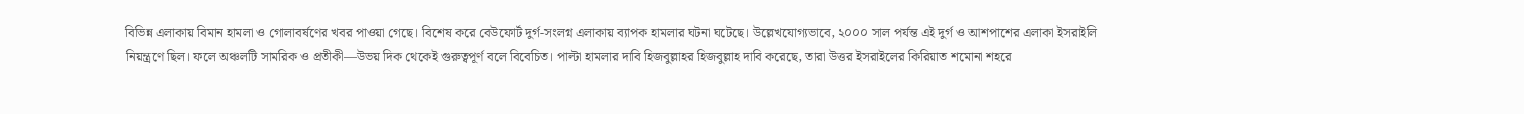বিভিন্ন এলাকায় বিমান হামলা ও গোলাবর্ষণের খবর পাওয়া গেছে। বিশেষ করে বেউফোর্ট দুর্গ-সংলগ্ন এলাকায় ব্যাপক হামলার ঘটনা ঘটেছে। উল্লেখযোগ্যভাবে, ২০০০ সাল পর্যন্ত এই দুর্গ ও আশপাশের এলাকা ইসরাইলি নিয়ন্ত্রণে ছিল। ফলে অঞ্চলটি সামরিক ও প্রতীকী—উভয় দিক থেকেই গুরুত্বপূর্ণ বলে বিবেচিত। পাল্টা হামলার দাবি হিজবুল্লাহর হিজবুল্লাহ দাবি করেছে, তারা উত্তর ইসরাইলের কিরিয়াত শমোনা শহরে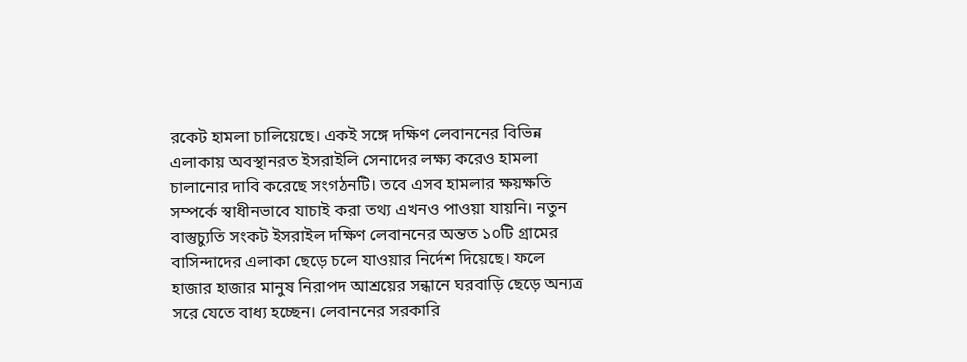রকেট হামলা চালিয়েছে। একই সঙ্গে দক্ষিণ লেবাননের বিভিন্ন এলাকায় অবস্থানরত ইসরাইলি সেনাদের লক্ষ্য করেও হামলা চালানোর দাবি করেছে সংগঠনটি। তবে এসব হামলার ক্ষয়ক্ষতি সম্পর্কে স্বাধীনভাবে যাচাই করা তথ্য এখনও পাওয়া যায়নি। নতুন বাস্তুচ্যুতি সংকট ইসরাইল দক্ষিণ লেবাননের অন্তত ১০টি গ্রামের বাসিন্দাদের এলাকা ছেড়ে চলে যাওয়ার নির্দেশ দিয়েছে। ফলে হাজার হাজার মানুষ নিরাপদ আশ্রয়ের সন্ধানে ঘরবাড়ি ছেড়ে অন্যত্র সরে যেতে বাধ্য হচ্ছেন। লেবাননের সরকারি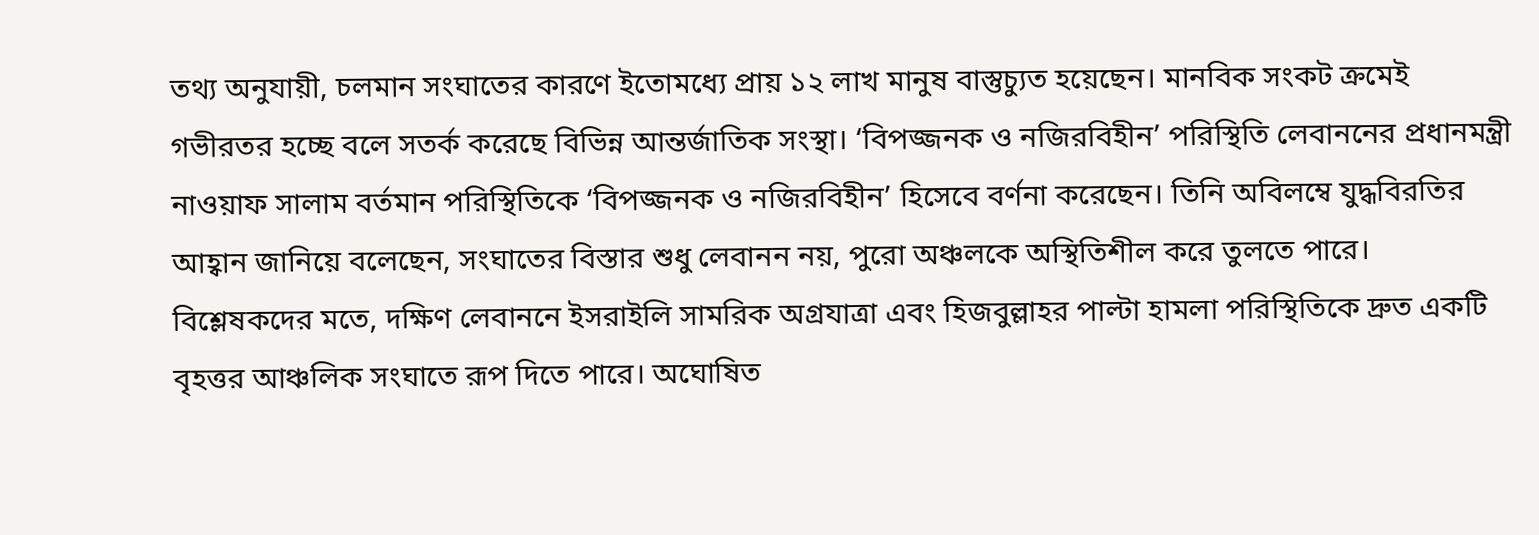তথ্য অনুযায়ী, চলমান সংঘাতের কারণে ইতোমধ্যে প্রায় ১২ লাখ মানুষ বাস্তুচ্যুত হয়েছেন। মানবিক সংকট ক্রমেই গভীরতর হচ্ছে বলে সতর্ক করেছে বিভিন্ন আন্তর্জাতিক সংস্থা। ‘বিপজ্জনক ও নজিরবিহীন’ পরিস্থিতি লেবাননের প্রধানমন্ত্রী নাওয়াফ সালাম বর্তমান পরিস্থিতিকে ‘বিপজ্জনক ও নজিরবিহীন’ হিসেবে বর্ণনা করেছেন। তিনি অবিলম্বে যুদ্ধবিরতির আহ্বান জানিয়ে বলেছেন, সংঘাতের বিস্তার শুধু লেবানন নয়, পুরো অঞ্চলকে অস্থিতিশীল করে তুলতে পারে। বিশ্লেষকদের মতে, দক্ষিণ লেবাননে ইসরাইলি সামরিক অগ্রযাত্রা এবং হিজবুল্লাহর পাল্টা হামলা পরিস্থিতিকে দ্রুত একটি বৃহত্তর আঞ্চলিক সংঘাতে রূপ দিতে পারে। অঘোষিত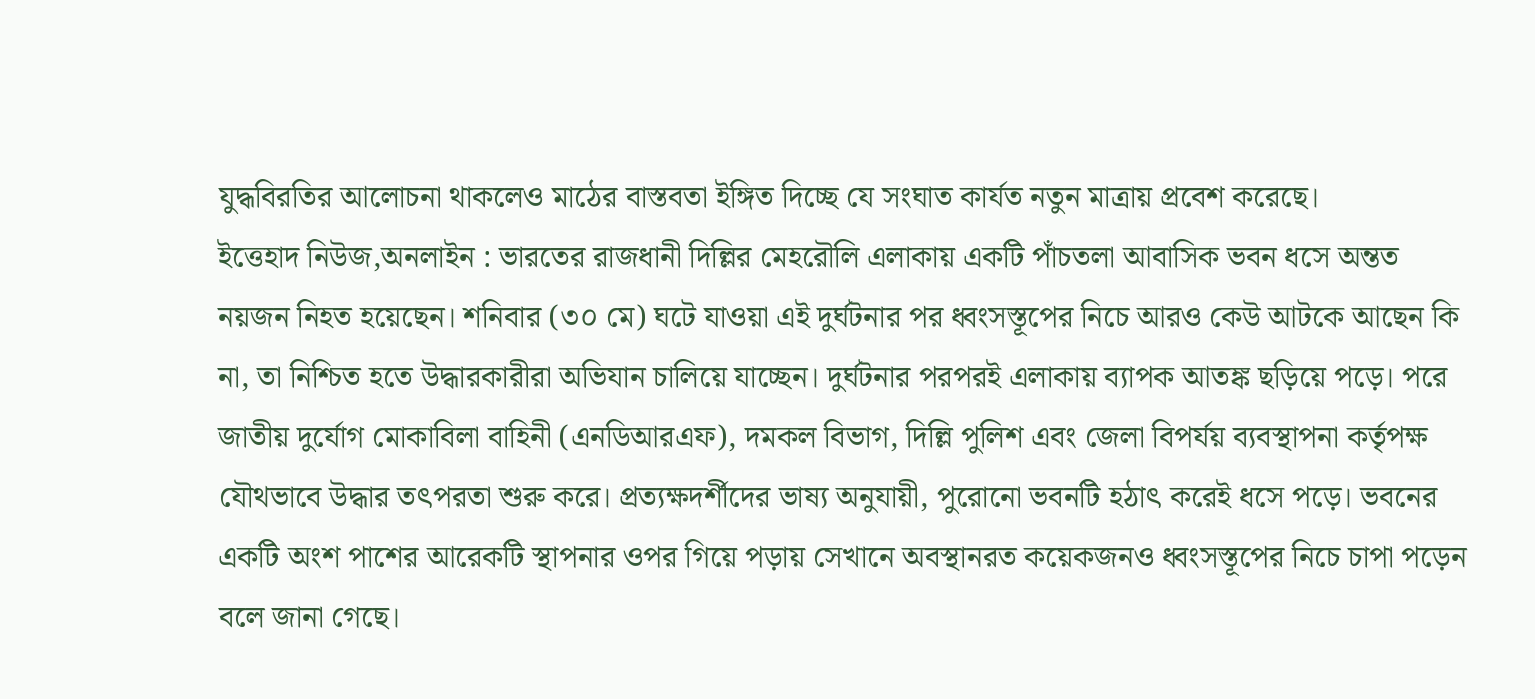যুদ্ধবিরতির আলোচনা থাকলেও মাঠের বাস্তবতা ইঙ্গিত দিচ্ছে যে সংঘাত কার্যত নতুন মাত্রায় প্রবেশ করেছে।
ইত্তেহাদ নিউজ,অনলাইন : ভারতের রাজধানী দিল্লির মেহরৌলি এলাকায় একটি পাঁচতলা আবাসিক ভবন ধসে অন্তত নয়জন নিহত হয়েছেন। শনিবার (৩০ মে) ঘটে যাওয়া এই দুর্ঘটনার পর ধ্বংসস্তূপের নিচে আরও কেউ আটকে আছেন কি না, তা নিশ্চিত হতে উদ্ধারকারীরা অভিযান চালিয়ে যাচ্ছেন। দুর্ঘটনার পরপরই এলাকায় ব্যাপক আতঙ্ক ছড়িয়ে পড়ে। পরে জাতীয় দুর্যোগ মোকাবিলা বাহিনী (এনডিআরএফ), দমকল বিভাগ, দিল্লি পুলিশ এবং জেলা বিপর্যয় ব্যবস্থাপনা কর্তৃপক্ষ যৌথভাবে উদ্ধার তৎপরতা শুরু করে। প্রত্যক্ষদর্শীদের ভাষ্য অনুযায়ী, পুরোনো ভবনটি হঠাৎ করেই ধসে পড়ে। ভবনের একটি অংশ পাশের আরেকটি স্থাপনার ওপর গিয়ে পড়ায় সেখানে অবস্থানরত কয়েকজনও ধ্বংসস্তূপের নিচে চাপা পড়েন বলে জানা গেছে।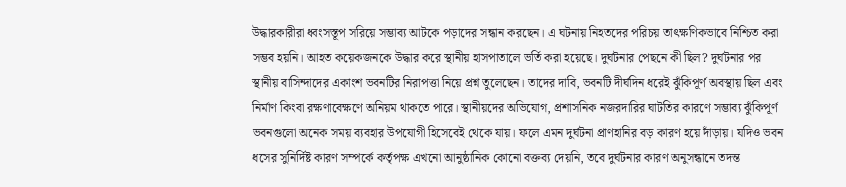উদ্ধারকারীরা ধ্বংসস্তূপ সরিয়ে সম্ভাব্য আটকে পড়াদের সন্ধান করছেন। এ ঘটনায় নিহতদের পরিচয় তাৎক্ষণিকভাবে নিশ্চিত করা সম্ভব হয়নি। আহত কয়েকজনকে উদ্ধার করে স্থানীয় হাসপাতালে ভর্তি করা হয়েছে। দুর্ঘটনার পেছনে কী ছিল? দুর্ঘটনার পর স্থানীয় বাসিন্দাদের একাংশ ভবনটির নিরাপত্তা নিয়ে প্রশ্ন তুলেছেন। তাদের দাবি, ভবনটি দীর্ঘদিন ধরেই ঝুঁকিপূর্ণ অবস্থায় ছিল এবং নির্মাণ কিংবা রক্ষণাবেক্ষণে অনিয়ম থাকতে পারে। স্থানীয়দের অভিযোগ, প্রশাসনিক নজরদারির ঘাটতির কারণে সম্ভাব্য ঝুঁকিপূর্ণ ভবনগুলো অনেক সময় ব্যবহার উপযোগী হিসেবেই থেকে যায়। ফলে এমন দুর্ঘটনা প্রাণহানির বড় কারণ হয়ে দাঁড়ায়। যদিও ভবন ধসের সুনির্দিষ্ট কারণ সম্পর্কে কর্তৃপক্ষ এখনো আনুষ্ঠানিক কোনো বক্তব্য দেয়নি, তবে দুর্ঘটনার কারণ অনুসন্ধানে তদন্ত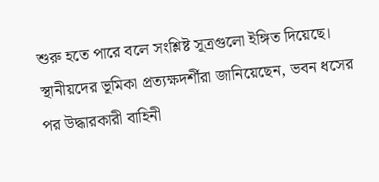শুরু হতে পারে বলে সংশ্লিষ্ট সূত্রগুলো ইঙ্গিত দিয়েছে। স্থানীয়দের ভূমিকা প্রত্যক্ষদর্শীরা জানিয়েছেন, ভবন ধসের পর উদ্ধারকারী বাহিনী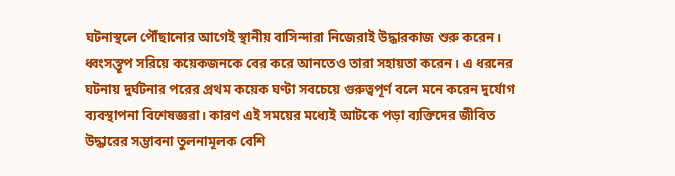ঘটনাস্থলে পৌঁছানোর আগেই স্থানীয় বাসিন্দারা নিজেরাই উদ্ধারকাজ শুরু করেন। ধ্বংসস্তূপ সরিয়ে কয়েকজনকে বের করে আনতেও তারা সহায়তা করেন। এ ধরনের ঘটনায় দুর্ঘটনার পরের প্রথম কয়েক ঘণ্টা সবচেয়ে গুরুত্বপূর্ণ বলে মনে করেন দুর্যোগ ব্যবস্থাপনা বিশেষজ্ঞরা। কারণ এই সময়ের মধ্যেই আটকে পড়া ব্যক্তিদের জীবিত উদ্ধারের সম্ভাবনা তুলনামূলক বেশি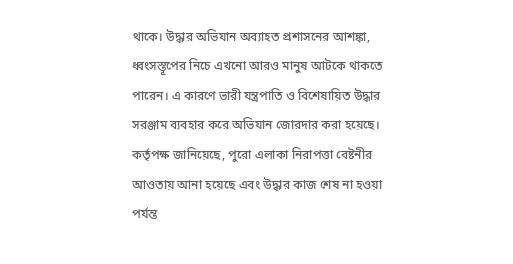থাকে। উদ্ধার অভিযান অব্যাহত প্রশাসনের আশঙ্কা, ধ্বংসস্তূপের নিচে এখনো আরও মানুষ আটকে থাকতে পারেন। এ কারণে ভারী যন্ত্রপাতি ও বিশেষায়িত উদ্ধার সরঞ্জাম ব্যবহার করে অভিযান জোরদার করা হয়েছে। কর্তৃপক্ষ জানিয়েছে, পুরো এলাকা নিরাপত্তা বেষ্টনীর আওতায় আনা হয়েছে এবং উদ্ধার কাজ শেষ না হওয়া পর্যন্ত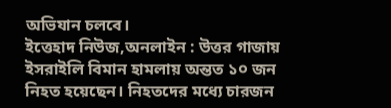অভিযান চলবে।
ইত্তেহাদ নিউজ,অনলাইন : উত্তর গাজায় ইসরাইলি বিমান হামলায় অন্তত ১০ জন নিহত হয়েছেন। নিহতদের মধ্যে চারজন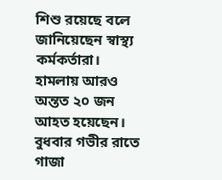শিশু রয়েছে বলে জানিয়েছেন স্বাস্থ্য কর্মকর্তারা। হামলায় আরও অন্তত ২০ জন আহত হয়েছেন। বুধবার গভীর রাতে গাজা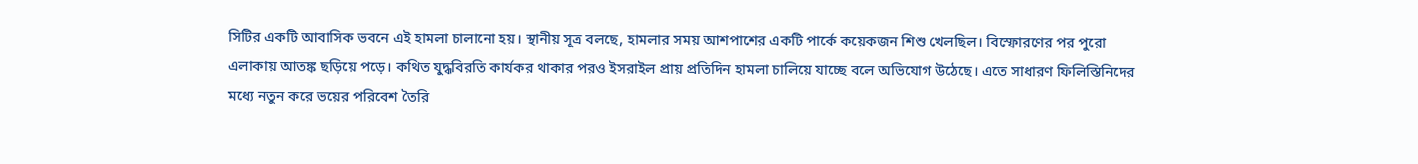সিটির একটি আবাসিক ভবনে এই হামলা চালানো হয়। স্থানীয় সূত্র বলছে, হামলার সময় আশপাশের একটি পার্কে কয়েকজন শিশু খেলছিল। বিস্ফোরণের পর পুরো এলাকায় আতঙ্ক ছড়িয়ে পড়ে। কথিত যুদ্ধবিরতি কার্যকর থাকার পরও ইসরাইল প্রায় প্রতিদিন হামলা চালিয়ে যাচ্ছে বলে অভিযোগ উঠেছে। এতে সাধারণ ফিলিস্তিনিদের মধ্যে নতুন করে ভয়ের পরিবেশ তৈরি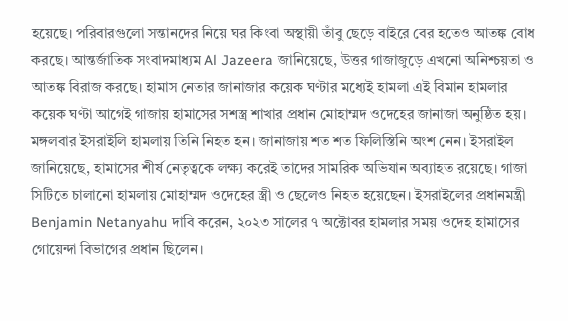হয়েছে। পরিবারগুলো সন্তানদের নিয়ে ঘর কিংবা অস্থায়ী তাঁবু ছেড়ে বাইরে বের হতেও আতঙ্ক বোধ করছে। আন্তর্জাতিক সংবাদমাধ্যম Al Jazeera জানিয়েছে, উত্তর গাজাজুড়ে এখনো অনিশ্চয়তা ও আতঙ্ক বিরাজ করছে। হামাস নেতার জানাজার কয়েক ঘণ্টার মধ্যেই হামলা এই বিমান হামলার কয়েক ঘণ্টা আগেই গাজায় হামাসের সশস্ত্র শাখার প্রধান মোহাম্মদ ওদেহের জানাজা অনুষ্ঠিত হয়। মঙ্গলবার ইসরাইলি হামলায় তিনি নিহত হন। জানাজায় শত শত ফিলিস্তিনি অংশ নেন। ইসরাইল জানিয়েছে, হামাসের শীর্ষ নেতৃত্বকে লক্ষ্য করেই তাদের সামরিক অভিযান অব্যাহত রয়েছে। গাজা সিটিতে চালানো হামলায় মোহাম্মদ ওদেহের স্ত্রী ও ছেলেও নিহত হয়েছেন। ইসরাইলের প্রধানমন্ত্রী Benjamin Netanyahu দাবি করেন, ২০২৩ সালের ৭ অক্টোবর হামলার সময় ওদেহ হামাসের গোয়েন্দা বিভাগের প্রধান ছিলেন।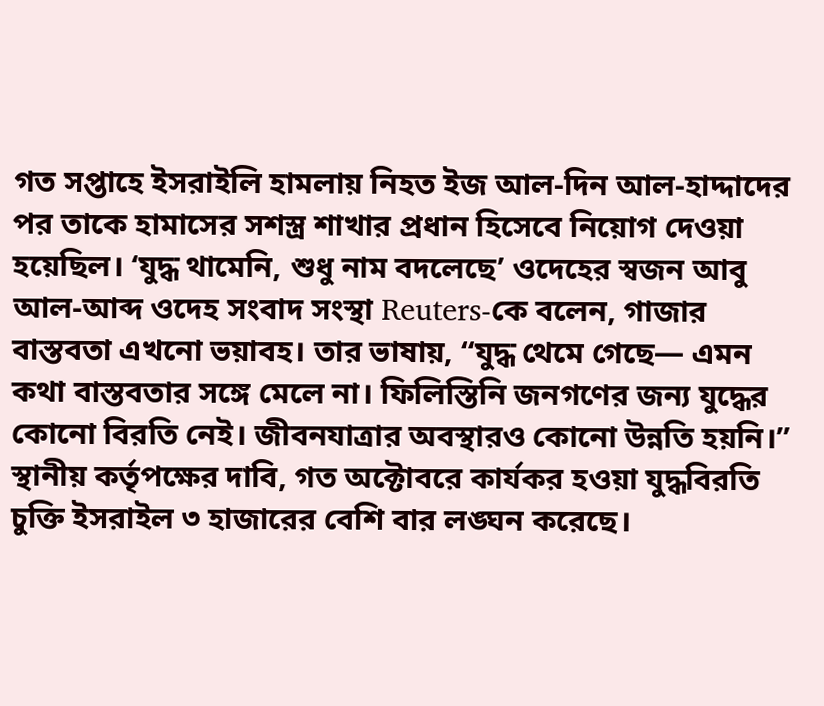গত সপ্তাহে ইসরাইলি হামলায় নিহত ইজ আল-দিন আল-হাদ্দাদের পর তাকে হামাসের সশস্ত্র শাখার প্রধান হিসেবে নিয়োগ দেওয়া হয়েছিল। ‘যুদ্ধ থামেনি, শুধু নাম বদলেছে’ ওদেহের স্বজন আবু আল-আব্দ ওদেহ সংবাদ সংস্থা Reuters-কে বলেন, গাজার বাস্তবতা এখনো ভয়াবহ। তার ভাষায়, “যুদ্ধ থেমে গেছে— এমন কথা বাস্তবতার সঙ্গে মেলে না। ফিলিস্তিনি জনগণের জন্য যুদ্ধের কোনো বিরতি নেই। জীবনযাত্রার অবস্থারও কোনো উন্নতি হয়নি।” স্থানীয় কর্তৃপক্ষের দাবি, গত অক্টোবরে কার্যকর হওয়া যুদ্ধবিরতি চুক্তি ইসরাইল ৩ হাজারের বেশি বার লঙ্ঘন করেছে।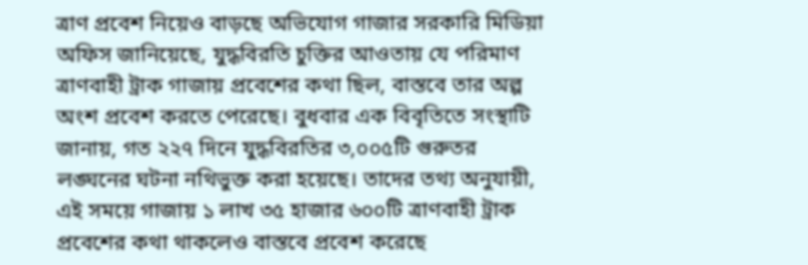ত্রাণ প্রবেশ নিয়েও বাড়ছে অভিযোগ গাজার সরকারি মিডিয়া অফিস জানিয়েছে, যুদ্ধবিরতি চুক্তির আওতায় যে পরিমাণ ত্রাণবাহী ট্রাক গাজায় প্রবেশের কথা ছিল, বাস্তবে তার অল্প অংশ প্রবেশ করতে পেরেছে। বুধবার এক বিবৃতিতে সংস্থাটি জানায়, গত ২২৭ দিনে যুদ্ধবিরতির ৩,০০৫টি গুরুতর লঙ্ঘনের ঘটনা নথিভুক্ত করা হয়েছে। তাদের তথ্য অনুযায়ী, এই সময়ে গাজায় ১ লাখ ৩৫ হাজার ৬০০টি ত্রাণবাহী ট্রাক প্রবেশের কথা থাকলেও বাস্তবে প্রবেশ করেছে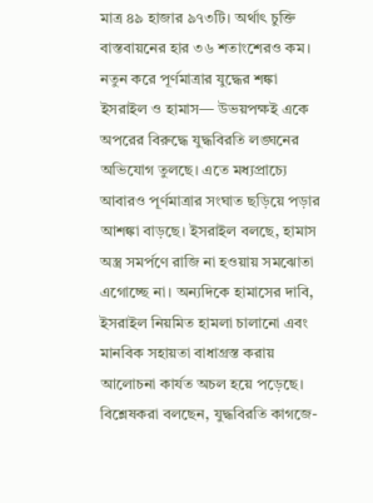মাত্র ৪৯ হাজার ৯৭৩টি। অর্থাৎ চুক্তি বাস্তবায়নের হার ৩৬ শতাংশেরও কম। নতুন করে পূর্ণমাত্রার যুদ্ধের শঙ্কা ইসরাইল ও হামাস— উভয়পক্ষই একে অপরের বিরুদ্ধে যুদ্ধবিরতি লঙ্ঘনের অভিযোগ তুলছে। এতে মধ্যপ্রাচ্যে আবারও পূর্ণমাত্রার সংঘাত ছড়িয়ে পড়ার আশঙ্কা বাড়ছে। ইসরাইল বলছে, হামাস অস্ত্র সমর্পণে রাজি না হওয়ায় সমঝোতা এগোচ্ছে না। অন্যদিকে হামাসের দাবি, ইসরাইল নিয়মিত হামলা চালানো এবং মানবিক সহায়তা বাধাগ্রস্ত করায় আলোচনা কার্যত অচল হয়ে পড়েছে। বিশ্লেষকরা বলছেন, যুদ্ধবিরতি কাগজে-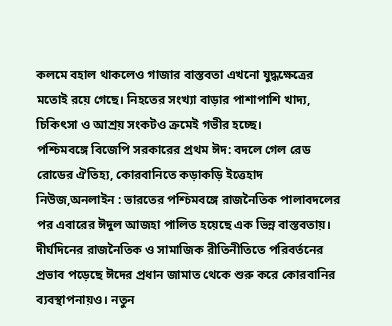কলমে বহাল থাকলেও গাজার বাস্তবতা এখনো যুদ্ধক্ষেত্রের মতোই রয়ে গেছে। নিহতের সংখ্যা বাড়ার পাশাপাশি খাদ্য, চিকিৎসা ও আশ্রয় সংকটও ক্রমেই গভীর হচ্ছে।
পশ্চিমবঙ্গে বিজেপি সরকারের প্রথম ঈদ: বদলে গেল রেড রোডের ঐতিহ্য, কোরবানিতে কড়াকড়ি ইত্তেহাদ নিউজ,অনলাইন : ভারতের পশ্চিমবঙ্গে রাজনৈতিক পালাবদলের পর এবারের ঈদুল আজহা পালিত হয়েছে এক ভিন্ন বাস্তবতায়। দীর্ঘদিনের রাজনৈতিক ও সামাজিক রীতিনীতিতে পরিবর্তনের প্রভাব পড়েছে ঈদের প্রধান জামাত থেকে শুরু করে কোরবানির ব্যবস্থাপনায়ও। নতুন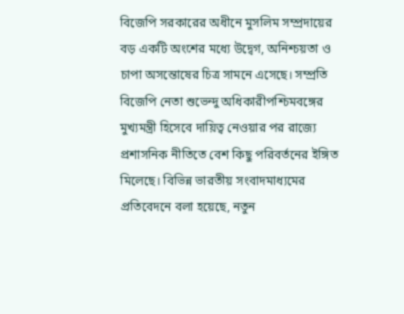বিজেপি সরকারের অধীনে মুসলিম সম্প্রদায়ের বড় একটি অংশের মধ্যে উদ্বেগ, অনিশ্চয়তা ও চাপা অসন্তোষের চিত্র সামনে এসেছে। সম্প্রতি বিজেপি নেতা শুভেন্দু অধিকারীপশ্চিমবঙ্গের মুখ্যমন্ত্রী হিসেবে দায়িত্ব নেওয়ার পর রাজ্যে প্রশাসনিক নীতিতে বেশ কিছু পরিবর্তনের ইঙ্গিত মিলেছে। বিভিন্ন ভারতীয় সংবাদমাধ্যমের প্রতিবেদনে বলা হয়েছে, নতুন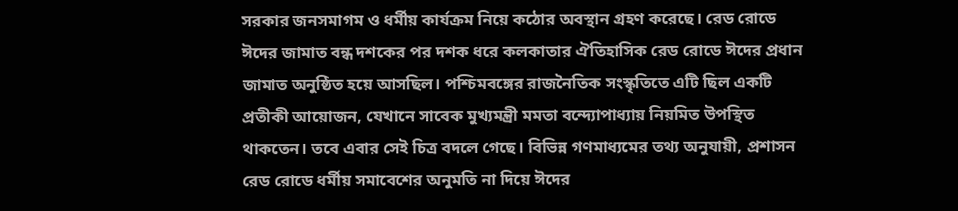সরকার জনসমাগম ও ধর্মীয় কার্যক্রম নিয়ে কঠোর অবস্থান গ্রহণ করেছে। রেড রোডে ঈদের জামাত বন্ধ দশকের পর দশক ধরে কলকাতার ঐতিহাসিক রেড রোডে ঈদের প্রধান জামাত অনুষ্ঠিত হয়ে আসছিল। পশ্চিমবঙ্গের রাজনৈতিক সংস্কৃতিতে এটি ছিল একটি প্রতীকী আয়োজন, যেখানে সাবেক মুখ্যমন্ত্রী মমতা বন্দ্যোপাধ্যায় নিয়মিত উপস্থিত থাকতেন। তবে এবার সেই চিত্র বদলে গেছে। বিভিন্ন গণমাধ্যমের তথ্য অনুযায়ী, প্রশাসন রেড রোডে ধর্মীয় সমাবেশের অনুমতি না দিয়ে ঈদের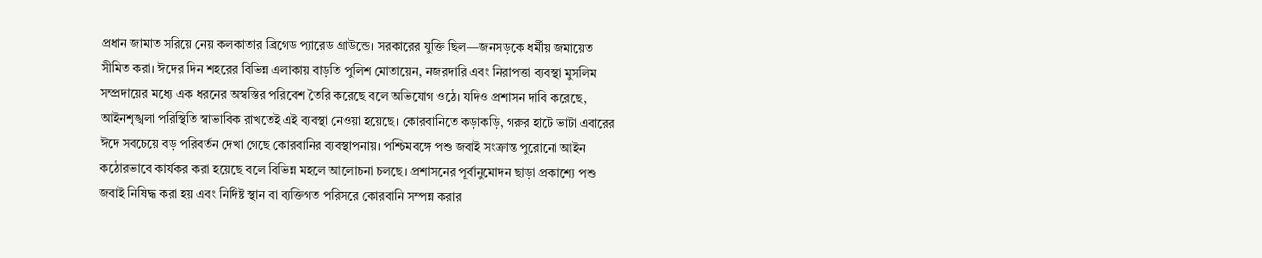প্রধান জামাত সরিয়ে নেয় কলকাতার ব্রিগেড প্যারেড গ্রাউন্ডে। সরকারের যুক্তি ছিল—জনসড়কে ধর্মীয় জমায়েত সীমিত করা। ঈদের দিন শহরের বিভিন্ন এলাকায় বাড়তি পুলিশ মোতায়েন, নজরদারি এবং নিরাপত্তা ব্যবস্থা মুসলিম সম্প্রদায়ের মধ্যে এক ধরনের অস্বস্তির পরিবেশ তৈরি করেছে বলে অভিযোগ ওঠে। যদিও প্রশাসন দাবি করেছে, আইনশৃঙ্খলা পরিস্থিতি স্বাভাবিক রাখতেই এই ব্যবস্থা নেওয়া হয়েছে। কোরবানিতে কড়াকড়ি, গরুর হাটে ভাটা এবারের ঈদে সবচেয়ে বড় পরিবর্তন দেখা গেছে কোরবানির ব্যবস্থাপনায়। পশ্চিমবঙ্গে পশু জবাই সংক্রান্ত পুরোনো আইন কঠোরভাবে কার্যকর করা হয়েছে বলে বিভিন্ন মহলে আলোচনা চলছে। প্রশাসনের পূর্বানুমোদন ছাড়া প্রকাশ্যে পশু জবাই নিষিদ্ধ করা হয় এবং নির্দিষ্ট স্থান বা ব্যক্তিগত পরিসরে কোরবানি সম্পন্ন করার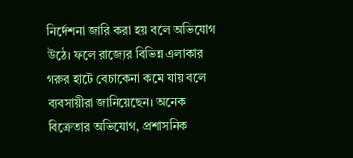নির্দেশনা জারি করা হয় বলে অভিযোগ উঠে। ফলে রাজ্যের বিভিন্ন এলাকার গরুর হাটে বেচাকেনা কমে যায় বলে ব্যবসায়ীরা জানিয়েছেন। অনেক বিক্রেতার অভিযোগ, প্রশাসনিক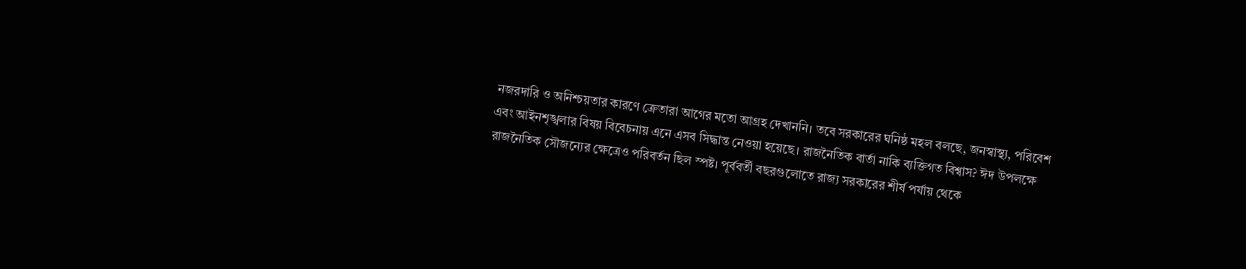নজরদারি ও অনিশ্চয়তার কারণে ক্রেতারা আগের মতো আগ্রহ দেখাননি। তবে সরকারের ঘনিষ্ঠ মহল বলছে, জনস্বাস্থ্য, পরিবেশ এবং আইনশৃঙ্খলার বিষয় বিবেচনায় এনে এসব সিদ্ধান্ত নেওয়া হয়েছে। রাজনৈতিক বার্তা নাকি ব্যক্তিগত বিশ্বাস? ঈদ উপলক্ষে রাজনৈতিক সৌজন্যের ক্ষেত্রেও পরিবর্তন ছিল স্পষ্ট। পূর্ববর্তী বছরগুলোতে রাজ্য সরকারের শীর্ষ পর্যায় থেকে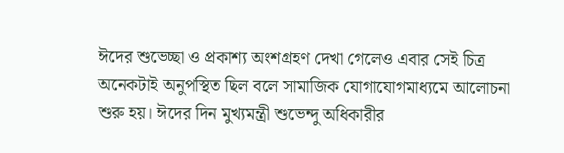ঈদের শুভেচ্ছা ও প্রকাশ্য অংশগ্রহণ দেখা গেলেও এবার সেই চিত্র অনেকটাই অনুপস্থিত ছিল বলে সামাজিক যোগাযোগমাধ্যমে আলোচনা শুরু হয়। ঈদের দিন মুখ্যমন্ত্রী শুভেন্দু অধিকারীর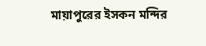মায়াপুরের ইসকন মন্দির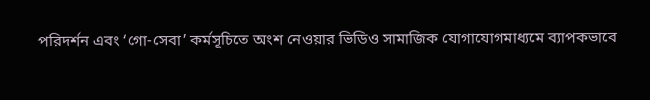পরিদর্শন এবং ‘গো-সেবা’ কর্মসূচিতে অংশ নেওয়ার ভিডিও সামাজিক যোগাযোগমাধ্যমে ব্যাপকভাবে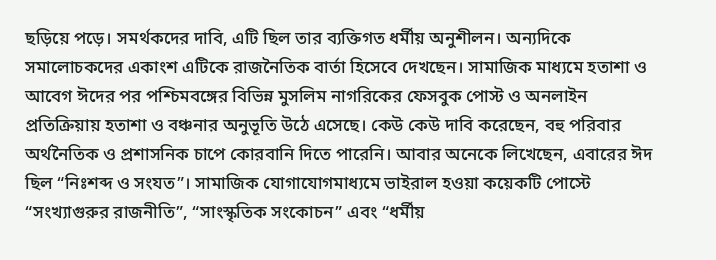ছড়িয়ে পড়ে। সমর্থকদের দাবি, এটি ছিল তার ব্যক্তিগত ধর্মীয় অনুশীলন। অন্যদিকে সমালোচকদের একাংশ এটিকে রাজনৈতিক বার্তা হিসেবে দেখছেন। সামাজিক মাধ্যমে হতাশা ও আবেগ ঈদের পর পশ্চিমবঙ্গের বিভিন্ন মুসলিম নাগরিকের ফেসবুক পোস্ট ও অনলাইন প্রতিক্রিয়ায় হতাশা ও বঞ্চনার অনুভূতি উঠে এসেছে। কেউ কেউ দাবি করেছেন, বহু পরিবার অর্থনৈতিক ও প্রশাসনিক চাপে কোরবানি দিতে পারেনি। আবার অনেকে লিখেছেন, এবারের ঈদ ছিল “নিঃশব্দ ও সংযত”। সামাজিক যোগাযোগমাধ্যমে ভাইরাল হওয়া কয়েকটি পোস্টে “সংখ্যাগুরুর রাজনীতি”, “সাংস্কৃতিক সংকোচন” এবং “ধর্মীয়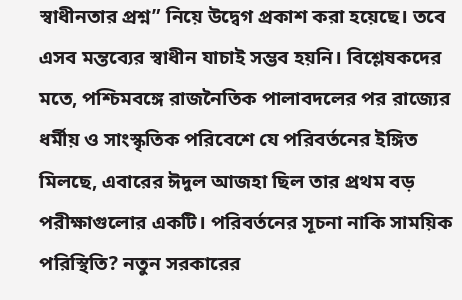স্বাধীনতার প্রশ্ন” নিয়ে উদ্বেগ প্রকাশ করা হয়েছে। তবে এসব মন্তব্যের স্বাধীন যাচাই সম্ভব হয়নি। বিশ্লেষকদের মতে, পশ্চিমবঙ্গে রাজনৈতিক পালাবদলের পর রাজ্যের ধর্মীয় ও সাংস্কৃতিক পরিবেশে যে পরিবর্তনের ইঙ্গিত মিলছে, এবারের ঈদুল আজহা ছিল তার প্রথম বড় পরীক্ষাগুলোর একটি। পরিবর্তনের সূচনা নাকি সাময়িক পরিস্থিতি? নতুন সরকারের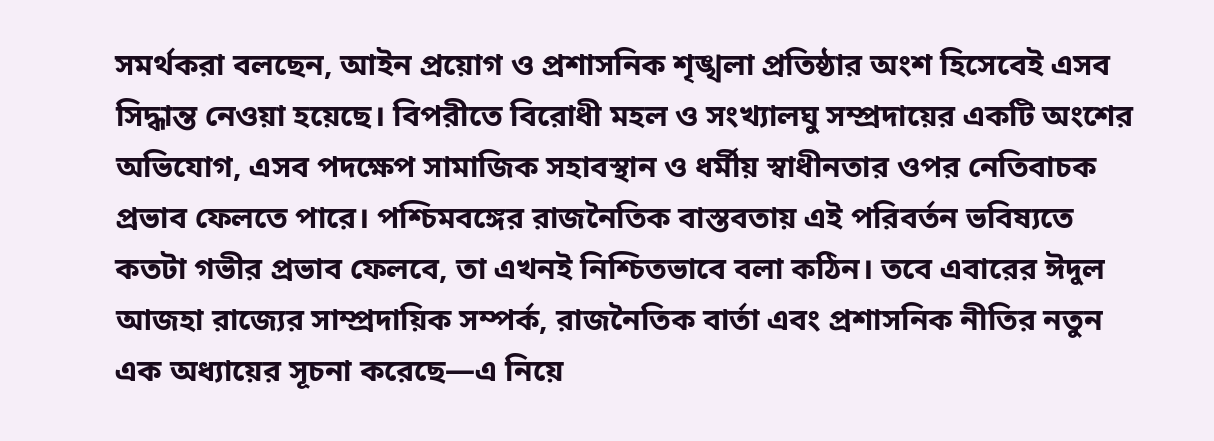সমর্থকরা বলছেন, আইন প্রয়োগ ও প্রশাসনিক শৃঙ্খলা প্রতিষ্ঠার অংশ হিসেবেই এসব সিদ্ধান্ত নেওয়া হয়েছে। বিপরীতে বিরোধী মহল ও সংখ্যালঘু সম্প্রদায়ের একটি অংশের অভিযোগ, এসব পদক্ষেপ সামাজিক সহাবস্থান ও ধর্মীয় স্বাধীনতার ওপর নেতিবাচক প্রভাব ফেলতে পারে। পশ্চিমবঙ্গের রাজনৈতিক বাস্তবতায় এই পরিবর্তন ভবিষ্যতে কতটা গভীর প্রভাব ফেলবে, তা এখনই নিশ্চিতভাবে বলা কঠিন। তবে এবারের ঈদুল আজহা রাজ্যের সাম্প্রদায়িক সম্পর্ক, রাজনৈতিক বার্তা এবং প্রশাসনিক নীতির নতুন এক অধ্যায়ের সূচনা করেছে—এ নিয়ে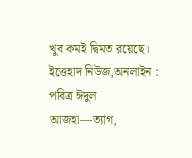খুব কমই দ্বিমত রয়েছে।
ইত্তেহাদ নিউজ,অনলাইন : পবিত্র ঈদুল আজহা—ত্যাগ,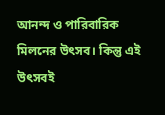আনন্দ ও পারিবারিক মিলনের উৎসব। কিন্তু এই উৎসবই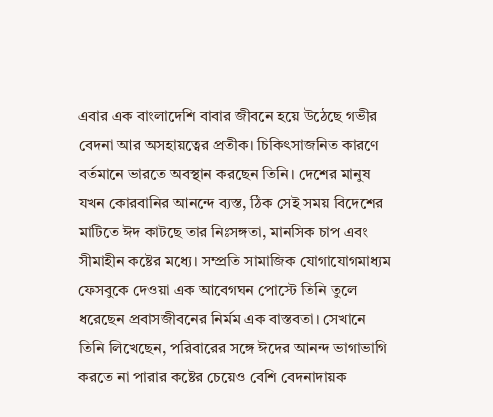এবার এক বাংলাদেশি বাবার জীবনে হয়ে উঠেছে গভীর বেদনা আর অসহায়ত্বের প্রতীক। চিকিৎসাজনিত কারণে বর্তমানে ভারতে অবস্থান করছেন তিনি। দেশের মানুষ যখন কোরবানির আনন্দে ব্যস্ত, ঠিক সেই সময় বিদেশের মাটিতে ঈদ কাটছে তার নিঃসঙ্গতা, মানসিক চাপ এবং সীমাহীন কষ্টের মধ্যে। সম্প্রতি সামাজিক যোগাযোগমাধ্যম ফেসবুকে দেওয়া এক আবেগঘন পোস্টে তিনি তুলে ধরেছেন প্রবাসজীবনের নির্মম এক বাস্তবতা। সেখানে তিনি লিখেছেন, পরিবারের সঙ্গে ঈদের আনন্দ ভাগাভাগি করতে না পারার কষ্টের চেয়েও বেশি বেদনাদায়ক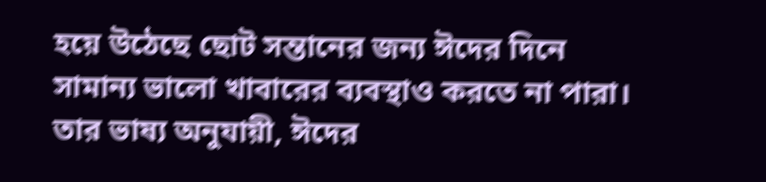হয়ে উঠেছে ছোট সন্তানের জন্য ঈদের দিনে সামান্য ভালো খাবারের ব্যবস্থাও করতে না পারা। তার ভাষ্য অনুযায়ী, ঈদের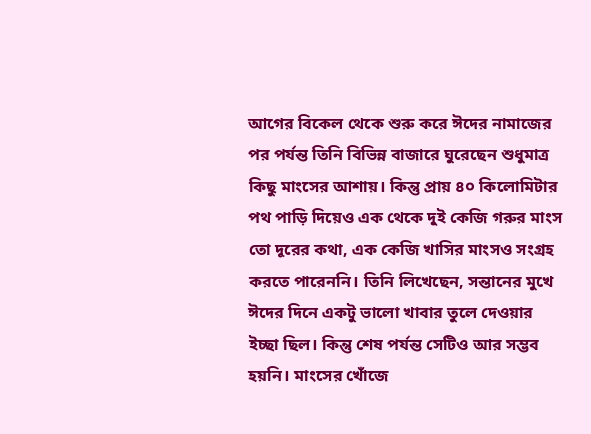আগের বিকেল থেকে শুরু করে ঈদের নামাজের পর পর্যন্ত তিনি বিভিন্ন বাজারে ঘুরেছেন শুধুমাত্র কিছু মাংসের আশায়। কিন্তু প্রায় ৪০ কিলোমিটার পথ পাড়ি দিয়েও এক থেকে দুই কেজি গরুর মাংস তো দূরের কথা, এক কেজি খাসির মাংসও সংগ্রহ করতে পারেননি। তিনি লিখেছেন, সন্তানের মুখে ঈদের দিনে একটু ভালো খাবার তুলে দেওয়ার ইচ্ছা ছিল। কিন্তু শেষ পর্যন্ত সেটিও আর সম্ভব হয়নি। মাংসের খোঁজে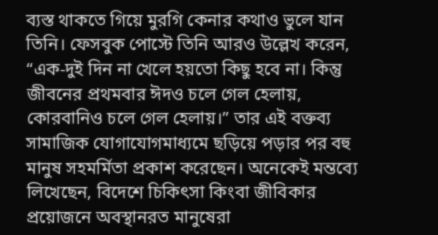ব্যস্ত থাকতে গিয়ে মুরগি কেনার কথাও ভুলে যান তিনি। ফেসবুক পোস্টে তিনি আরও উল্লেখ করেন, “এক-দুই দিন না খেলে হয়তো কিছু হবে না। কিন্তু জীবনের প্রথমবার ঈদও চলে গেল হেলায়, কোরবানিও চলে গেল হেলায়।” তার এই বক্তব্য সামাজিক যোগাযোগমাধ্যমে ছড়িয়ে পড়ার পর বহু মানুষ সহমর্মিতা প্রকাশ করেছেন। অনেকেই মন্তব্যে লিখেছেন, বিদেশে চিকিৎসা কিংবা জীবিকার প্রয়োজনে অবস্থানরত মানুষেরা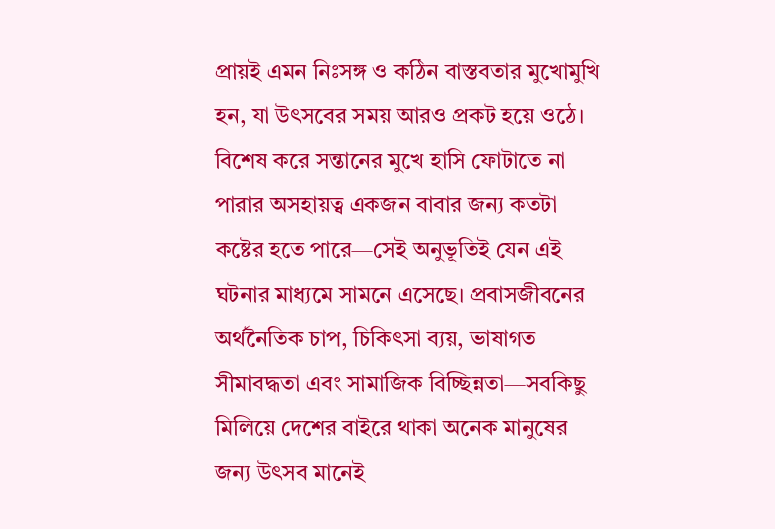প্রায়ই এমন নিঃসঙ্গ ও কঠিন বাস্তবতার মুখোমুখি হন, যা উৎসবের সময় আরও প্রকট হয়ে ওঠে। বিশেষ করে সন্তানের মুখে হাসি ফোটাতে না পারার অসহায়ত্ব একজন বাবার জন্য কতটা কষ্টের হতে পারে—সেই অনুভূতিই যেন এই ঘটনার মাধ্যমে সামনে এসেছে। প্রবাসজীবনের অর্থনৈতিক চাপ, চিকিৎসা ব্যয়, ভাষাগত সীমাবদ্ধতা এবং সামাজিক বিচ্ছিন্নতা—সবকিছু মিলিয়ে দেশের বাইরে থাকা অনেক মানুষের জন্য উৎসব মানেই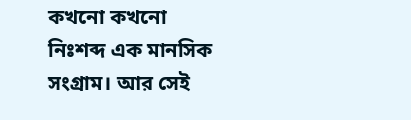কখনো কখনো নিঃশব্দ এক মানসিক সংগ্রাম। আর সেই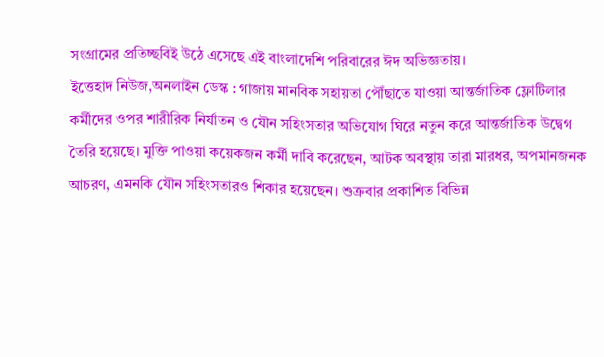সংগ্রামের প্রতিচ্ছবিই উঠে এসেছে এই বাংলাদেশি পরিবারের ঈদ অভিজ্ঞতায়।
ইত্তেহাদ নিউজ,অনলাইন ডেস্ক : গাজায় মানবিক সহায়তা পৌঁছাতে যাওয়া আন্তর্জাতিক ফ্লোটিলার কর্মীদের ওপর শারীরিক নির্যাতন ও যৌন সহিংসতার অভিযোগ ঘিরে নতুন করে আন্তর্জাতিক উদ্বেগ তৈরি হয়েছে। মুক্তি পাওয়া কয়েকজন কর্মী দাবি করেছেন, আটক অবস্থায় তারা মারধর, অপমানজনক আচরণ, এমনকি যৌন সহিংসতারও শিকার হয়েছেন। শুক্রবার প্রকাশিত বিভিন্ন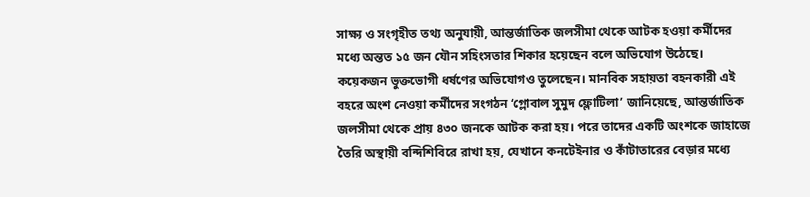সাক্ষ্য ও সংগৃহীত তথ্য অনুযায়ী, আন্তর্জাতিক জলসীমা থেকে আটক হওয়া কর্মীদের মধ্যে অন্তত ১৫ জন যৌন সহিংসতার শিকার হয়েছেন বলে অভিযোগ উঠেছে। কয়েকজন ভুক্তভোগী ধর্ষণের অভিযোগও তুলেছেন। মানবিক সহায়তা বহনকারী এই বহরে অংশ নেওয়া কর্মীদের সংগঠন ‘গ্লোবাল সুমুদ ফ্লোটিলা’ জানিয়েছে, আন্তর্জাতিক জলসীমা থেকে প্রায় ৪৩০ জনকে আটক করা হয়। পরে তাদের একটি অংশকে জাহাজে তৈরি অস্থায়ী বন্দিশিবিরে রাখা হয়, যেখানে কনটেইনার ও কাঁটাতারের বেড়ার মধ্যে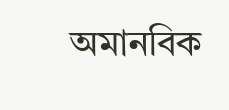অমানবিক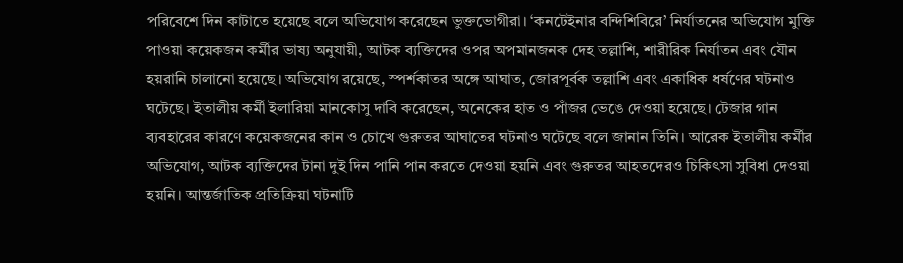পরিবেশে দিন কাটাতে হয়েছে বলে অভিযোগ করেছেন ভুক্তভোগীরা। ‘কনটেইনার বন্দিশিবিরে’ নির্যাতনের অভিযোগ মুক্তি পাওয়া কয়েকজন কর্মীর ভাষ্য অনুযায়ী, আটক ব্যক্তিদের ওপর অপমানজনক দেহ তল্লাশি, শারীরিক নির্যাতন এবং যৌন হয়রানি চালানো হয়েছে। অভিযোগ রয়েছে, স্পর্শকাতর অঙ্গে আঘাত, জোরপূর্বক তল্লাশি এবং একাধিক ধর্ষণের ঘটনাও ঘটেছে। ইতালীয় কর্মী ইলারিয়া মানকোসু দাবি করেছেন, অনেকের হাত ও পাঁজর ভেঙে দেওয়া হয়েছে। টেজার গান ব্যবহারের কারণে কয়েকজনের কান ও চোখে গুরুতর আঘাতের ঘটনাও ঘটেছে বলে জানান তিনি। আরেক ইতালীয় কর্মীর অভিযোগ, আটক ব্যক্তিদের টানা দুই দিন পানি পান করতে দেওয়া হয়নি এবং গুরুতর আহতদেরও চিকিৎসা সুবিধা দেওয়া হয়নি। আন্তর্জাতিক প্রতিক্রিয়া ঘটনাটি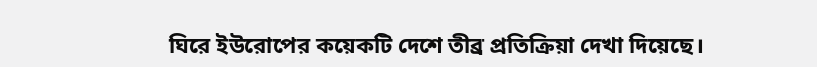ঘিরে ইউরোপের কয়েকটি দেশে তীব্র প্রতিক্রিয়া দেখা দিয়েছে।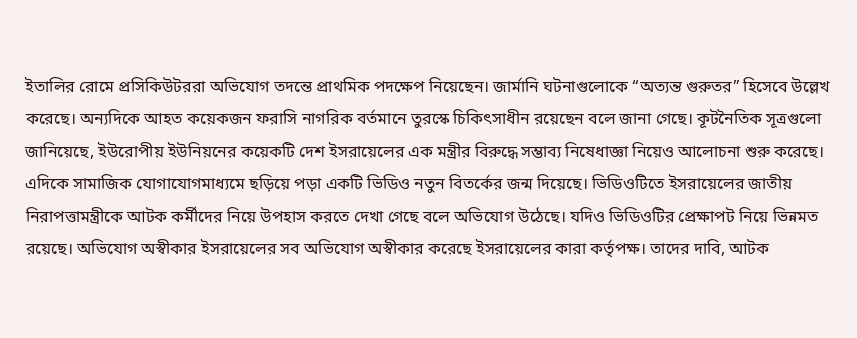ইতালির রোমে প্রসিকিউটররা অভিযোগ তদন্তে প্রাথমিক পদক্ষেপ নিয়েছেন। জার্মানি ঘটনাগুলোকে “অত্যন্ত গুরুতর” হিসেবে উল্লেখ করেছে। অন্যদিকে আহত কয়েকজন ফরাসি নাগরিক বর্তমানে তুরস্কে চিকিৎসাধীন রয়েছেন বলে জানা গেছে। কূটনৈতিক সূত্রগুলো জানিয়েছে, ইউরোপীয় ইউনিয়নের কয়েকটি দেশ ইসরায়েলের এক মন্ত্রীর বিরুদ্ধে সম্ভাব্য নিষেধাজ্ঞা নিয়েও আলোচনা শুরু করেছে। এদিকে সামাজিক যোগাযোগমাধ্যমে ছড়িয়ে পড়া একটি ভিডিও নতুন বিতর্কের জন্ম দিয়েছে। ভিডিওটিতে ইসরায়েলের জাতীয় নিরাপত্তামন্ত্রীকে আটক কর্মীদের নিয়ে উপহাস করতে দেখা গেছে বলে অভিযোগ উঠেছে। যদিও ভিডিওটির প্রেক্ষাপট নিয়ে ভিন্নমত রয়েছে। অভিযোগ অস্বীকার ইসরায়েলের সব অভিযোগ অস্বীকার করেছে ইসরায়েলের কারা কর্তৃপক্ষ। তাদের দাবি, আটক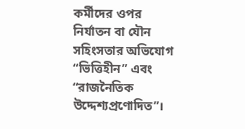কর্মীদের ওপর নির্যাতন বা যৌন সহিংসতার অভিযোগ “ভিত্তিহীন” এবং “রাজনৈতিক উদ্দেশ্যপ্রণোদিত”।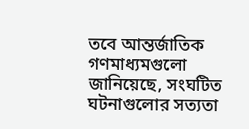তবে আন্তর্জাতিক গণমাধ্যমগুলো জানিয়েছে, সংঘটিত ঘটনাগুলোর সত্যতা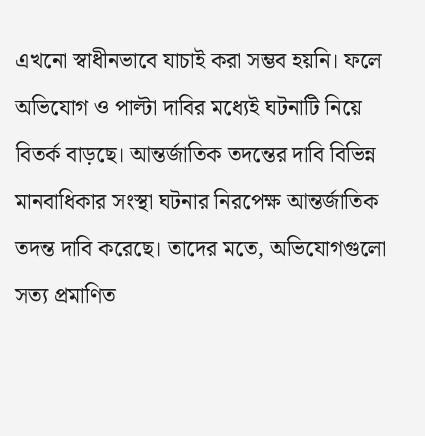এখনো স্বাধীনভাবে যাচাই করা সম্ভব হয়নি। ফলে অভিযোগ ও পাল্টা দাবির মধ্যেই ঘটনাটি নিয়ে বিতর্ক বাড়ছে। আন্তর্জাতিক তদন্তের দাবি বিভিন্ন মানবাধিকার সংস্থা ঘটনার নিরপেক্ষ আন্তর্জাতিক তদন্ত দাবি করেছে। তাদের মতে, অভিযোগগুলো সত্য প্রমাণিত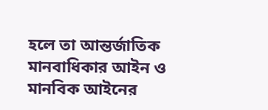হলে তা আন্তর্জাতিক মানবাধিকার আইন ও মানবিক আইনের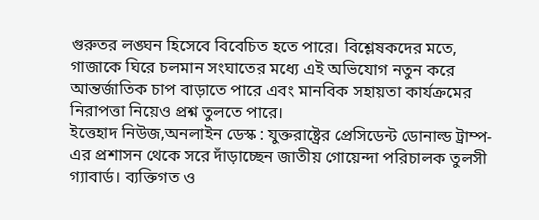গুরুতর লঙ্ঘন হিসেবে বিবেচিত হতে পারে। বিশ্লেষকদের মতে, গাজাকে ঘিরে চলমান সংঘাতের মধ্যে এই অভিযোগ নতুন করে আন্তর্জাতিক চাপ বাড়াতে পারে এবং মানবিক সহায়তা কার্যক্রমের নিরাপত্তা নিয়েও প্রশ্ন তুলতে পারে।
ইত্তেহাদ নিউজ,অনলাইন ডেস্ক : যুক্তরাষ্ট্রের প্রেসিডেন্ট ডোনাল্ড ট্রাম্প-এর প্রশাসন থেকে সরে দাঁড়াচ্ছেন জাতীয় গোয়েন্দা পরিচালক তুলসী গ্যাবার্ড। ব্যক্তিগত ও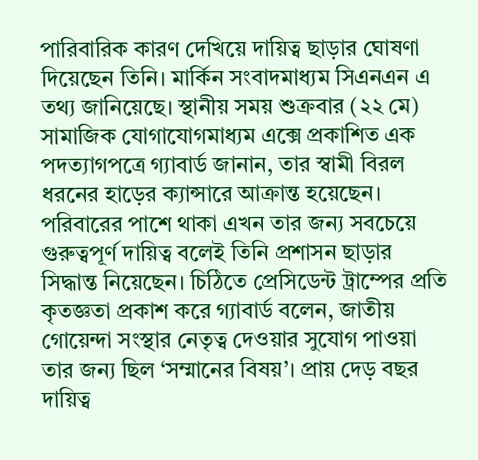পারিবারিক কারণ দেখিয়ে দায়িত্ব ছাড়ার ঘোষণা দিয়েছেন তিনি। মার্কিন সংবাদমাধ্যম সিএনএন এ তথ্য জানিয়েছে। স্থানীয় সময় শুক্রবার (২২ মে) সামাজিক যোগাযোগমাধ্যম এক্সে প্রকাশিত এক পদত্যাগপত্রে গ্যাবার্ড জানান, তার স্বামী বিরল ধরনের হাড়ের ক্যান্সারে আক্রান্ত হয়েছেন। পরিবারের পাশে থাকা এখন তার জন্য সবচেয়ে গুরুত্বপূর্ণ দায়িত্ব বলেই তিনি প্রশাসন ছাড়ার সিদ্ধান্ত নিয়েছেন। চিঠিতে প্রেসিডেন্ট ট্রাম্পের প্রতি কৃতজ্ঞতা প্রকাশ করে গ্যাবার্ড বলেন, জাতীয় গোয়েন্দা সংস্থার নেতৃত্ব দেওয়ার সুযোগ পাওয়া তার জন্য ছিল ‘সম্মানের বিষয়’। প্রায় দেড় বছর দায়িত্ব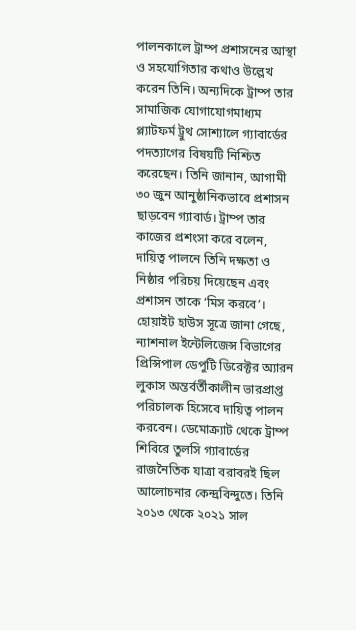পালনকালে ট্রাম্প প্রশাসনের আস্থা ও সহযোগিতার কথাও উল্লেখ করেন তিনি। অন্যদিকে ট্রাম্প তার সামাজিক যোগাযোগমাধ্যম প্ল্যাটফর্ম ট্রুথ সোশ্যালে গ্যাবার্ডের পদত্যাগের বিষয়টি নিশ্চিত করেছেন। তিনি জানান, আগামী ৩০ জুন আনুষ্ঠানিকভাবে প্রশাসন ছাড়বেন গ্যাবার্ড। ট্রাম্প তার কাজের প্রশংসা করে বলেন, দায়িত্ব পালনে তিনি দক্ষতা ও নিষ্ঠার পরিচয় দিয়েছেন এবং প্রশাসন তাকে ‘মিস করবে’। হোয়াইট হাউস সূত্রে জানা গেছে, ন্যাশনাল ইন্টেলিজেন্স বিভাগের প্রিন্সিপাল ডেপুটি ডিরেক্টর অ্যারন লুকাস অন্তর্বর্তীকালীন ভারপ্রাপ্ত পরিচালক হিসেবে দায়িত্ব পালন করবেন। ডেমোক্র্যাট থেকে ট্রাম্প শিবিরে তুলসি গ্যাবার্ডের রাজনৈতিক যাত্রা বরাবরই ছিল আলোচনার কেন্দ্রবিন্দুতে। তিনি ২০১৩ থেকে ২০২১ সাল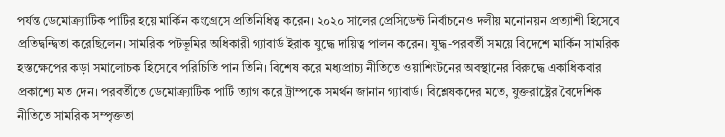পর্যন্ত ডেমোক্র্যাটিক পার্টির হয়ে মার্কিন কংগ্রেসে প্রতিনিধিত্ব করেন। ২০২০ সালের প্রেসিডেন্ট নির্বাচনেও দলীয় মনোনয়ন প্রত্যাশী হিসেবে প্রতিদ্বন্দ্বিতা করেছিলেন। সামরিক পটভূমির অধিকারী গ্যাবার্ড ইরাক যুদ্ধে দায়িত্ব পালন করেন। যুদ্ধ-পরবর্তী সময়ে বিদেশে মার্কিন সামরিক হস্তক্ষেপের কড়া সমালোচক হিসেবে পরিচিতি পান তিনি। বিশেষ করে মধ্যপ্রাচ্য নীতিতে ওয়াশিংটনের অবস্থানের বিরুদ্ধে একাধিকবার প্রকাশ্যে মত দেন। পরবর্তীতে ডেমোক্র্যাটিক পার্টি ত্যাগ করে ট্রাম্পকে সমর্থন জানান গ্যাবার্ড। বিশ্লেষকদের মতে, যুক্তরাষ্ট্রের বৈদেশিক নীতিতে সামরিক সম্পৃক্ততা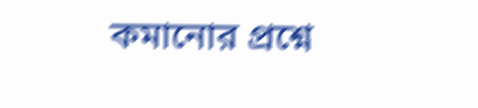কমানোর প্রশ্নে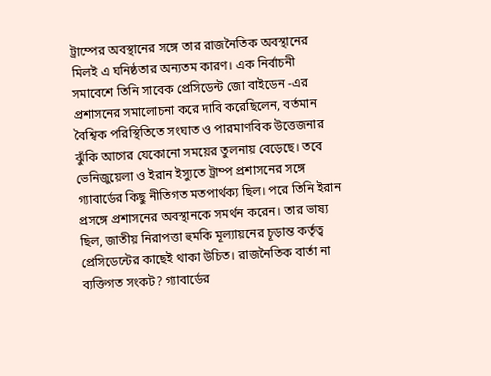ট্রাম্পের অবস্থানের সঙ্গে তার রাজনৈতিক অবস্থানের মিলই এ ঘনিষ্ঠতার অন্যতম কারণ। এক নির্বাচনী সমাবেশে তিনি সাবেক প্রেসিডেন্ট জো বাইডেন -এর প্রশাসনের সমালোচনা করে দাবি করেছিলেন, বর্তমান বৈশ্বিক পরিস্থিতিতে সংঘাত ও পারমাণবিক উত্তেজনার ঝুঁকি আগের যেকোনো সময়ের তুলনায় বেড়েছে। তবে ভেনিজুয়েলা ও ইরান ইস্যুতে ট্রাম্প প্রশাসনের সঙ্গে গ্যাবার্ডের কিছু নীতিগত মতপার্থক্য ছিল। পরে তিনি ইরান প্রসঙ্গে প্রশাসনের অবস্থানকে সমর্থন করেন। তার ভাষ্য ছিল, জাতীয় নিরাপত্তা হুমকি মূল্যায়নের চূড়ান্ত কর্তৃত্ব প্রেসিডেন্টের কাছেই থাকা উচিত। রাজনৈতিক বার্তা না ব্যক্তিগত সংকট? গ্যাবার্ডের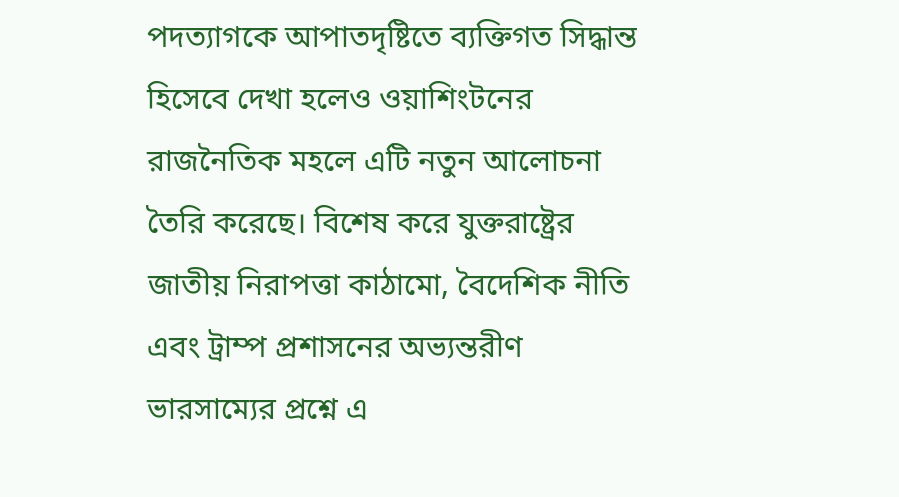পদত্যাগকে আপাতদৃষ্টিতে ব্যক্তিগত সিদ্ধান্ত হিসেবে দেখা হলেও ওয়াশিংটনের রাজনৈতিক মহলে এটি নতুন আলোচনা তৈরি করেছে। বিশেষ করে যুক্তরাষ্ট্রের জাতীয় নিরাপত্তা কাঠামো, বৈদেশিক নীতি এবং ট্রাম্প প্রশাসনের অভ্যন্তরীণ ভারসাম্যের প্রশ্নে এ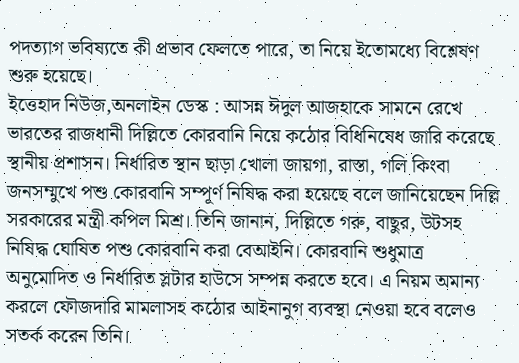পদত্যাগ ভবিষ্যতে কী প্রভাব ফেলতে পারে, তা নিয়ে ইতোমধ্যে বিশ্লেষণ শুরু হয়েছে।
ইত্তেহাদ নিউজ,অনলাইন ডেস্ক : আসন্ন ঈদুল আজহাকে সামনে রেখে ভারতের রাজধানী দিল্লিতে কোরবানি নিয়ে কঠোর বিধিনিষেধ জারি করেছে স্থানীয় প্রশাসন। নির্ধারিত স্থান ছাড়া খোলা জায়গা, রাস্তা, গলি কিংবা জনসম্মুখে পশু কোরবানি সম্পূর্ণ নিষিদ্ধ করা হয়েছে বলে জানিয়েছেন দিল্লি সরকারের মন্ত্রী কপিল মিশ্র। তিনি জানান, দিল্লিতে গরু, বাছুর, উটসহ নিষিদ্ধ ঘোষিত পশু কোরবানি করা বেআইনি। কোরবানি শুধুমাত্র অনুমোদিত ও নির্ধারিত স্লটার হাউসে সম্পন্ন করতে হবে। এ নিয়ম অমান্য করলে ফৌজদারি মামলাসহ কঠোর আইনানুগ ব্যবস্থা নেওয়া হবে বলেও সতর্ক করেন তিনি।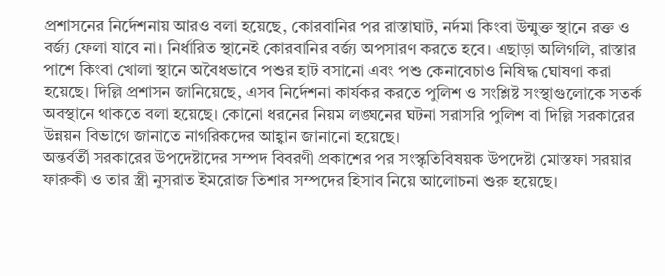প্রশাসনের নির্দেশনায় আরও বলা হয়েছে, কোরবানির পর রাস্তাঘাট, নর্দমা কিংবা উন্মুক্ত স্থানে রক্ত ও বর্জ্য ফেলা যাবে না। নির্ধারিত স্থানেই কোরবানির বর্জ্য অপসারণ করতে হবে। এছাড়া অলিগলি, রাস্তার পাশে কিংবা খোলা স্থানে অবৈধভাবে পশুর হাট বসানো এবং পশু কেনাবেচাও নিষিদ্ধ ঘোষণা করা হয়েছে। দিল্লি প্রশাসন জানিয়েছে, এসব নির্দেশনা কার্যকর করতে পুলিশ ও সংশ্লিষ্ট সংস্থাগুলোকে সতর্ক অবস্থানে থাকতে বলা হয়েছে। কোনো ধরনের নিয়ম লঙ্ঘনের ঘটনা সরাসরি পুলিশ বা দিল্লি সরকারের উন্নয়ন বিভাগে জানাতে নাগরিকদের আহ্বান জানানো হয়েছে।
অন্তর্বর্তী সরকারের উপদেষ্টাদের সম্পদ বিবরণী প্রকাশের পর সংস্কৃতিবিষয়ক উপদেষ্টা মোস্তফা সরয়ার ফারুকী ও তার স্ত্রী নুসরাত ইমরোজ তিশার সম্পদের হিসাব নিয়ে আলোচনা শুরু হয়েছে।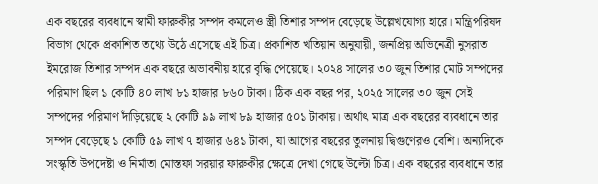এক বছরের ব্যবধানে স্বামী ফারুকীর সম্পদ কমলেও স্ত্রী তিশার সম্পদ বেড়েছে উল্লেখযোগ্য হারে। মন্ত্রিপরিষদ বিভাগ থেকে প্রকাশিত তথ্যে উঠে এসেছে এই চিত্র। প্রকাশিত খতিয়ান অনুযায়ী, জনপ্রিয় অভিনেত্রী নুসরাত ইমরোজ তিশার সম্পদ এক বছরে অভাবনীয় হারে বৃদ্ধি পেয়েছে। ২০২৪ সালের ৩০ জুন তিশার মোট সম্পদের পরিমাণ ছিল ১ কোটি ৪০ লাখ ৮১ হাজার ৮৬০ টাকা। ঠিক এক বছর পর, ২০২৫ সালের ৩০ জুন সেই সম্পদের পরিমাণ দাঁড়িয়েছে ২ কোটি ৯৯ লাখ ৮৯ হাজার ৫০১ টাকায়। অর্থাৎ মাত্র এক বছরের ব্যবধানে তার সম্পদ বেড়েছে ১ কোটি ৫৯ লাখ ৭ হাজার ৬৪১ টাকা, যা আগের বছরের তুলনায় দ্বিগুণেরও বেশি। অন্যদিকে সংস্কৃতি উপদেষ্টা ও নির্মাতা মোস্তফা সরয়ার ফারুকীর ক্ষেত্রে দেখা গেছে উল্টো চিত্র। এক বছরের ব্যবধানে তার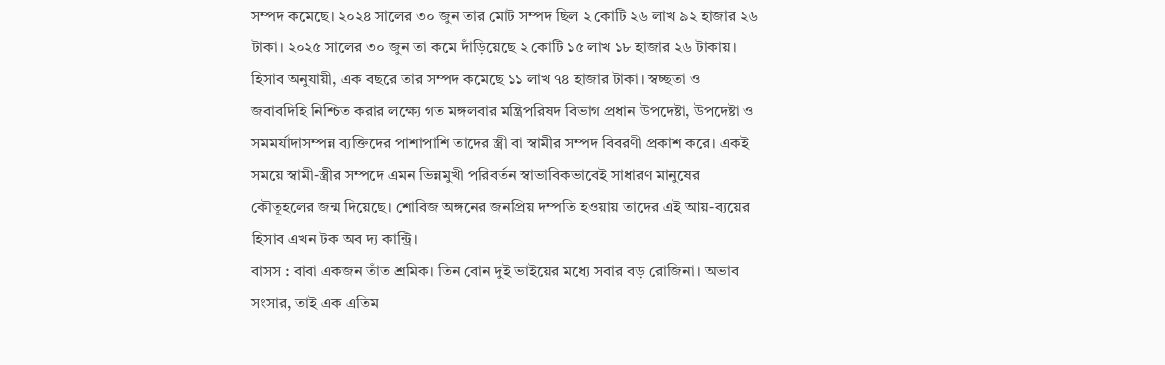সম্পদ কমেছে। ২০২৪ সালের ৩০ জুন তার মোট সম্পদ ছিল ২ কোটি ২৬ লাখ ৯২ হাজার ২৬ টাকা। ২০২৫ সালের ৩০ জুন তা কমে দাঁড়িয়েছে ২ কোটি ১৫ লাখ ১৮ হাজার ২৬ টাকায়। হিসাব অনুযায়ী, এক বছরে তার সম্পদ কমেছে ১১ লাখ ৭৪ হাজার টাকা। স্বচ্ছতা ও জবাবদিহি নিশ্চিত করার লক্ষ্যে গত মঙ্গলবার মন্ত্রিপরিষদ বিভাগ প্রধান উপদেষ্টা, উপদেষ্টা ও সমমর্যাদাসম্পন্ন ব্যক্তিদের পাশাপাশি তাদের স্ত্রী বা স্বামীর সম্পদ বিবরণী প্রকাশ করে। একই সময়ে স্বামী-স্ত্রীর সম্পদে এমন ভিন্নমুখী পরিবর্তন স্বাভাবিকভাবেই সাধারণ মানুষের কৌতূহলের জন্ম দিয়েছে। শোবিজ অঙ্গনের জনপ্রিয় দম্পতি হওয়ায় তাদের এই আয়-ব্যয়ের হিসাব এখন টক অব দ্য কান্ট্রি।
বাসস : বাবা একজন তাঁত শ্রমিক। তিন বোন দুই ভাইয়ের মধ্যে সবার বড় রোজিনা। অভাব সংসার, তাই এক এতিম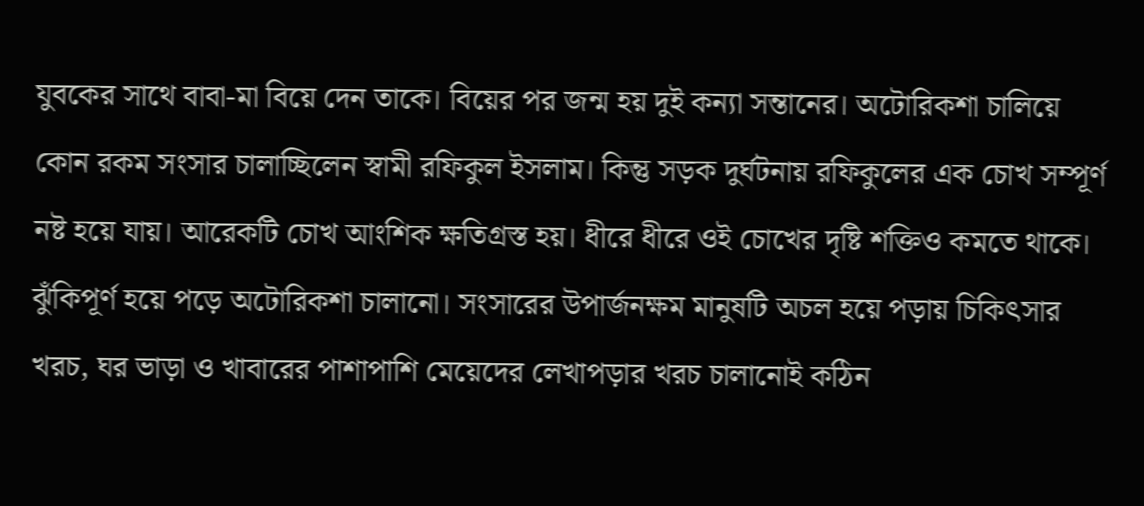যুবকের সাথে বাবা-মা বিয়ে দেন তাকে। বিয়ের পর জন্ম হয় দুই কন্যা সন্তানের। অটোরিকশা চালিয়ে কোন রকম সংসার চালাচ্ছিলেন স্বামী রফিকুল ইসলাম। কিন্তু সড়ক দুর্ঘটনায় রফিকুলের এক চোখ সম্পূর্ণ নষ্ট হয়ে যায়। আরেকটি চোখ আংশিক ক্ষতিগ্রস্ত হয়। ধীরে ধীরে ওই চোখের দৃষ্টি শক্তিও কমতে থাকে। ঝুঁকিপূর্ণ হয়ে পড়ে অটোরিকশা চালানো। সংসারের উপার্জনক্ষম মানুষটি অচল হয়ে পড়ায় চিকিৎসার খরচ, ঘর ভাড়া ও খাবারের পাশাপাশি মেয়েদের লেখাপড়ার খরচ চালানোই কঠিন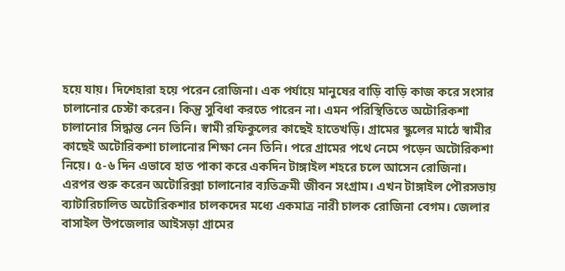হয়ে যায়। দিশেহারা হয়ে পরেন রোজিনা। এক পর্যায়ে মানুষের বাড়ি বাড়ি কাজ করে সংসার চালানোর চেস্টা করেন। কিন্তু সুবিধা করতে পারেন না। এমন পরিস্থিতিতে অটোরিকশা চালানোর সিদ্ধান্ত নেন তিনি। স্বামী রফিকুলের কাছেই হাতেখড়ি। গ্রামের স্কুলের মাঠে স্বামীর কাছেই অটোরিকশা চালানোর শিক্ষা নেন তিনি। পরে গ্রামের পথে নেমে পড়েন অটোরিকশা নিয়ে। ৫-৬ দিন এভাবে হাত পাকা করে একদিন টাঙ্গাইল শহরে চলে আসেন রোজিনা। এরপর শুরু করেন অটোরিক্সা চালানোর ব্যতিক্রমী জীবন সংগ্রাম। এখন টাঙ্গাইল পৌরসভায় ব্যাটারিচালিত অটোরিকশার চালকদের মধ্যে একমাত্র নারী চালক রোজিনা বেগম। জেলার বাসাইল উপজেলার আইসড়া গ্রামের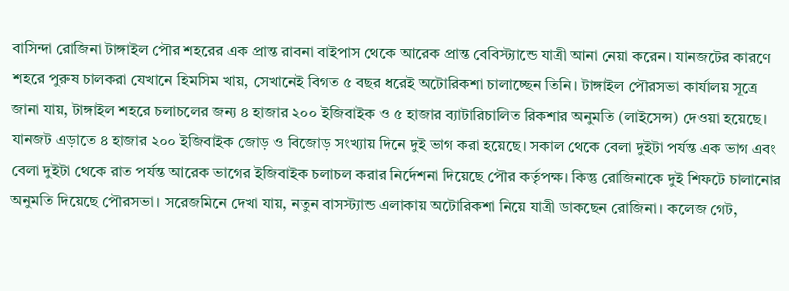বাসিন্দা রোজিনা টাঙ্গাইল পৌর শহরের এক প্রান্ত রাবনা বাইপাস থেকে আরেক প্রান্ত বেবিস্ট্যান্ডে যাত্রী আনা নেয়া করেন। যানজটের কারণে শহরে পুরুষ চালকরা যেখানে হিমসিম খায়, সেখানেই বিগত ৫ বছর ধরেই অটোরিকশা চালাচ্ছেন তিনি। টাঙ্গাইল পৌরসভা কার্যালয় সূত্রে জানা যায়, টাঙ্গাইল শহরে চলাচলের জন্য ৪ হাজার ২০০ ইজিবাইক ও ৫ হাজার ব্যাটারিচালিত রিকশার অনুমতি (লাইসেন্স) দেওয়া হয়েছে। যানজট এড়াতে ৪ হাজার ২০০ ইজিবাইক জোড় ও বিজোড় সংখ্যায় দিনে দুই ভাগ করা হয়েছে। সকাল থেকে বেলা দুইটা পর্যন্ত এক ভাগ এবং বেলা দুইটা থেকে রাত পর্যন্ত আরেক ভাগের ইজিবাইক চলাচল করার নির্দেশনা দিয়েছে পৌর কর্তৃপক্ষ। কিন্তু রোজিনাকে দুই শিফটে চালানোর অনুমতি দিয়েছে পৌরসভা। সরেজমিনে দেখা যায়, নতুন বাসস্ট্যান্ড এলাকায় অটোরিকশা নিয়ে যাত্রী ডাকছেন রোজিনা। কলেজ গেট,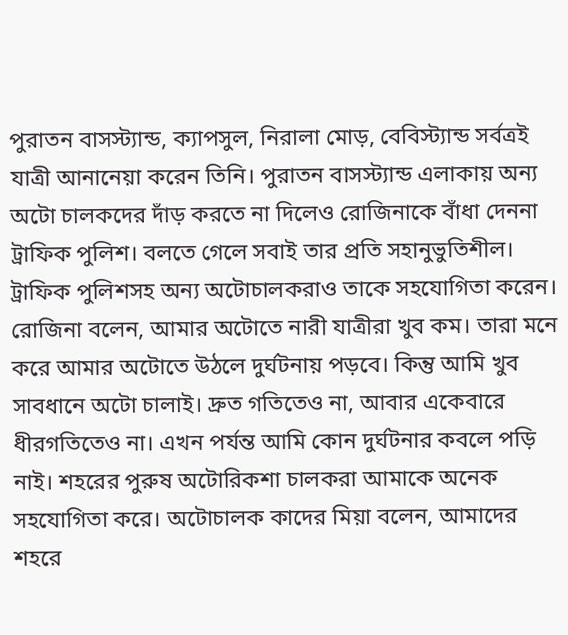পুরাতন বাসস্ট্যান্ড, ক্যাপসুল, নিরালা মোড়, বেবিস্ট্যান্ড সর্বত্রই যাত্রী আনানেয়া করেন তিনি। পুরাতন বাসস্ট্যান্ড এলাকায় অন্য অটো চালকদের দাঁড় করতে না দিলেও রোজিনাকে বাঁধা দেননা ট্রাফিক পুলিশ। বলতে গেলে সবাই তার প্রতি সহানুভুতিশীল। ট্রাফিক পুলিশসহ অন্য অটোচালকরাও তাকে সহযোগিতা করেন। রোজিনা বলেন, আমার অটোতে নারী যাত্রীরা খুব কম। তারা মনে করে আমার অটোতে উঠলে দুর্ঘটনায় পড়বে। কিন্তু আমি খুব সাবধানে অটো চালাই। দ্রুত গতিতেও না, আবার একেবারে ধীরগতিতেও না। এখন পর্যন্ত আমি কোন দুর্ঘটনার কবলে পড়ি নাই। শহরের পুরুষ অটোরিকশা চালকরা আমাকে অনেক সহযোগিতা করে। অটোচালক কাদের মিয়া বলেন, আমাদের শহরে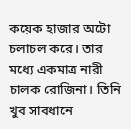কয়েক হাজার অটো চলাচল করে। তার মধ্যে একমাত্র নারী চালক রোজিনা। তিনি খুব সাবধানে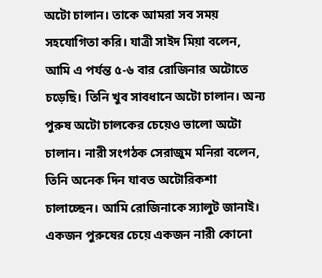অটো চালান। তাকে আমরা সব সময় সহযোগিতা করি। যাত্রী সাইদ মিয়া বলেন, আমি এ পর্যন্ত ৫-৬ বার রোজিনার অটোতে চড়েছি। তিনি খুব সাবধানে অটো চালান। অন্য পুরুষ অটো চালকের চেয়েও ভালো অটো চালান। নারী সংগঠক সেরাজুম মনিরা বলেন, তিনি অনেক দিন যাবত অটোরিকশা চালাচ্ছেন। আমি রোজিনাকে স্যালুট জানাই। একজন পুরুষের চেয়ে একজন নারী কোনো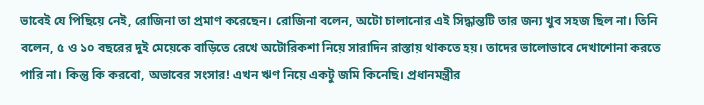ভাবেই যে পিছিয়ে নেই, রোজিনা তা প্রমাণ করেছেন। রোজিনা বলেন, অটো চালানোর এই সিদ্ধান্তটি তার জন্য খুব সহজ ছিল না। তিনি বলেন, ৫ ও ১০ বছরের দুই মেয়েকে বাড়িতে রেখে অটোরিকশা নিয়ে সারাদিন রাস্তায় থাকতে হয়। তাদের ভালোভাবে দেখাশোনা করতে পারি না। কিন্তু কি করবো, অভাবের সংসার! এখন ঋণ নিয়ে একটু জমি কিনেছি। প্রধানমন্ত্রীর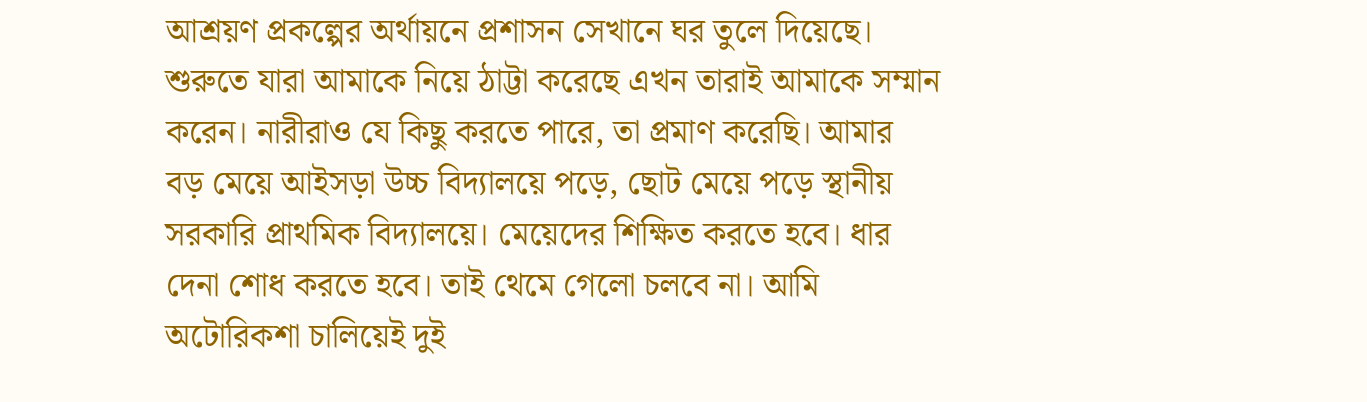আশ্রয়ণ প্রকল্পের অর্থায়নে প্রশাসন সেখানে ঘর তুলে দিয়েছে। শুরুতে যারা আমাকে নিয়ে ঠাট্টা করেছে এখন তারাই আমাকে সম্মান করেন। নারীরাও যে কিছু করতে পারে, তা প্রমাণ করেছি। আমার বড় মেয়ে আইসড়া উচ্চ বিদ্যালয়ে পড়ে, ছোট মেয়ে পড়ে স্থানীয় সরকারি প্রাথমিক বিদ্যালয়ে। মেয়েদের শিক্ষিত করতে হবে। ধার দেনা শোধ করতে হবে। তাই থেমে গেলো চলবে না। আমি অটোরিকশা চালিয়েই দুই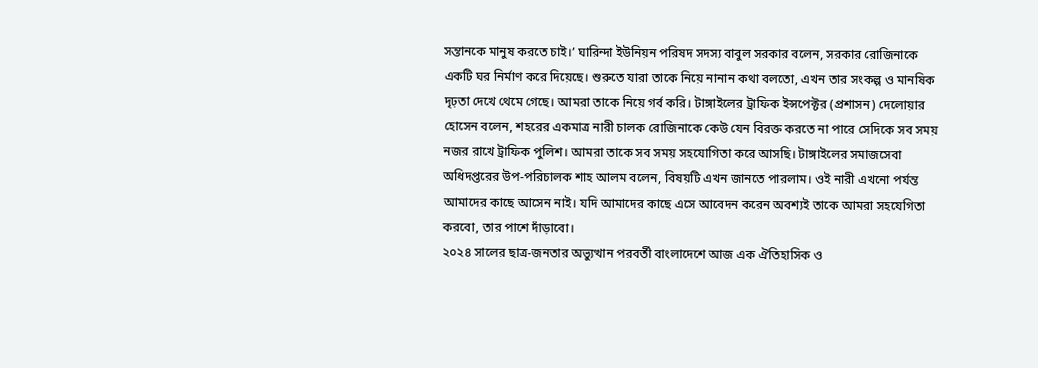সন্তানকে মানুষ করতে চাই।’ ঘারিন্দা ইউনিয়ন পরিষদ সদস্য বাবুল সরকার বলেন, সরকার রোজিনাকে একটি ঘর নির্মাণ করে দিয়েছে। শুরুতে যারা তাকে নিয়ে নানান কথা বলতো, এখন তার সংকল্প ও মানষিক দৃঢ়তা দেখে থেমে গেছে। আমরা তাকে নিয়ে গর্ব করি। টাঙ্গাইলের ট্রাফিক ইন্সপেক্টর (প্রশাসন) দেলোয়ার হোসেন বলেন, শহরের একমাত্র নারী চালক রোজিনাকে কেউ যেন বিরক্ত করতে না পারে সেদিকে সব সময় নজর রাখে ট্রাফিক পুলিশ। আমরা তাকে সব সময় সহযোগিতা করে আসছি। টাঙ্গাইলের সমাজসেবা অধিদপ্তরের উপ-পরিচালক শাহ আলম বলেন, বিষয়টি এখন জানতে পারলাম। ওই নারী এখনো পর্যন্ত আমাদের কাছে আসেন নাই। যদি আমাদের কাছে এসে আবেদন করেন অবশ্যই তাকে আমরা সহযেগিতা করবো, তার পাশে দাঁড়াবো।
২০২৪ সালের ছাত্র-জনতার অভ্যুত্থান পরবর্তী বাংলাদেশে আজ এক ঐতিহাসিক ও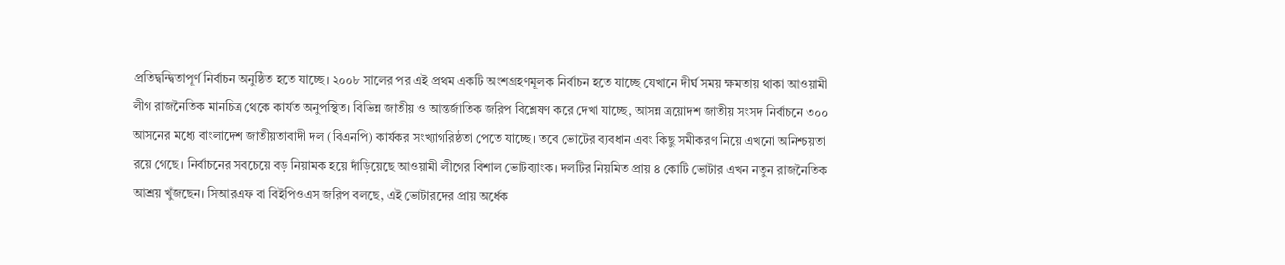প্রতিদ্বন্দ্বিতাপূর্ণ নির্বাচন অনুষ্ঠিত হতে যাচ্ছে। ২০০৮ সালের পর এই প্রথম একটি অংশগ্রহণমূলক নির্বাচন হতে যাচ্ছে যেখানে দীর্ঘ সময় ক্ষমতায় থাকা আওয়ামী লীগ রাজনৈতিক মানচিত্র থেকে কার্যত অনুপস্থিত। বিভিন্ন জাতীয় ও আন্তর্জাতিক জরিপ বিশ্লেষণ করে দেখা যাচ্ছে, আসন্ন ত্রয়োদশ জাতীয় সংসদ নির্বাচনে ৩০০ আসনের মধ্যে বাংলাদেশ জাতীয়তাবাদী দল (বিএনপি) কার্যকর সংখ্যাগরিষ্ঠতা পেতে যাচ্ছে। তবে ভোটের ব্যবধান এবং কিছু সমীকরণ নিয়ে এখনো অনিশ্চয়তা রয়ে গেছে। নির্বাচনের সবচেয়ে বড় নিয়ামক হয়ে দাঁড়িয়েছে আওয়ামী লীগের বিশাল ভোটব্যাংক। দলটির নিয়মিত প্রায় ৪ কোটি ভোটার এখন নতুন রাজনৈতিক আশ্রয় খুঁজছেন। সিআরএফ বা বিইপিওএস জরিপ বলছে, এই ভোটারদের প্রায় অর্ধেক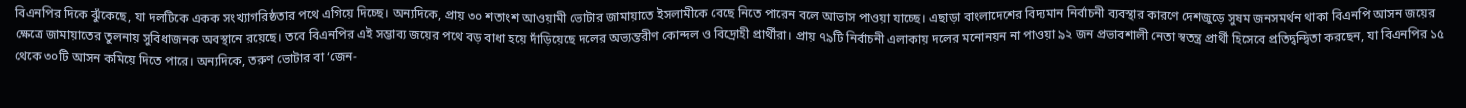বিএনপির দিকে ঝুঁকেছে, যা দলটিকে একক সংখ্যাগরিষ্ঠতার পথে এগিয়ে দিচ্ছে। অন্যদিকে, প্রায় ৩০ শতাংশ আওয়ামী ভোটার জামায়াতে ইসলামীকে বেছে নিতে পারেন বলে আভাস পাওয়া যাচ্ছে। এছাড়া বাংলাদেশের বিদ্যমান নির্বাচনী ব্যবস্থার কারণে দেশজুড়ে সুষম জনসমর্থন থাকা বিএনপি আসন জয়ের ক্ষেত্রে জামায়াতের তুলনায় সুবিধাজনক অবস্থানে রয়েছে। তবে বিএনপির এই সম্ভাব্য জয়ের পথে বড় বাধা হয়ে দাঁড়িয়েছে দলের অভ্যন্তরীণ কোন্দল ও বিদ্রোহী প্রার্থীরা। প্রায় ৭৯টি নির্বাচনী এলাকায় দলের মনোনয়ন না পাওয়া ৯২ জন প্রভাবশালী নেতা স্বতন্ত্র প্রার্থী হিসেবে প্রতিদ্বন্দ্বিতা করছেন, যা বিএনপির ১৫ থেকে ৩০টি আসন কমিয়ে দিতে পারে। অন্যদিকে, তরুণ ভোটার বা ‘জেন-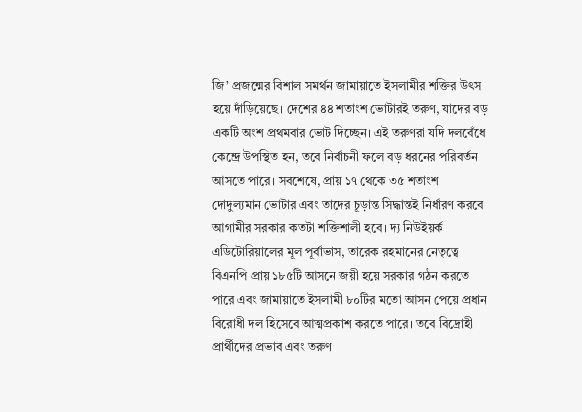জি’ প্রজন্মের বিশাল সমর্থন জামায়াতে ইসলামীর শক্তির উৎস হয়ে দাঁড়িয়েছে। দেশের ৪৪ শতাংশ ভোটারই তরুণ, যাদের বড় একটি অংশ প্রথমবার ভোট দিচ্ছেন। এই তরুণরা যদি দলবেঁধে কেন্দ্রে উপস্থিত হন, তবে নির্বাচনী ফলে বড় ধরনের পরিবর্তন আসতে পারে। সবশেষে, প্রায় ১৭ থেকে ৩৫ শতাংশ দোদুল্যমান ভোটার এবং তাদের চূড়ান্ত সিদ্ধান্তই নির্ধারণ করবে আগামীর সরকার কতটা শক্তিশালী হবে। দ্য নিউইয়র্ক এডিটোরিয়ালের মূল পূর্বাভাস, তারেক রহমানের নেতৃত্বে বিএনপি প্রায় ১৮৫টি আসনে জয়ী হয়ে সরকার গঠন করতে পারে এবং জামায়াতে ইসলামী ৮০টির মতো আসন পেয়ে প্রধান বিরোধী দল হিসেবে আত্মপ্রকাশ করতে পারে। তবে বিদ্রোহী প্রার্থীদের প্রভাব এবং তরুণ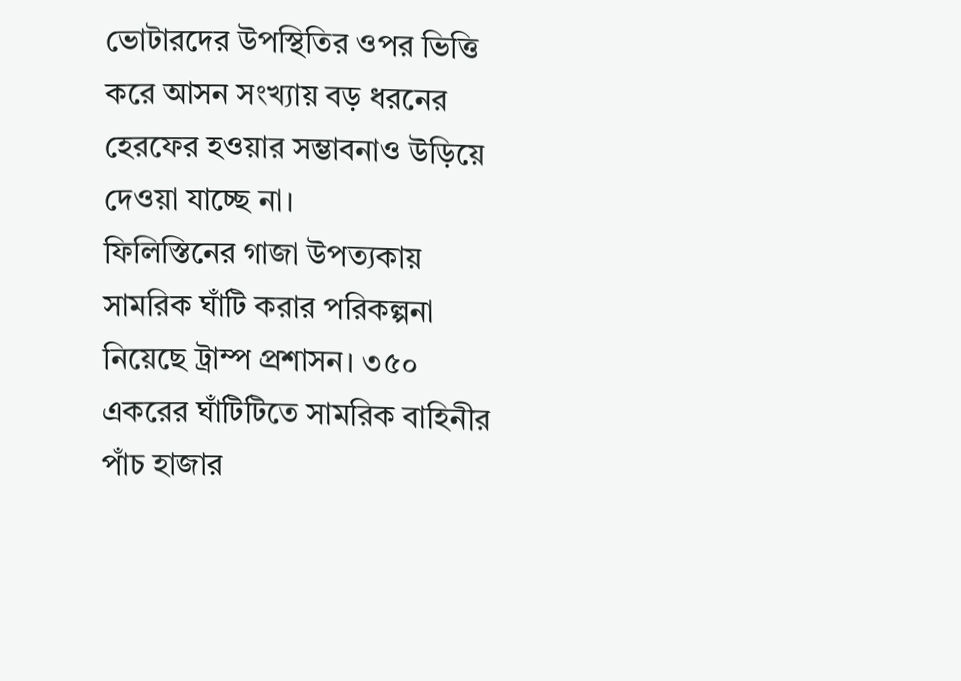ভোটারদের উপস্থিতির ওপর ভিত্তি করে আসন সংখ্যায় বড় ধরনের হেরফের হওয়ার সম্ভাবনাও উড়িয়ে দেওয়া যাচ্ছে না।
ফিলিস্তিনের গাজা উপত্যকায় সামরিক ঘাঁটি করার পরিকল্পনা নিয়েছে ট্রাম্প প্রশাসন। ৩৫০ একরের ঘাঁটিটিতে সামরিক বাহিনীর পাঁচ হাজার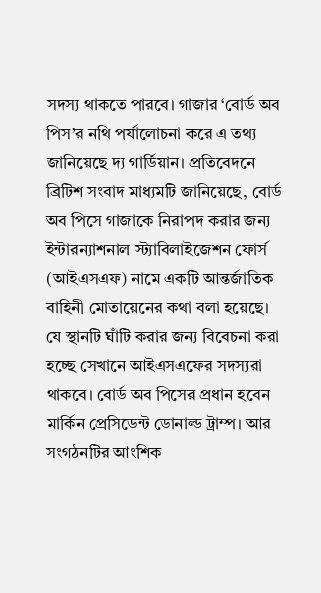সদস্য থাকতে পারবে। গাজার ‘বোর্ড অব পিস’র নথি পর্যালোচনা করে এ তথ্য জানিয়েছে দ্য গার্ডিয়ান। প্রতিবেদনে ব্রিটিশ সংবাদ মাধ্যমটি জানিয়েছে, বোর্ড অব পিসে গাজাকে নিরাপদ করার জন্য ইন্টারন্যাশনাল স্ট্যাবিলাইজেশন ফোর্স (আইএসএফ) নামে একটি আন্তর্জাতিক বাহিনী মোতায়েনের কথা বলা হয়েছে। যে স্থানটি ঘাঁটি করার জন্য বিবেচনা করা হচ্ছে সেখানে আইএসএফের সদস্যরা থাকবে। বোর্ড অব পিসের প্রধান হবেন মার্কিন প্রেসিডেন্ট ডোনাল্ড ট্রাম্প। আর সংগঠনটির আংশিক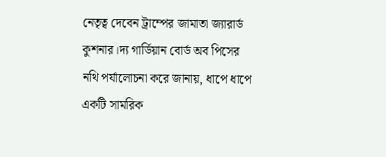নেতৃত্ব দেবেন ট্রাম্পের জামাতা জ্যারার্ড কুশনার।দ্য গার্ডিয়ান বোর্ড অব পিসের নথি পর্যালোচনা করে জানায়, ধাপে ধাপে একটি সামরিক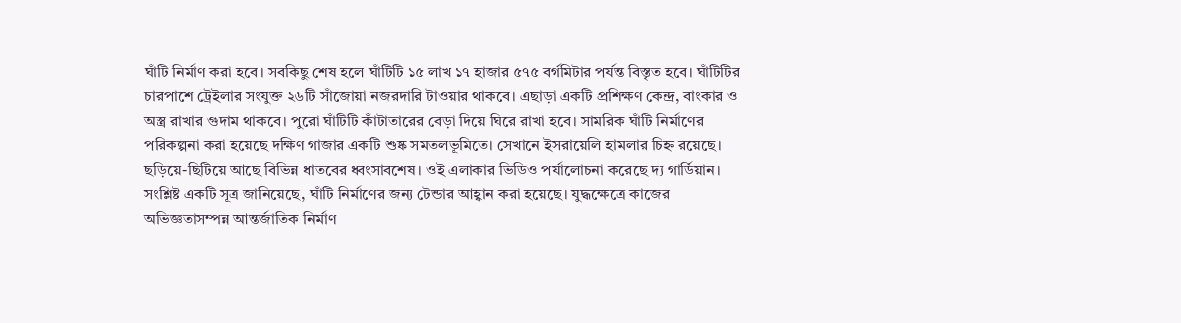ঘাঁটি নির্মাণ করা হবে। সবকিছু শেষ হলে ঘাঁটিটি ১৫ লাখ ১৭ হাজার ৫৭৫ বর্গমিটার পর্যন্ত বিস্তৃত হবে। ঘাঁটিটির চারপাশে ট্রেইলার সংযুক্ত ২৬টি সাঁজোয়া নজরদারি টাওয়ার থাকবে। এছাড়া একটি প্রশিক্ষণ কেন্দ্র, বাংকার ও অস্ত্র রাখার গুদাম থাকবে। পুরো ঘাঁটিটি কাঁটাতারের বেড়া দিয়ে ঘিরে রাখা হবে। সামরিক ঘাঁটি নির্মাণের পরিকল্পনা করা হয়েছে দক্ষিণ গাজার একটি শুষ্ক সমতলভূমিতে। সেখানে ইসরায়েলি হামলার চিহ্ন রয়েছে। ছড়িয়ে-ছিটিয়ে আছে বিভিন্ন ধাতবের ধ্বংসাবশেষ। ওই এলাকার ভিডিও পর্যালোচনা করেছে দ্য গার্ডিয়ান। সংশ্লিষ্ট একটি সূত্র জানিয়েছে, ঘাঁটি নির্মাণের জন্য টেন্ডার আহ্বান করা হয়েছে। যুদ্ধক্ষেত্রে কাজের অভিজ্ঞতাসম্পন্ন আন্তর্জাতিক নির্মাণ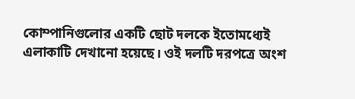কোম্পানিগুলোর একটি ছোট দলকে ইতোমধ্যেই এলাকাটি দেখানো হয়েছে। ওই দলটি দরপত্রে অংশ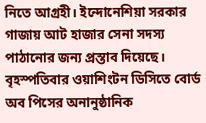নিতে আগ্রহী। ইন্দোনেশিয়া সরকার গাজায় আট হাজার সেনা সদস্য পাঠানোর জন্য প্রস্তাব দিয়েছে। বৃহস্পতিবার ওয়াশিংটন ডিসিতে বোর্ড অব পিসের অনানুষ্ঠানিক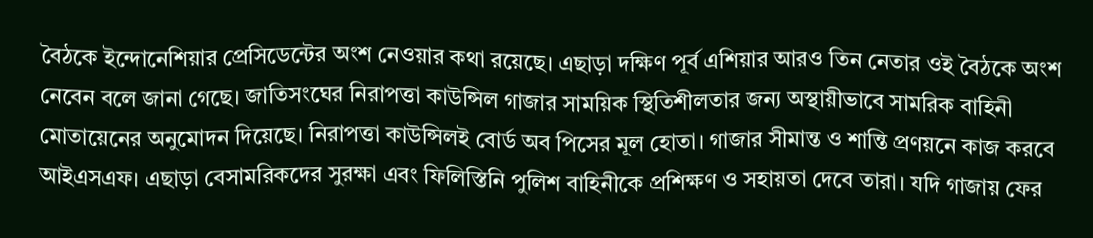বৈঠকে ইন্দোনেশিয়ার প্রেসিডেন্টের অংশ নেওয়ার কথা রয়েছে। এছাড়া দক্ষিণ পূর্ব এশিয়ার আরও তিন নেতার ওই বৈঠকে অংশ নেবেন বলে জানা গেছে। জাতিসংঘের নিরাপত্তা কাউন্সিল গাজার সাময়িক স্থিতিশীলতার জন্য অস্থায়ীভাবে সামরিক বাহিনী মোতায়েনের অনুমোদন দিয়েছে। নিরাপত্তা কাউন্সিলই বোর্ড অব পিসের মূল হোতা। গাজার সীমান্ত ও শান্তি প্রণয়নে কাজ করবে আইএসএফ। এছাড়া বেসামরিকদের সুরক্ষা এবং ফিলিস্তিনি পুলিশ বাহিনীকে প্রশিক্ষণ ও সহায়তা দেবে তারা। যদি গাজায় ফের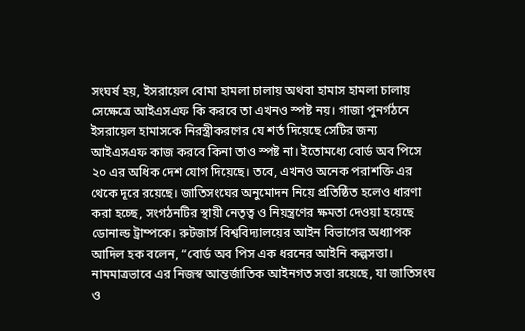সংঘর্ষ হয়, ইসরায়েল বোমা হামলা চালায় অথবা হামাস হামলা চালায় সেক্ষেত্রে আইএসএফ কি করবে তা এখনও স্পষ্ট নয়। গাজা পুনর্গঠনে ইসরায়েল হামাসকে নিরস্ত্রীকরণের যে শর্ত দিয়েছে সেটির জন্য আইএসএফ কাজ করবে কিনা তাও স্পষ্ট না। ইতোমধ্যে বোর্ড অব পিসে ২০ এর অধিক দেশ যোগ দিয়েছে। তবে, এখনও অনেক পরাশক্তি এর থেকে দূরে রয়েছে। জাতিসংঘের অনুমোদন নিয়ে প্রতিষ্ঠিত হলেও ধারণা করা হচ্ছে, সংগঠনটির স্থায়ী নেতৃত্ব ও নিয়ন্ত্রণের ক্ষমতা দেওয়া হয়েছে ডোনাল্ড ট্রাম্পকে। রুটজার্স বিশ্ববিদ্যালয়ের আইন বিভাগের অধ্যাপক আদিল হক বলেন, “বোর্ড অব পিস এক ধরনের আইনি কল্পসত্তা। নামমাত্রভাবে এর নিজস্ব আন্তর্জাতিক আইনগত সত্তা রয়েছে, যা জাতিসংঘ ও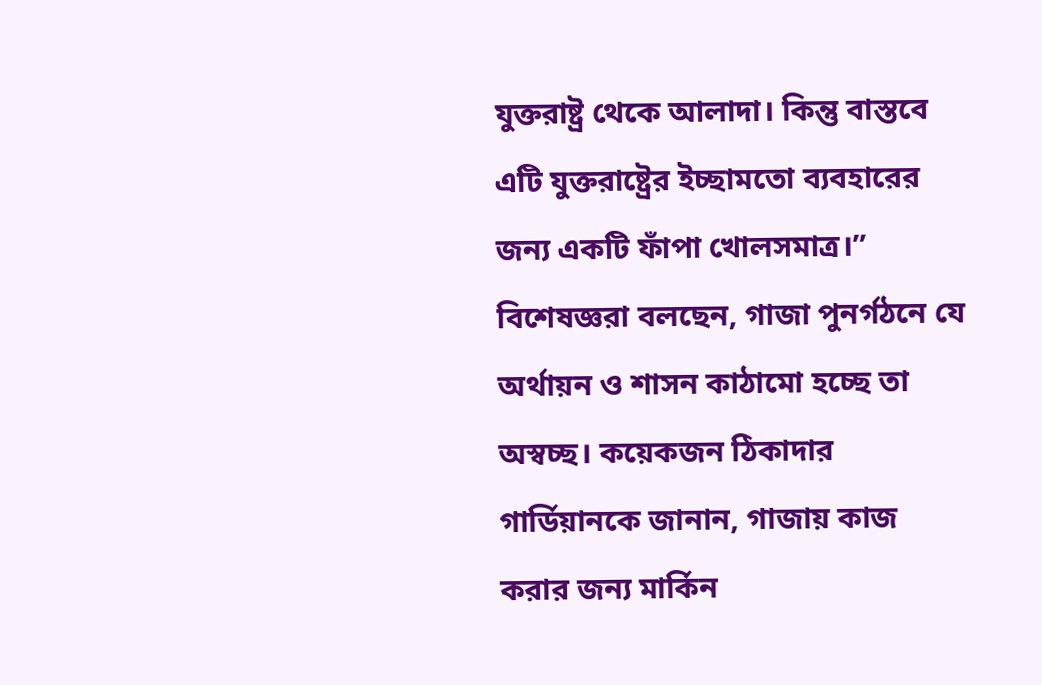যুক্তরাষ্ট্র থেকে আলাদা। কিন্তু বাস্তবে এটি যুক্তরাষ্ট্রের ইচ্ছামতো ব্যবহারের জন্য একটি ফাঁপা খোলসমাত্র।” বিশেষজ্ঞরা বলছেন, গাজা পুনর্গঠনে যে অর্থায়ন ও শাসন কাঠামো হচ্ছে তা অস্বচ্ছ। কয়েকজন ঠিকাদার গার্ডিয়ানকে জানান, গাজায় কাজ করার জন্য মার্কিন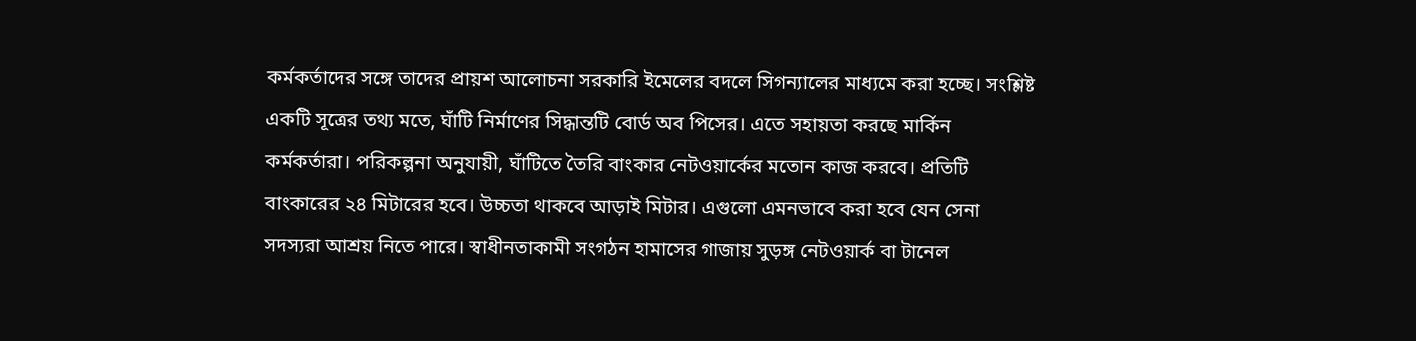কর্মকর্তাদের সঙ্গে তাদের প্রায়শ আলোচনা সরকারি ইমেলের বদলে সিগন্যালের মাধ্যমে করা হচ্ছে। সংশ্লিষ্ট একটি সূত্রের তথ্য মতে, ঘাঁটি নির্মাণের সিদ্ধান্তটি বোর্ড অব পিসের। এতে সহায়তা করছে মার্কিন কর্মকর্তারা। পরিকল্পনা অনুযায়ী, ঘাঁটিতে তৈরি বাংকার নেটওয়ার্কের মতোন কাজ করবে। প্রতিটি বাংকারের ২৪ মিটারের হবে। উচ্চতা থাকবে আড়াই মিটার। এগুলো এমনভাবে করা হবে যেন সেনা সদস্যরা আশ্রয় নিতে পারে। স্বাধীনতাকামী সংগঠন হামাসের গাজায় সুড়ঙ্গ নেটওয়ার্ক বা টানেল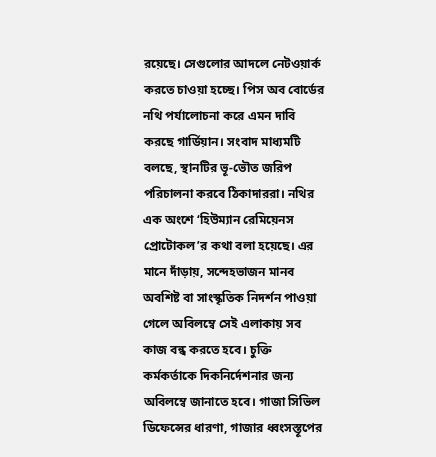রয়েছে। সেগুলোর আদলে নেটওয়ার্ক করতে চাওয়া হচ্ছে। পিস অব বোর্ডের নথি পর্যালোচনা করে এমন দাবি করছে গার্ডিয়ান। সংবাদ মাধ্যমটি বলছে, স্থানটির ভূ-ভৌত জরিপ পরিচালনা করবে ঠিকাদাররা। নথির এক অংশে ‘হিউম্যান রেমিয়েনস প্রোটোকল’র কথা বলা হয়েছে। এর মানে দাঁড়ায়, সন্দেহভাজন মানব অবশিষ্ট বা সাংস্কৃতিক নিদর্শন পাওয়া গেলে অবিলম্বে সেই এলাকায় সব কাজ বন্ধ করতে হবে। চুক্তি কর্মকর্তাকে দিকনির্দেশনার জন্য অবিলম্বে জানাতে হবে। গাজা সিভিল ডিফেন্সের ধারণা, গাজার ধ্বংসস্তূপের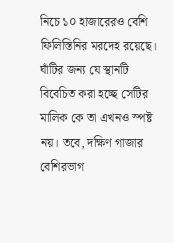নিচে ১০ হাজারেরও বেশি ফিলিস্তিনির মরদেহ রয়েছে। ঘাঁটির জন্য যে স্থানটি বিবেচিত করা হচ্ছে সেটির মালিক কে তা এখনও স্পষ্ট নয়। তবে, দক্ষিণ গাজার বেশিরভাগ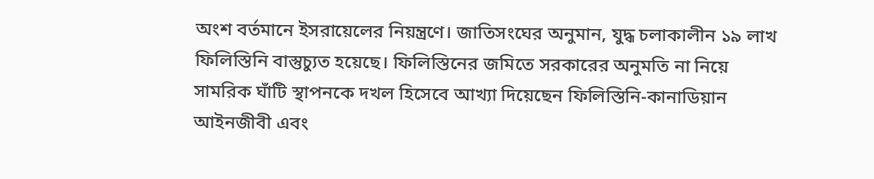অংশ বর্তমানে ইসরায়েলের নিয়ন্ত্রণে। জাতিসংঘের অনুমান, যুদ্ধ চলাকালীন ১৯ লাখ ফিলিস্তিনি বাস্তুচ্যুত হয়েছে। ফিলিস্তিনের জমিতে সরকারের অনুমতি না নিয়ে সামরিক ঘাঁটি স্থাপনকে দখল হিসেবে আখ্যা দিয়েছেন ফিলিস্তিনি-কানাডিয়ান আইনজীবী এবং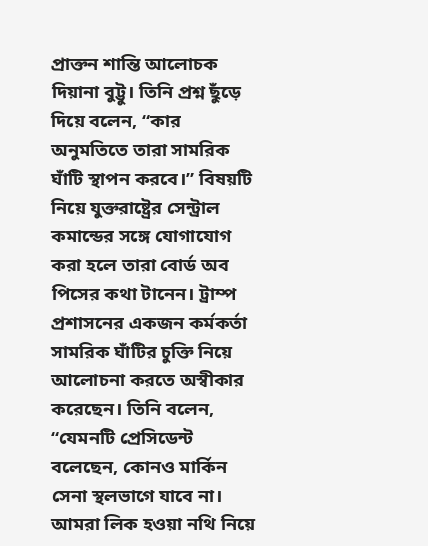প্রাক্তন শান্তি আলোচক দিয়ানা বুট্টু। তিনি প্রশ্ন ছুঁড়ে দিয়ে বলেন, “কার অনুমতিতে তারা সামরিক ঘাঁটি স্থাপন করবে।” বিষয়টি নিয়ে যুক্তরাষ্ট্রের সেন্ট্রাল কমান্ডের সঙ্গে যোগাযোগ করা হলে তারা বোর্ড অব পিসের কথা টানেন। ট্রাম্প প্রশাসনের একজন কর্মকর্তা সামরিক ঘাঁটির চুক্তি নিয়ে আলোচনা করতে অস্বীকার করেছেন। তিনি বলেন, “যেমনটি প্রেসিডেন্ট বলেছেন, কোনও মার্কিন সেনা স্থলভাগে যাবে না। আমরা লিক হওয়া নথি নিয়ে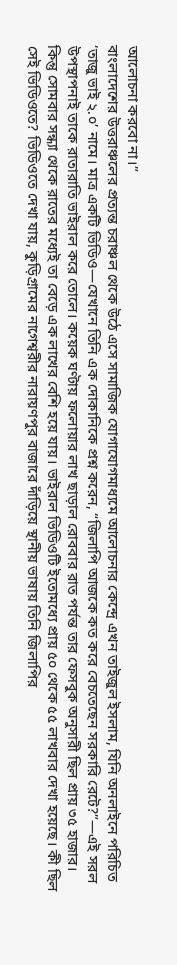আলোচনা করবো না।”
বাংলাদেশের উত্তরাঞ্চলের প্রত্যন্ত চরাঞ্চল থেকে উঠে এসে সামাজিক যোগাযোগমাধ্যমে আলোচনার কেন্দ্রে এখন তাইজুল ইসলাম, যিনি অনলাইনে পরিচিত ‘তাজু ভাই ২.০’ নামে। মাত্র একটি ভিডিও—যেখানে তিনি এক দোকানিকে প্রশ্ন করেন, “জিলাপি আজকে কত করে বেচতেছেন সরকারি রেটে?”—এই সরল উপস্থাপনাই তাকে রাতারাতি ভাইরাল করে তোলে। কয়েক ঘণ্টায় ফলোয়ার লাখ ছাড়াল রোববার রাত পর্যন্ত তার ফেসবুক অনুসারী ছিল প্রায় ৩৫ হাজার। কিন্তু সোমবার সন্ধ্যা থেকে রাতের মধ্যেই তা বেড়ে এক লাখের বেশি হয়ে যায়। ভাইরাল ভিডিওটি ইতোমধ্যে প্রায় ৫০ থেকে ৫৫ লাখবার দেখা হয়েছে। কী ছিল সেই ভিডিওতে? ভিডিওতে দেখা যায়, কুড়িগ্রামের নাগেশ্বরীর নারায়ণপুর বাজারে দাঁড়িয়ে স্থানীয় ভাষায় তিনি জিলাপির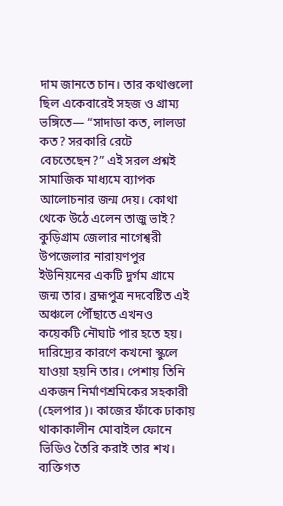দাম জানতে চান। তার কথাগুলো ছিল একেবারেই সহজ ও গ্রাম্য ভঙ্গিতে— “সাদাডা কত, লালডা কত? সরকারি রেটে বেচতেছেন?” এই সরল প্রশ্নই সামাজিক মাধ্যমে ব্যাপক আলোচনার জন্ম দেয়। কোথা থেকে উঠে এলেন তাজু ভাই? কুড়িগ্রাম জেলার নাগেশ্বরী উপজেলার নারায়ণপুর ইউনিয়নের একটি দুর্গম গ্রামে জন্ম তার। ব্রহ্মপুত্র নদবেষ্টিত এই অঞ্চলে পৌঁছাতে এখনও কয়েকটি নৌঘাট পার হতে হয়। দারিদ্র্যের কারণে কখনো স্কুলে যাওয়া হয়নি তার। পেশায় তিনি একজন নির্মাণশ্রমিকের সহকারী (হেলপার)। কাজের ফাঁকে ঢাকায় থাকাকালীন মোবাইল ফোনে ভিডিও তৈরি করাই তার শখ। ব্যক্তিগত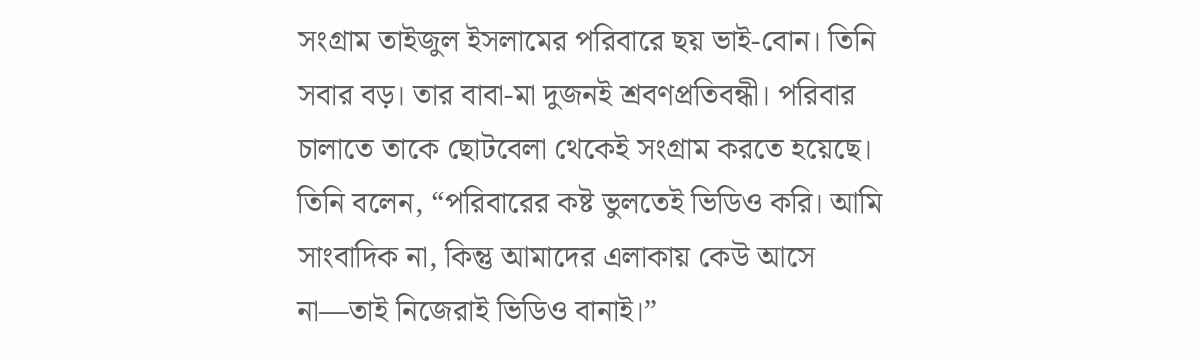সংগ্রাম তাইজুল ইসলামের পরিবারে ছয় ভাই-বোন। তিনি সবার বড়। তার বাবা-মা দুজনই শ্রবণপ্রতিবন্ধী। পরিবার চালাতে তাকে ছোটবেলা থেকেই সংগ্রাম করতে হয়েছে। তিনি বলেন, “পরিবারের কষ্ট ভুলতেই ভিডিও করি। আমি সাংবাদিক না, কিন্তু আমাদের এলাকায় কেউ আসে না—তাই নিজেরাই ভিডিও বানাই।”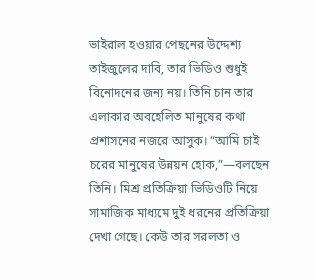ভাইরাল হওয়ার পেছনের উদ্দেশ্য তাইজুলের দাবি, তার ভিডিও শুধুই বিনোদনের জন্য নয়। তিনি চান তার এলাকার অবহেলিত মানুষের কথা প্রশাসনের নজরে আসুক। “আমি চাই চরের মানুষের উন্নয়ন হোক,”—বলছেন তিনি। মিশ্র প্রতিক্রিয়া ভিডিওটি নিয়ে সামাজিক মাধ্যমে দুই ধরনের প্রতিক্রিয়া দেখা গেছে। কেউ তার সরলতা ও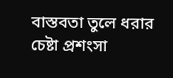বাস্তবতা তুলে ধরার চেষ্টা প্রশংসা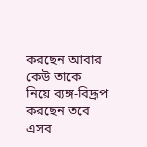করছেন আবার কেউ তাকে নিয়ে ব্যঙ্গ-বিদ্রূপ করছেন তবে এসব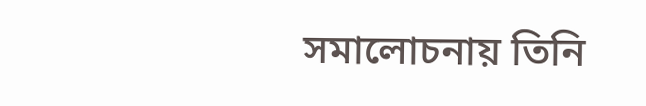সমালোচনায় তিনি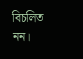বিচলিত নন।